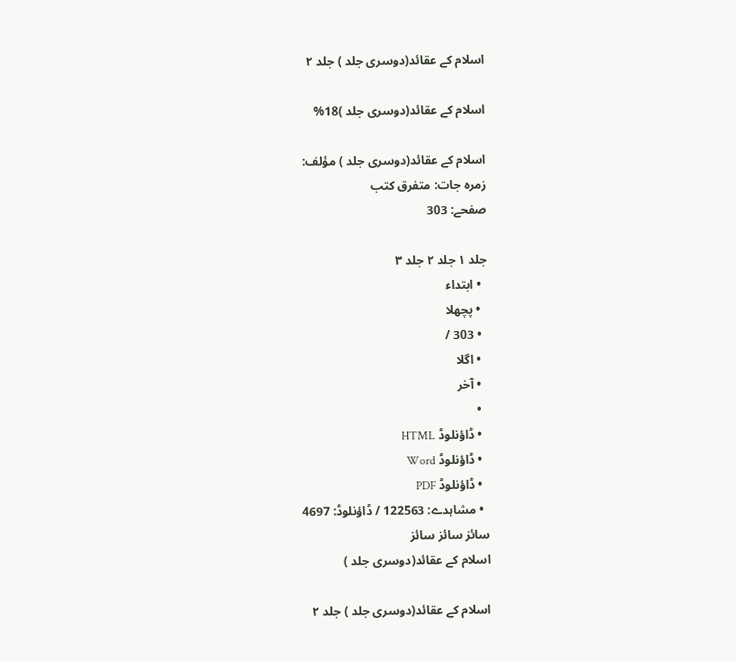اسلام کے عقائد(دوسری جلد ) جلد ۲

اسلام کے عقائد(دوسری جلد )18%

اسلام کے عقائد(دوسری جلد ) مؤلف:
زمرہ جات: متفرق کتب
صفحے: 303

جلد ۱ جلد ۲ جلد ۳
  • ابتداء
  • پچھلا
  • 303 /
  • اگلا
  • آخر
  •
  • ڈاؤنلوڈ HTML
  • ڈاؤنلوڈ Word
  • ڈاؤنلوڈ PDF
  • مشاہدے: 122563 / ڈاؤنلوڈ: 4697
سائز سائز سائز
اسلام کے عقائد(دوسری جلد )

اسلام کے عقائد(دوسری جلد ) جلد ۲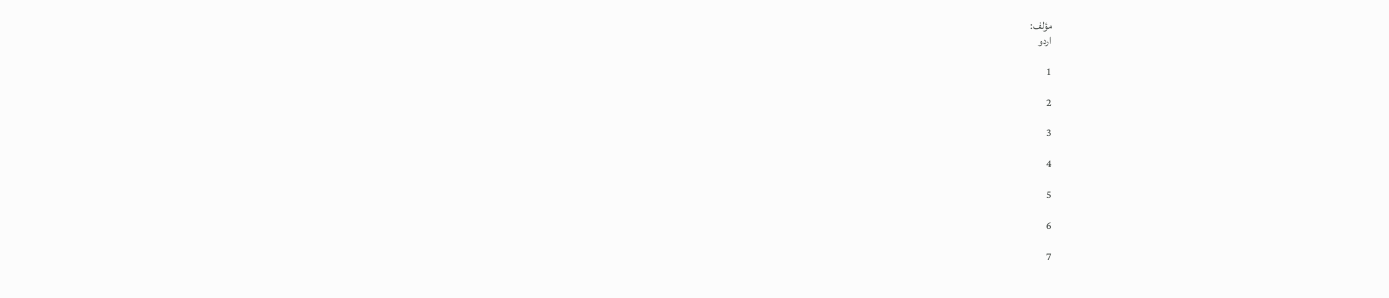مؤلف:
اردو

1

2

3

4

5

6

7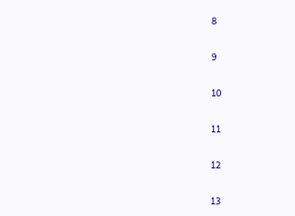8

9

10

11

12

13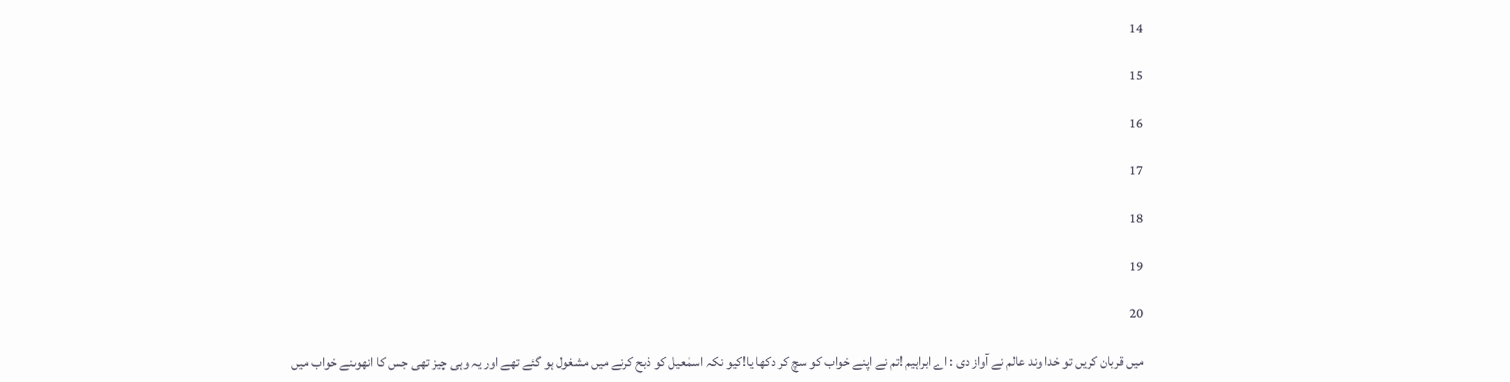14

15

16

17

18

19

20

میں قربان کریں تو خدا وند عالم نے آواز دی : اے ابراہیم !تم نے اپنے خواب کو سچ کر دکھا یا!کیو نکہ اسمٰعیل کو ذبح کرنے میں مشغول ہو گئے تھے اور یہ وہی چیز تھی جس کا انھوںنے خواب میں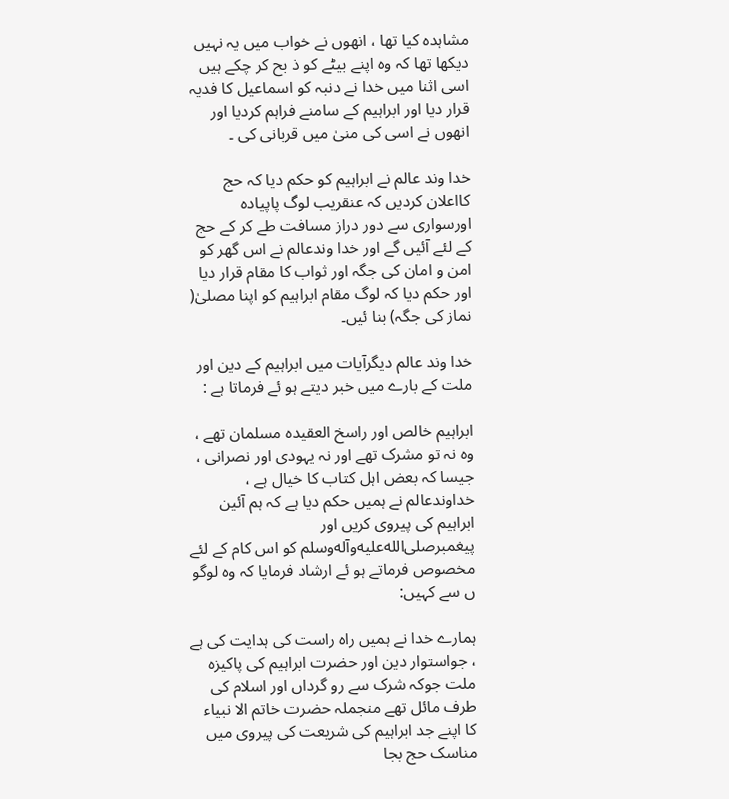مشاہدہ کیا تھا ، انھوں نے خواب میں یہ نہیں دیکھا تھا کہ وہ اپنے بیٹے کو ذ بح کر چکے ہیں اسی اثنا میں خدا نے دنبہ کو اسماعیل کا فدیہ قرار دیا اور ابراہیم کے سامنے فراہم کردیا اور انھوں نے اسی کی منیٰ میں قربانی کی ۔

خدا وند عالم نے ابراہیم کو حکم دیا کہ حج کااعلان کردیں کہ عنقریب لوگ پاپیادہ اورسواری سے دور دراز مسافت طے کر کے حج کے لئے آئیں گے اور خدا وندعالم نے اس گھر کو امن و امان کی جگہ اور ثواب کا مقام قرار دیا اور حکم دیا کہ لوگ مقام ابراہیم کو اپنا مصلیٰ( نماز کی جگہ) بنا ئیں۔

خدا وند عالم دیگرآیات میں ابراہیم کے دین اور ملت کے بارے میں خبر دیتے ہو ئے فرماتا ہے :

ابراہیم خالص اور راسخ العقیدہ مسلمان تھے ، وہ نہ تو مشرک تھے اور نہ یہودی اور نصرانی ، جیسا کہ بعض اہل کتاب کا خیال ہے ، خداوندعالم نے ہمیں حکم دیا ہے کہ ہم آئین ابراہیم کی پیروی کریں اور پیغمبرصلى‌الله‌عليه‌وآله‌وسلم کو اس کام کے لئے مخصوص فرماتے ہو ئے ارشاد فرمایا کہ وہ لوگو ں سے کہیں:

ہمارے خدا نے ہمیں راہ راست کی ہدایت کی ہے ، جواستوار دین اور حضرت ابراہیم کی پاکیزہ ملت جوکہ شرک سے رو گرداں اور اسلام کی طرف مائل تھے منجملہ حضرت خاتم الا نبیاء کا اپنے جد ابراہیم کی شریعت کی پیروی میں مناسک حج بجا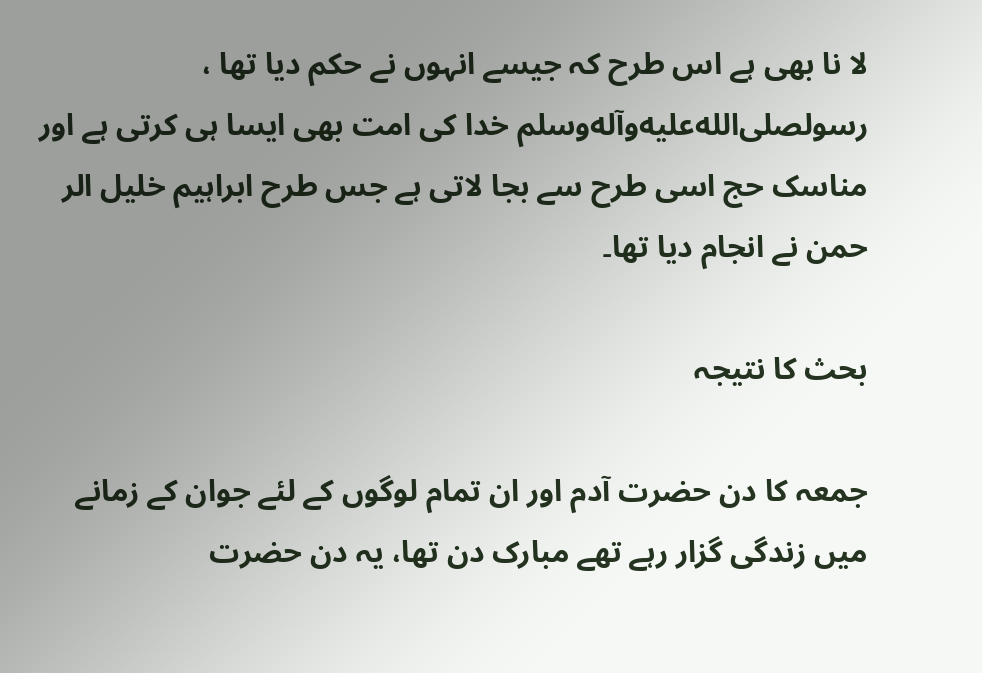لا نا بھی ہے اس طرح کہ جیسے انہوں نے حکم دیا تھا ، رسولصلى‌الله‌عليه‌وآله‌وسلم خدا کی امت بھی ایسا ہی کرتی ہے اور مناسک حج اسی طرح سے بجا لاتی ہے جس طرح ابراہیم خلیل الر حمن نے انجام دیا تھا۔

بحث کا نتیجہ

جمعہ کا دن حضرت آدم اور ان تمام لوگوں کے لئے جوان کے زمانے میں زندگی گزار رہے تھے مبارک دن تھا، یہ دن حضرت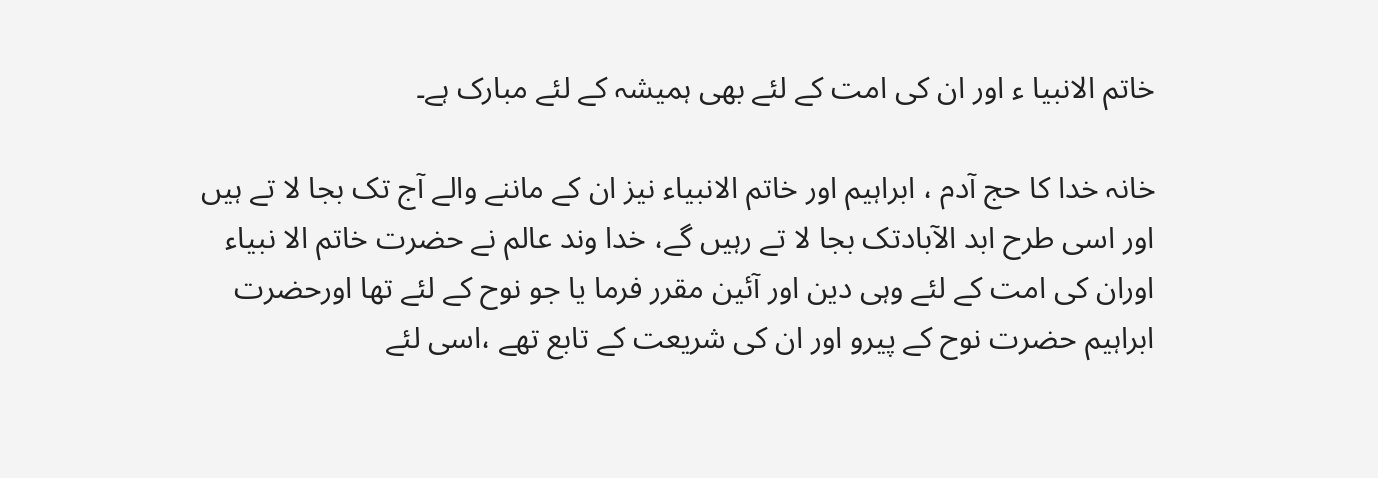خاتم الانبیا ء اور ان کی امت کے لئے بھی ہمیشہ کے لئے مبارک ہے۔

خانہ خدا کا حج آدم ، ابراہیم اور خاتم الانبیاء نیز ان کے ماننے والے آج تک بجا لا تے ہیں اور اسی طرح ابد الآبادتک بجا لا تے رہیں گے، خدا وند عالم نے حضرت خاتم الا نبیاء اوران کی امت کے لئے وہی دین اور آئین مقرر فرما یا جو نوح کے لئے تھا اورحضرت ابراہیم حضرت نوح کے پیرو اور ان کی شریعت کے تابع تھے ،اسی لئے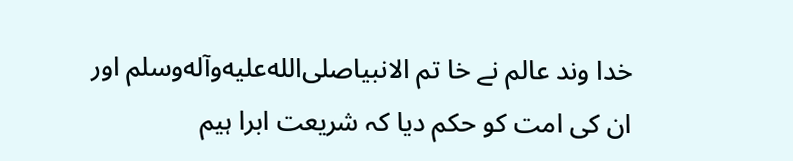خدا وند عالم نے خا تم الانبیاصلى‌الله‌عليه‌وآله‌وسلم اور ان کی امت کو حکم دیا کہ شریعت ابرا ہیم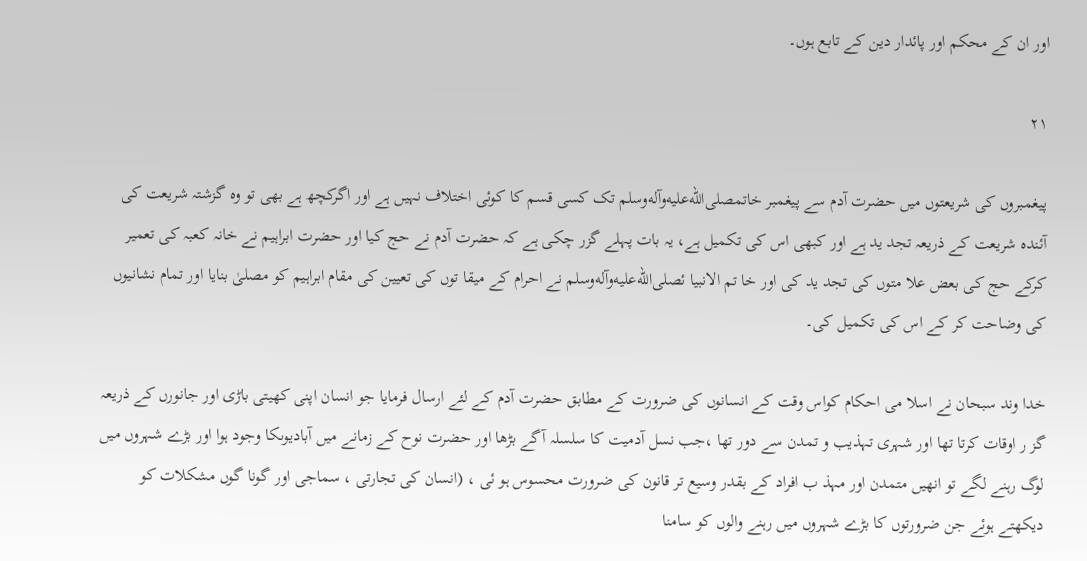اور ان کے محکم اور پائدار دین کے تابع ہوں۔

۲۱

پیغمبروں کی شریعتوں میں حضرت آدم سے پیغمبر خاتمصلى‌الله‌عليه‌وآله‌وسلم تک کسی قسم کا کوئی اختلاف نہیں ہے اور اگرکچھ ہے بھی تو وہ گزشتہ شریعت کی آئندہ شریعت کے ذریعہ تجد ید ہے اور کبھی اس کی تکمیل ہے، یہ بات پہلے گزر چکی ہے کہ حضرت آدم نے حج کیا اور حضرت ابراہیم نے خانہ کعبہ کی تعمیر کرکے حج کی بعض علا متوں کی تجد ید کی اور خا تم الانبیا ئصلى‌الله‌عليه‌وآله‌وسلم نے احرام کے میقا توں کی تعیین کی مقام ابراہیم کو مصلیٰ بنایا اور تمام نشانیوں کی وضاحت کر کے اس کی تکمیل کی۔

خدا وند سبحان نے اسلا می احکام کواس وقت کے انسانوں کی ضرورت کے مطابق حضرت آدم کے لئے ارسال فرمایا جو انسان اپنی کھیتی باڑی اور جانورں کے ذریعہ گز ر اوقات کرتا تھا اور شہری تہذیب و تمدن سے دور تھا ،جب نسل آدمیت کا سلسلہ آگے بڑھا اور حضرت نوح کے زمانے میں آبادیوںکا وجود ہوا اور بڑے شہروں میں لوگ رہنے لگے تو انھیں متمدن اور مہذ ب افراد کے بقدر وسیع تر قانون کی ضرورت محسوس ہو ئی ، (انسان کی تجارتی ، سماجی اور گونا گوں مشکلات کو دیکھتے ہوئے جن ضرورتوں کا بڑے شہروں میں رہنے والوں کو سامنا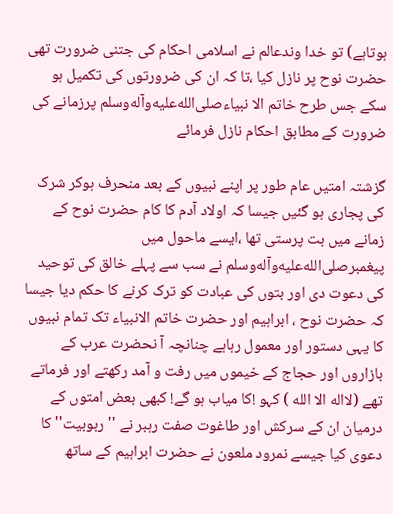ہوتاہے) تو خدا وندعالم نے اسلامی احکام کی جتنی ضرورت تھی حضرت نوح پر نازل کیا ،تا کہ ان کی ضرورتوں کی تکمیل ہو سکے جس طرح خاتم الا نبیاءصلى‌الله‌عليه‌وآله‌وسلم پرزمانے کی ضرورت کے مطابق احکام نازل فرمائے

گزشتہ امتیں عام طور پر اپنے نبیوں کے بعد منحرف ہوکر شرک کی پجاری ہو گئیں جیسا کہ اولاد آدم کا کام حضرت نوح کے زمانے میں بت پرستی تھا ،ایسے ماحول میں پیغمبرصلى‌الله‌عليه‌وآله‌وسلم نے سب سے پہلے خالق کی توحید کی دعوت دی اور بتوں کی عبادت کو ترک کرنے کا حکم دیا جیسا کہ حضرت نوح ، ابراہیم اور حضرت خاتم الانبیاء تک تمام نبیوں کا یہی دستور اور معمول رہاہے چنانچہ آ نحضرت عرب کے بازاروں اور حجاج کے خیموں میں رفت و آمد رکھتے اور فرماتے تھے (لااله الا الله ) کہو !کا میاب ہو گے! کبھی بعض امتوں کے درمیان ان کے سرکش اور طاغوت صفت رہبر نے '' ربوبیت'' کا دعوی کیا جیسے نمرود ملعون نے حضرت ابراہیم کے ساتھ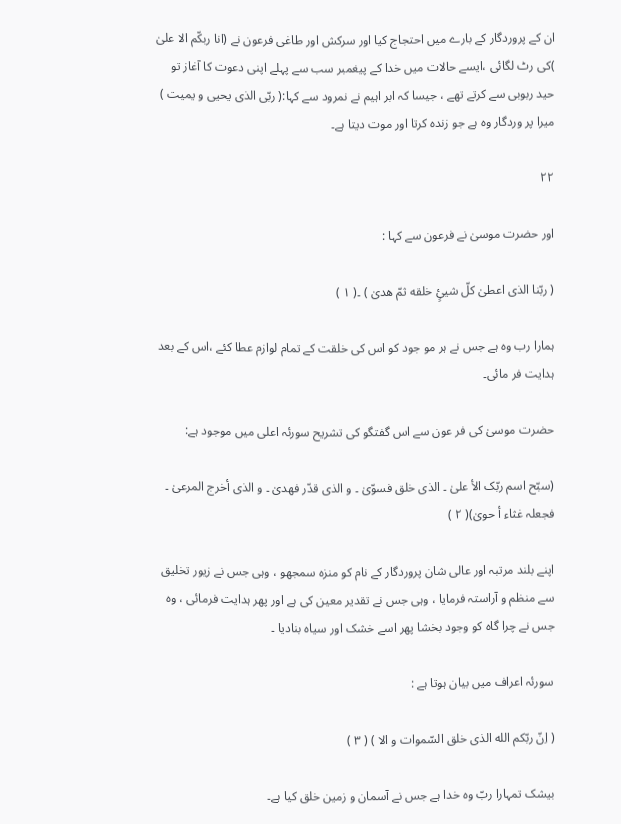ان کے پروردگار کے بارے میں احتجاج کیا اور سرکش اور طاغی فرعون نے (انا ربکّم الا علیٰ )کی رٹ لگائی ،ایسے حالات میں خدا کے پیغمبر سب سے پہلے اپنی دعوت کا آغاز تو حید ربوبی سے کرتے تھے ، جیسا کہ ابر اہیم نے نمرود سے کہا:( ربّی الذی یحیی و یمیت ) میرا پر وردگار وہ ہے جو زندہ کرتا اور موت دیتا ہے۔

۲۲

اور حضرت موسیٰ نے فرعون سے کہا :

( ربّنا الذی اعطیٰ کلّ شیئٍ خلقه ثمّ هدیٰ ) ۔( ۱ )

ہمارا رب وہ ہے جس نے ہر مو جود کو اس کی خلقت کے تمام لوازم عطا کئے ،اس کے بعد ہدایت فر مائی۔

حضرت موسیٰ کی فر عون سے اس گفتگو کی تشریح سورئہ اعلی میں موجود ہے:

(سبّح اسم ربّک الأ علیٰ ۔ الذی خلق فسوّیٰ ۔ و الذی قدّر فھدیٰ ۔ و الذی أخرج المرعیٰ ۔ فجعلہ غثاء أ حویٰ)( ۲ )

اپنے بلند مرتبہ اور عالی شان پروردگار کے نام کو منزہ سمجھو ، وہی جس نے زیور تخلیق سے منظم و آراستہ فرمایا ، وہی جس نے تقدیر معین کی ہے اور پھر ہدایت فرمائی ، وہ جس نے چرا گاہ کو وجود بخشا پھر اسے خشک اور سیاہ بنادیا ۔

سورئہ اعراف میں بیان ہوتا ہے :

( اِنّ ربّکم الله الذی خلق السّموات و الا ) ( ۳ )

بیشک تمہارا ربّ وہ خدا ہے جس نے آسمان و زمین خلق کیا ہے۔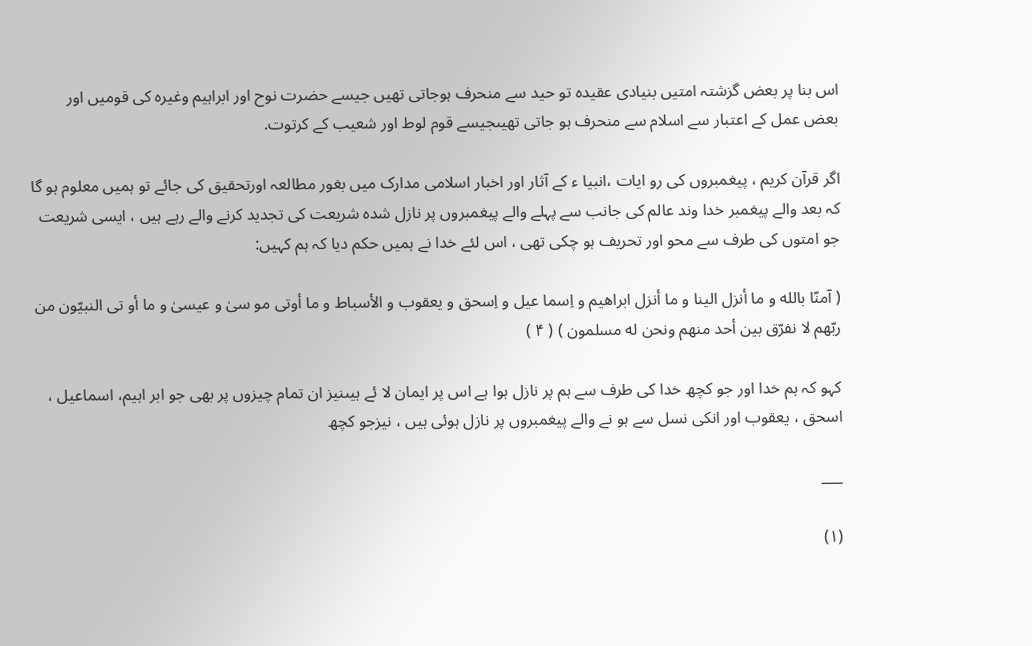اس بنا پر بعض گزشتہ امتیں بنیادی عقیدہ تو حید سے منحرف ہوجاتی تھیں جیسے حضرت نوح اور ابراہیم وغیرہ کی قومیں اور بعض عمل کے اعتبار سے اسلام سے منحرف ہو جاتی تھیںجیسے قوم لوط اور شعیب کے کرتوت.

اگر قرآن کریم ، پیغمبروں کی رو ایات ،انبیا ء کے آثار اور اخبار اسلامی مدارک میں بغور مطالعہ اورتحقیق کی جائے تو ہمیں معلوم ہو گا کہ بعد والے پیغمبر خدا وند عالم کی جانب سے پہلے والے پیغمبروں پر نازل شدہ شریعت کی تجدید کرنے والے رہے ہیں ، ایسی شریعت جو امتوں کی طرف سے محو اور تحریف ہو چکی تھی ، اس لئے خدا نے ہمیں حکم دیا کہ ہم کہیں:

( آمنّا بالله و ما أنزل الینا و ما أنزل ابراهیم و اِسما عیل و اِسحق و یعقوب و الأسباط و ما أوتی مو سیٰ و عیسیٰ و ما أو تی النبيّون من ربّهم لا نفرّق بین أحد منهم ونحن له مسلمون ) ( ۴ )

کہو کہ ہم خدا اور جو کچھ خدا کی طرف سے ہم پر نازل ہوا ہے اس پر ایمان لا ئے ہیںنیز ان تمام چیزوں پر بھی جو ابر اہیم، اسماعیل ، اسحق ، یعقوب اور انکی نسل سے ہو نے والے پیغمبروں پر نازل ہوئی ہیں ، نیزجو کچھ

___

(۱)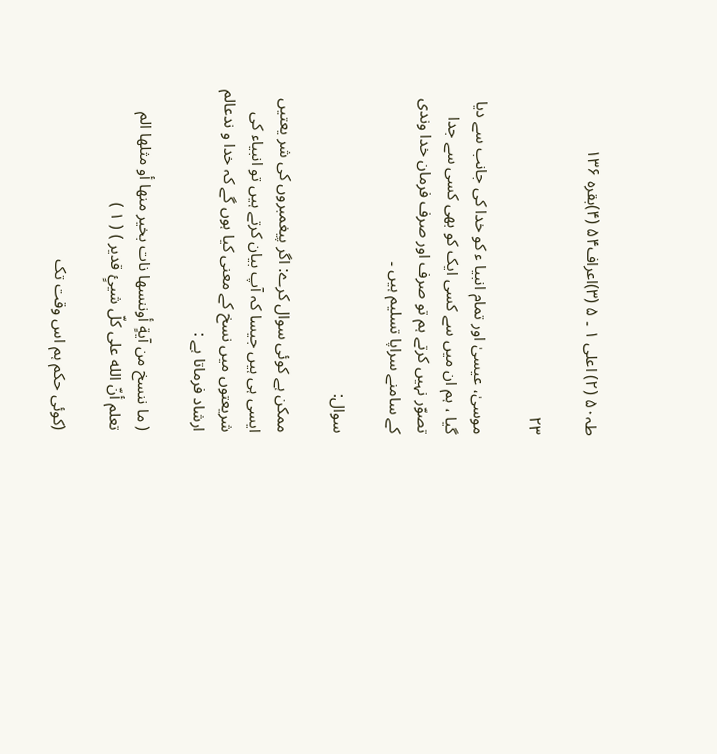طہ۵۰ (۲) اعلی ۱ ۔ ۵ (۳)اعراف۵۴ (۴)بقرہ ۱۳۶

۲۳

موسیٰ، عیسیٰ اور تمام انبیا ء کو خدا کی جانب سے دیا گیا ، ہم ان میں سے کسی ایک کو بھی کسی سے جدا تصوّر نہیں کرتے ہم تو صرف اور صرف فرمان خدا وندی کے سامنے سراپا تسلیم ہیں ۔

سوال:

ممکن ہے کوئی سوال کرے: اگر پیغمبروں کی شر یعتیں ایسی ہی ہیں جیسا کہ آپ بیان کرتے ہیں تو انبیاء کی شریعتوں میں نسخ کے معنی کیا ہوں گے کہ خدا و ندعالم ارشاد فرماتا ہے :

( ما ننسخ من آيةٍ أوننسها نات بخیر منها أو مثلها الم تعلم أنّ الله علی کلّ شیئٍ قدیر ) ( ۱ )

(کوئی حکم ہم اس وقت تک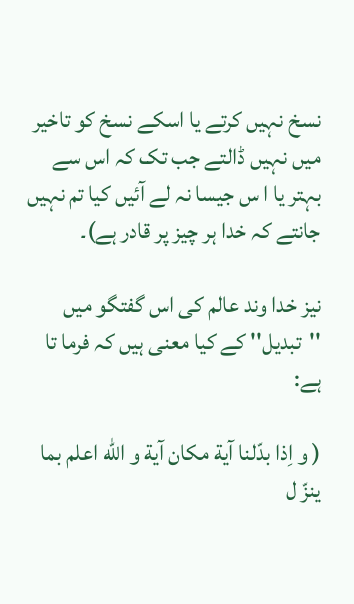نسخ نہیں کرتے یا اسکے نسخ کو تاخیر میں نہیں ڈالتے جب تک کہ اس سے بہتر یا ا س جیسا نہ لے آئیں کیا تم نہیں جانتے کہ خدا ہر چیز پر قادر ہے)۔

نیز خدا وند عالم کی اس گفتگو میں ''تبدیل'' کے کیا معنی ہیں کہ فرما تا ہے:

( و اِذا بدّلنا آية مکان آية و الله اعلم بما ینزّ ل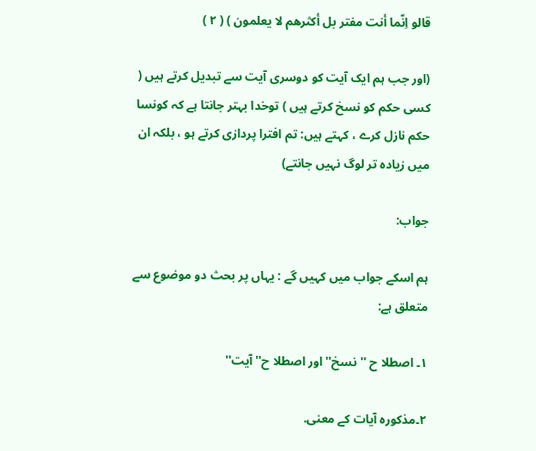قالو اِنّما أنت مفتر بل أکثرهم لا یعلمون ) ( ۲ )

(اور جب ہم ایک آیت کو دوسری آیت سے تبدیل کرتے ہیں ( کسی حکم کو نسخ کرتے ہیں ) توخدا بہتر جانتا ہے کہ کونسا حکم نازل کرے ، کہتے ہیں: تم افترا پردازی کرتے ہو ، بلکہ ان میں زیادہ تر لوگ نہیں جانتے)

جواب:

ہم اسکے جواب میں کہیں گے : یہاں پر بحث دو موضوع سے متعلق ہے:

۱۔ اصطلا ح ''نسخ'' اور اصطلا ح'' آیت''

۲۔مذکورہ آیات کے معنی.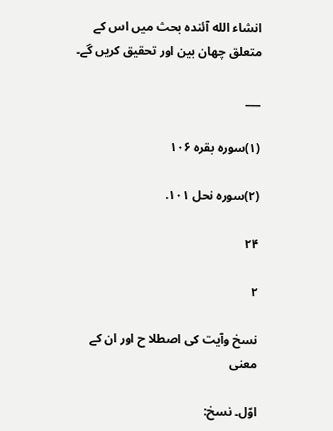انشاء الله آئندہ بحث میں اس کے متعلق چھان بین اور تحقیق کریں گے۔

___

(۱)سورہ بقرہ ۱۰۶

(۲)سورہ نحل ۱۰۱.

۲۴

۲

نسخ وآیت کی اصطلا ح اور ان کے معنی

اوّل۔ نسخ: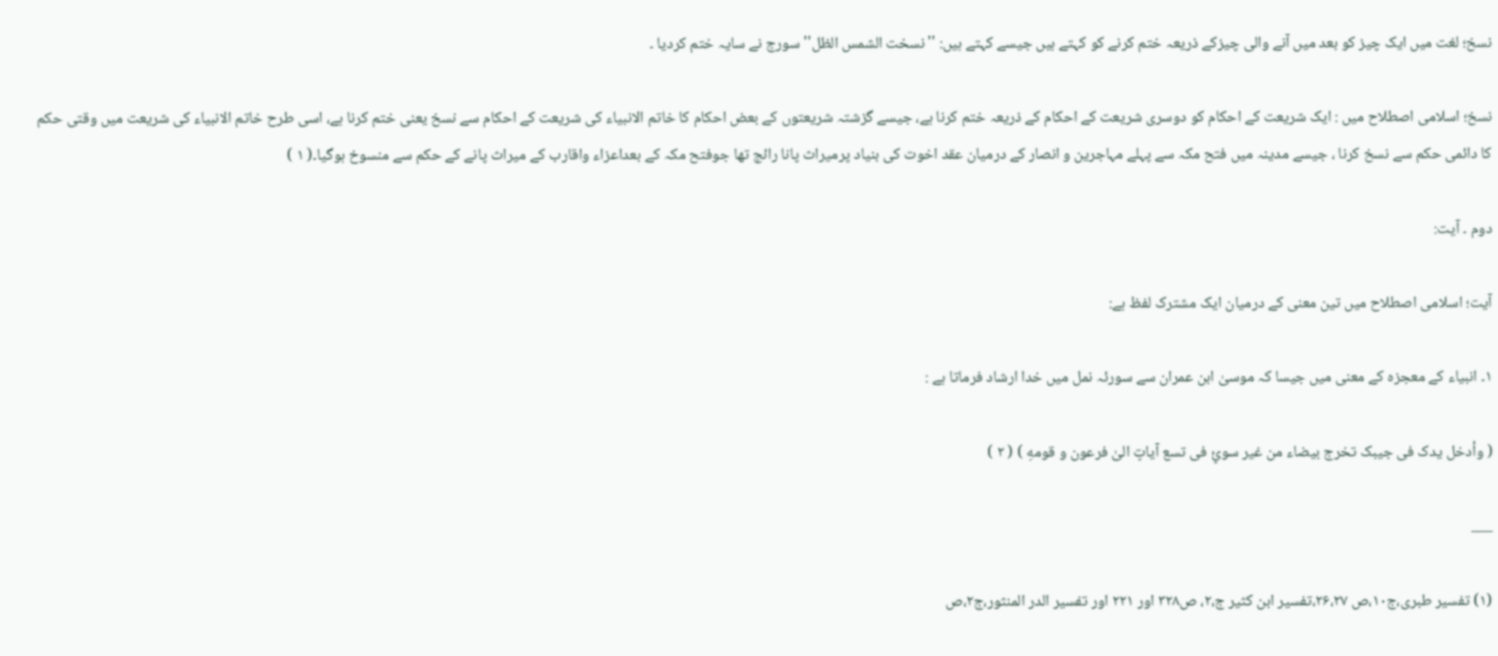نسخ؛ لغت میں ایک چیز کو بعد میں آنے والی چیزکے ذریعہ ختم کرنے کو کہتے ہیں جیسے کہتے ہیں: ''نسخت الشمس الظل'' سورج نے سایہ ختم کردیا ۔

نسخ؛ اسلامی اصطلاح میں : ایک شریعت کے احکام کو دوسری شریعت کے احکام کے ذریعہ ختم کرنا ہے، جیسے گزشتہ شریعتوں کے بعض احکام کا خاتم الانبیاء کی شریعت کے احکام سے نسخ یعنی ختم کرنا ہے، اسی طرح خاتم الانبیاء کی شریعت میں وقتی حکم کا دائمی حکم سے نسخ کرنا ، جیسے مدینہ میں فتح مکہ سے پہلے مہاجرین و انصار کے درمیان عقد اخوت کی بنیاد پرمیراث پانا رائج تھا جوفتح مکہ کے بعداعزاء واقارب کے میراث پانے کے حکم سے منسوخ ہوگیا۔( ۱ )

دوم ۔ آیت:

آیت؛ اسلامی اصطلاح میں تین معنی کے درمیان ایک مشترک لفظ ہے:

۱۔ انبیاء کے معجزہ کے معنی میں جیسا کہ موسیٰ ابن عمران سے سورئہ نمل میں خدا ارشاد فرماتا ہے :

( وأدخل یدک فی جیبک تخرج بیضاء من غیر سوئٍ فی تسع آیاتٍ الیٰ فرعون و قومهِ ) ( ۲ )

___

(۱) تفسیر طبری،ج۱۰،ص ۲۶،۲۷،تفسیر ابن کثیر ج،۲، ص۳۲۸ اور ۲۲۱ اور تفسیر الدر المنثور،ج۲،ص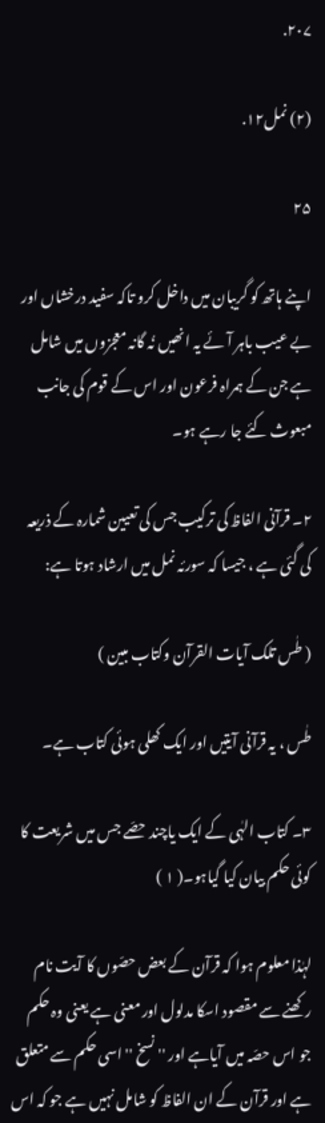۲۰۷.

(۲) نمل۱۲.

۲۵

اپنے ہاتھ کو گریبان میں داخل کرو تاکہ سفید درخشاں اور بے عیب باہر آئے یہ انھیں نُہ گانہ معجزوں میں شامل ہے جن کے ہمراہ فرعون اور اس کے قوم کی جانب مبعوث کئے جا رہے ہو۔

۲۔ قرآنی الفاظ کی ترکیب جس کی تعیین شمارہ کے ذریعہ کی گئی ہے ، جیسا کہ سورئہ نمل میں ارشاد ہوتا ہے:

( طٰس تلک آیات القرآن وکتاب مبین )

طٰس ، یہ قرآنی آیتیں اور ایک کھلی ہوئی کتاب ہے۔

۳۔ کتاب الہٰی کے ایک یاچند حصّے جس میں شریعت کا کوئی حکم بیان کیا گیاہو۔( ۱ )

لہٰذا معلوم ہوا کہ قرآن کے بعض حصّوں کا آیت نام رکھنے سے مقصود اسکا مدلول اور معنی ہے یعنی وہ حکم جو اس حصّہ میں آیاہے اور '' نسخ '' اسی حکم سے متعلق ہے اور قرآن کے ان الفاظ کو شامل نہیں ہے جو کہ اس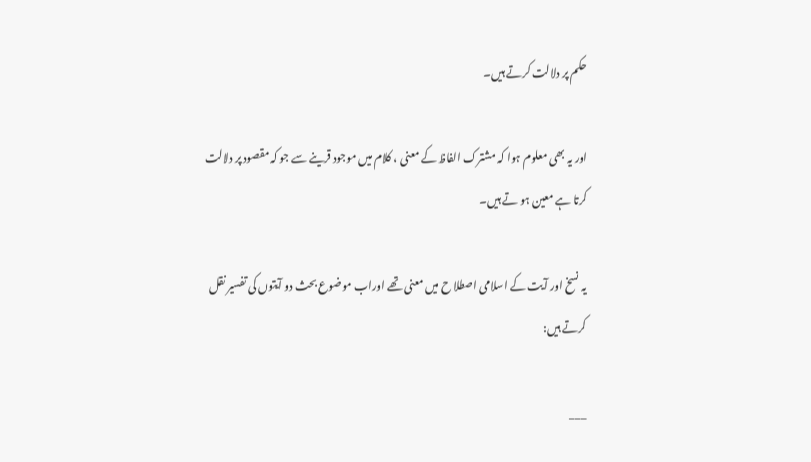حکم پر دلالت کرتے ہیں۔

اور یہ بھی معلوم ہوا کہ مشترک الفاظ کے معنی ، کلام میں موجود قرینے سے جو کہ مقصود پر دلالت کرتا ہے معین ہو تے ہیں۔

یہ نسخ اور آیت کے اسلامی اصطلا ح میں معنی تھے اوراب موضوع بحث دو آیتوں کی تفسیر نقل کرتے ہیں:

___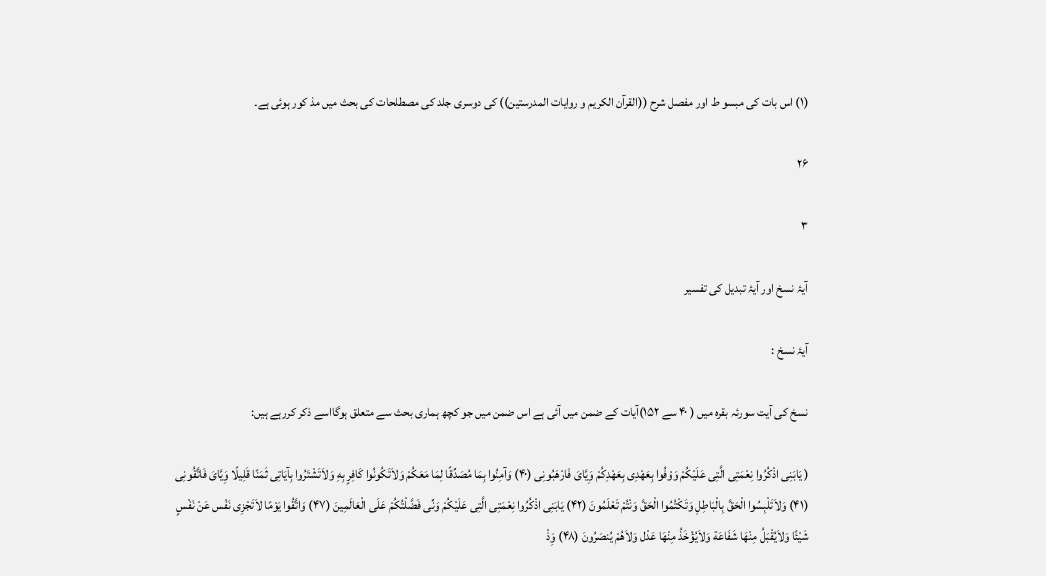(۱) اس بات کی مبسو ط اور مفصل شرح ((القرآن الکریم و روایات المدرستین)) کی دوسری جلد کی مصطلحات کی بحث میں مذ کور ہوئی ہے۔

۲۶

۳

آیۂ نسخ اور آیۂ تبدیل کی تفسیر

آیۂ نسخ :

نسخ کی آیت سورئہ بقرہ میں ( ۴۰ سے ۱۵۲)آیات کے ضمن میں آئی ہے اس ضمن میں جو کچھ ہماری بحث سے متعلق ہوگااسے ذکر کررہے ہیں:

( یَابَنِی اذْکُرُوا نِعْمَتِی الَّتِی عَلَیْکُمْ وَوْفُوا بِعَهْدِی بِعَهْدِکُمْ وَِیَّایَ فَارْهَبُونِی (۴۰) وَآمِنُوا بِمَا مُصَدِّقًا لِمَا مَعَکُمْ وَلاَتَکُونُوا کَافِرٍ بِهِ وَلاَتَشْتَرُوا بِآیَاتِی ثَمَنًا قَلِیلًا وَِیَّایَ فَاتَّقُونِی (۴۱) وَلاَتَلْبِسُوا الْحَقَّ بِالْبَاطِلِ وَتَکْتُمُوا الْحَقَّ وَنْتُمْ تَعْلَمُونَ (۴۲) یَابَنِی اذْکُرُوا نِعْمَتِی الَّتِی عَلَیْکُمْ وَنِّی فَضَّلْتُکُمْ عَلَی الْعَالَمِینَ (۴۷) وَاتَّقُوا یَوْمًا لاَتَجْزِی نَفْس عَنْ نَفْسٍ شَیْئًا وَلاَیُقْبَلُ مِنْهَا شَفَاعَة وَلاَیُؤْخَذُ مِنْهَا عَدْل وَلاَهُمْ یُنصَرُونَ (۴۸) وَِذْ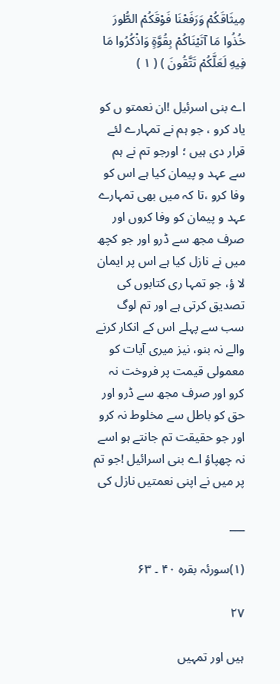مِیثَاقَکُمْ وَرَفَعْنَا فَوْقَکُمْ الطُّورَ خُذُوا مَا آتَیْنَاکُمْ بِقُوَّةٍ وَاذْکُرُوا مَا فِیهِ لَعَلَّکُمْ تَتَّقُونَ ) ( ۱ )

اے بنی اسرئیل !ان نعمتو ں کو یاد کرو ، جو ہم نے تمہارے لئے قرار دی ہیں ؛ اورجو تم نے ہم سے عہد و پیمان کیا ہے اس کو وفا کرو ،تا کہ میں بھی تمہارے عہد و پیمان کو وفا کروں اور صرف مجھ سے ڈرو اور جو کچھ میں نے نازل کیا ہے اس پر ایمان لا ؤ، جو تمہا ری کتابوں کی تصدیق کرتی ہے اور تم لوگ سب سے پہلے اس کے انکار کرنے والے نہ بنو، نیز میری آیات کو معمولی قیمت پر فروخت نہ کرو اور صرف مجھ سے ڈرو اور حق کو باطل سے مخلوط نہ کرو اور جو حقیقت تم جانتے ہو اسے نہ چھپاؤ اے بنی اسرائیل !جو تم پر میں نے اپنی نعمتیں نازل کی

___

(۱)سورئہ بقرہ ۴۰ ۔ ۶۳

۲۷

ہیں اور تمہیں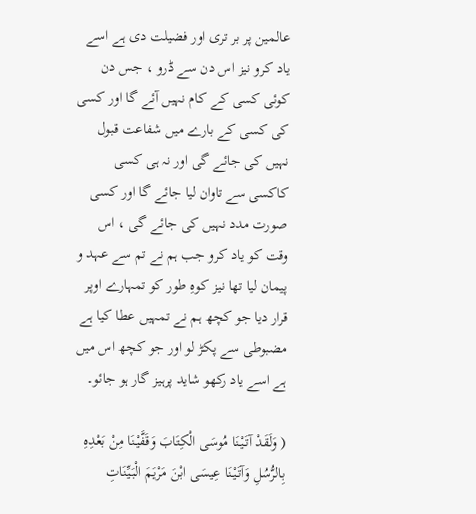عالمین پر بر تری اور فضیلت دی ہے اسے یاد کرو نیز اس دن سے ڈرو ، جس دن کوئی کسی کے کام نہیں آئے گا اور کسی کی کسی کے بارے میں شفاعت قبول نہیں کی جائے گی اور نہ ہی کسی کاکسی سے تاوان لیا جائے گا اور کسی صورت مدد نہیں کی جائے گی ، اس وقت کو یاد کرو جب ہم نے تم سے عہد و پیمان لیا تھا نیز کوہِ طور کو تمہارے اوپر قرار دیا جو کچھ ہم نے تمہیں عطا کیا ہے مضبوطی سے پکڑ لو اور جو کچھ اس میں ہے اسے یاد رکھو شاید پرہیز گار ہو جائو۔

( وَلَقَدْ آتَیْنَا مُوسَی الْکِتَابَ وَقَفَّیْنَا مِنْ بَعْدِهِ بِالرُّسُلِ وَآتَیْنَا عِیسَی ابْنَ مَرْیَمَ الْبَیِّنَاتِ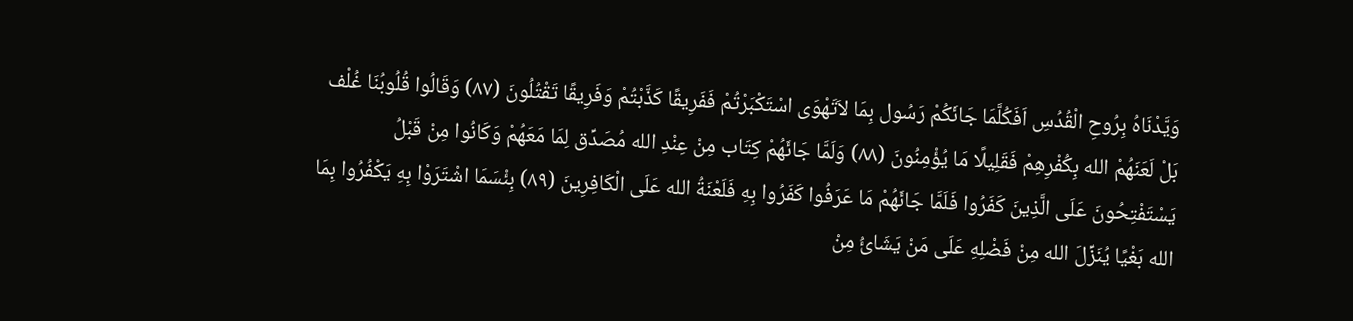وَیَّدْنَاهُ بِرُوحِ الْقُدُسِ اَفَکُلَّمَا جَائَکُمْ رَسُول بِمَا لاَتَهْوَی اسْتَکْبَرْتُمْ فَفَرِیقًا کَذَّبْتُمْ وَفَرِیقًا تَقْتُلُونَ (۸۷) وَقَالُوا قُلُوبُنَا غُلْف بَلْ لَعَنَهُمْ الله بِکُفْرِهِمْ فَقَلِیلًا مَا یُؤْمِنُونَ (۸۸) وَلَمَّا جَائَهُمْ کِتَاب مِنْ عِنْدِ الله مُصَدِّق لِمَا مَعَهُمْ وَکَانُوا مِنْ قَبْلُ یَسْتَفْتِحُونَ عَلَی الَّذِینَ کَفَرُوا فَلَمَّا جَائَهُمْ مَا عَرَفُوا کَفَرُوا بِهِ فَلَعْنَةُ الله عَلَی الْکَافِرِینَ (۸۹) بِئْسَمَا اشْتَرَوْا بِهِ یَکْفُرُوا بِمَا الله بَغْیًا یُنَزِّلَ الله مِنْ فَضْلِهِ عَلَی مَنْ یَشَائُ مِنْ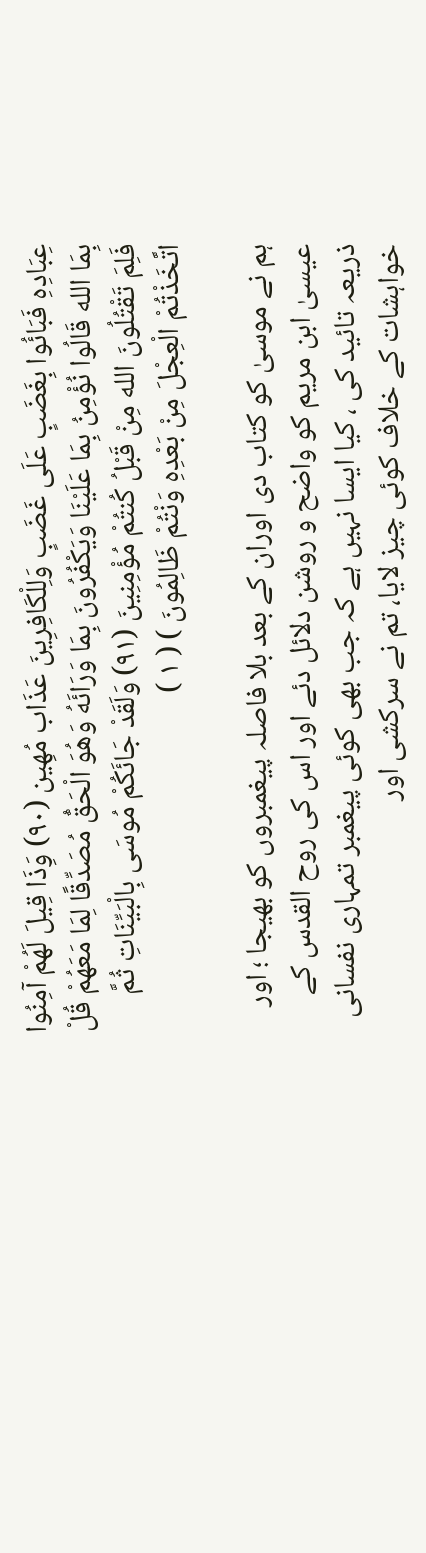عِبَادِهِ فَبَائُوا بِغَضَبٍ عَلَی غَضَبٍ وَلِلْکَافِرِینَ عَذَاب مُهِین (۹۰) وَِذَا قِیلَ لَهُمْ آمِنُوا بِمَا الله قَالُوا نُؤْمِنُ بِمَا عَلَیْنَا وَیَکْفُرُونَ بِمَا وَرَائَهُ وَهُوَ الْحَقُّ مُصَدِّقًا لِمَا مَعَهُمْ قُلْ فَلِمَ تَقْتُلُونَ الله مِنْ قَبْلُ کُنتُمْ مُؤْمِنِینَ (۹۱) وَلَقَدْ جَائَکُمْ مُوسَی بِالْبَیِّنَاتِ ثُمَّ اتَّخَذْتُمْ الْعِجْلَ مِنْ بَعْدِهِ وَنْتُمْ ظَالِمُونَ ) ( ۱ )

ہم نے موسیٰ کو کتاب دی اوران کے بعد بلا فاصلہ پیغمبروں کو بھیجا ؛ اور عیسیٰ ابن مریم کو واضح و روشن دلائل دئے اور اس کی روح القدس کے ذریعہ تائید کی ، کیا ایسا نہیں ہے کہ جب بھی کوئی پیغمبر تمہاری نفسانی خواہشات کے خلاف کوئی چیز لایا، تم نے سرکشی اور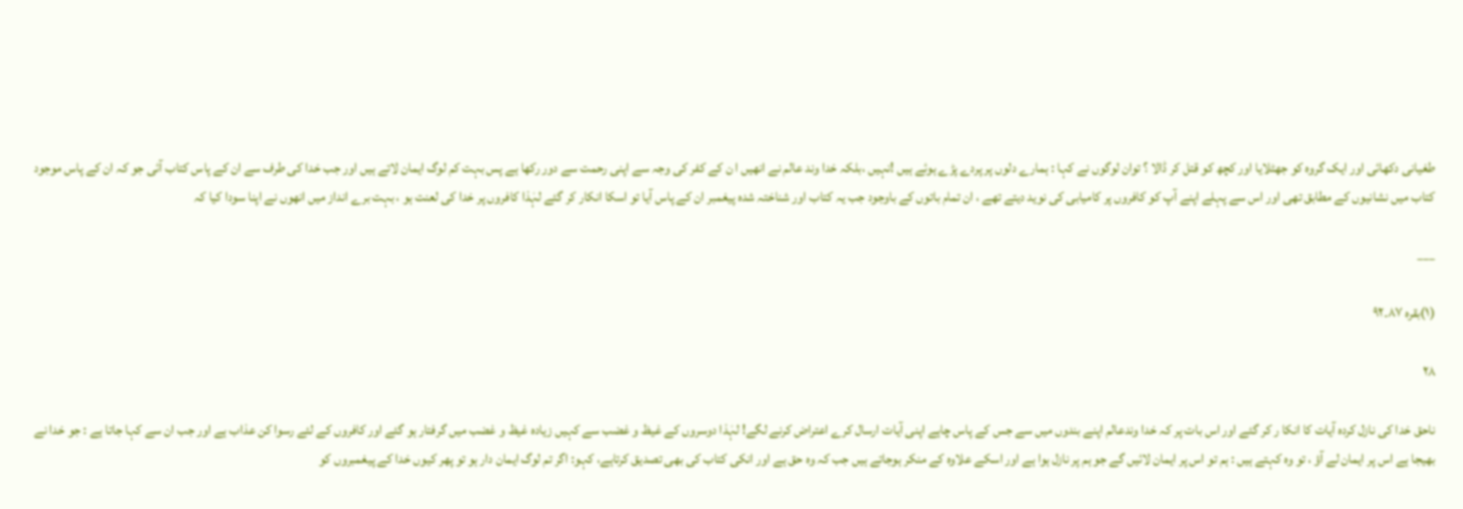طغیانی دکھائی اور ایک گروہ کو جھٹلایا اور کچھ کو قتل کر ڈالا ؟ توان لوگوں نے کہا : ہمارے دلوں پر پردے پڑے ہوئے ہیں !نہیں ،بلکہ خدا وند عالم نے انھیں ا ن کے کفر کی وجہ سے اپنی رحمت سے دور رکھا ہے پس بہت کم لوگ ایمان لاتے ہیں اور جب خدا کی طرف سے ان کے پاس کتاب آئی جو کہ ان کے پاس موجود کتاب میں نشانیوں کے مطابق تھی اور اس سے پہلے اپنے آپ کو کافروں پر کامیابی کی نوید دیتے تھے ، ان تمام باتوں کے باوجود جب یہ کتاب اور شناختہ شدہ پیغمبر ان کے پاس آیا تو اسکا انکار کر گئے لہٰذا کافروں پر خدا کی لعنت ہو ، بہت برے انداز میں انھوں نے اپنا سودا کیا کہ

___

(۱)بقرہ ۸۷۔۹۲

۲۸

ناحق خدا کی نازل کردہ آیات کا انکا ر کر گئے اور اس بات پر کہ خدا وندعالم اپنے بندوں میں سے جس کے پاس چاہے اپنی آیات ارسال کرے اعتراض کرنے لگے! لہٰذا دوسروں کے غیظ و غضب سے کہیں زیادہ غیظ و غضب میں گرفتار ہو گئے اور کافروں کے لئے رسوا کن عذاب ہے اور جب ان سے کہا جاتا ہے : جو خدا نے بھیجا ہے اس پر ایمان لے آؤ ، تو وہ کہتے ہیں : ہم تو اس پر ایمان لائیں گے جو ہم پر نازل ہوا ہے اور اسکے علاوہ کے منکر ہوجاتے ہیں جب کہ وہ حق ہے اور انکی کتاب کی بھی تصدیق کرتاہے، کہو: اگر تم لوگ ایمان دار ہو تو پھر کیوں خدا کے پیغمبروں کو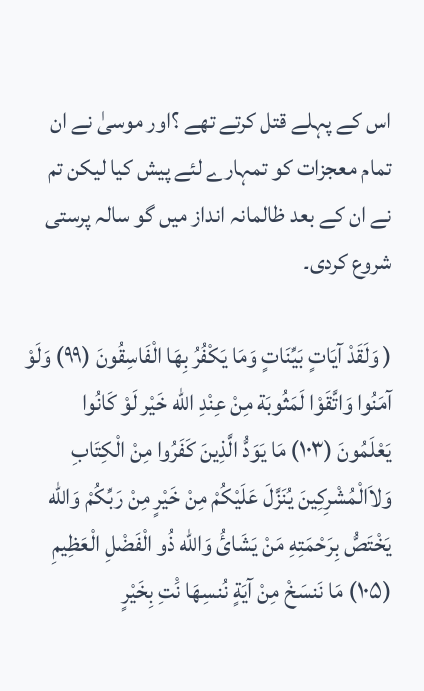اس کے پہلے قتل کرتے تھے ؟اور موسیٰ نے ان تمام معجزات کو تمہارے لئے پیش کیا لیکن تم نے ان کے بعد ظالمانہ انداز میں گو سالہ پرستی شروع کردی۔

( وَلَقَدْ آیَاتٍ بَیِّنَاتٍ وَمَا یَکْفُرُ بِهَا الْفَاسِقُونَ (۹۹) وَلَوْ آمَنُوا وَاتَّقَوْا لَمَثُوبَة مِنْ عِنْدِ الله خَیْر لَوْ کَانُوا یَعْلَمُونَ (۱۰۳) مَا یَوَدُّ الَّذِینَ کَفَرُوا مِنْ الْکِتَابِ وَلاَالْمُشْرِکِینَ یُنَزَّلَ عَلَیْکُمْ مِنْ خَیْرٍ مِنْ رَبِّکُمْ وَالله یَخْتَصُّ بِرَحْمَتِهِ مَنْ یَشَائُ وَالله ذُو الْفَضْلِ الْعَظِیمِ (۱۰۵) مَا نَنسَخْ مِنْ آیَةٍ نُنسِهَا نَْتِ بِخَیْرٍ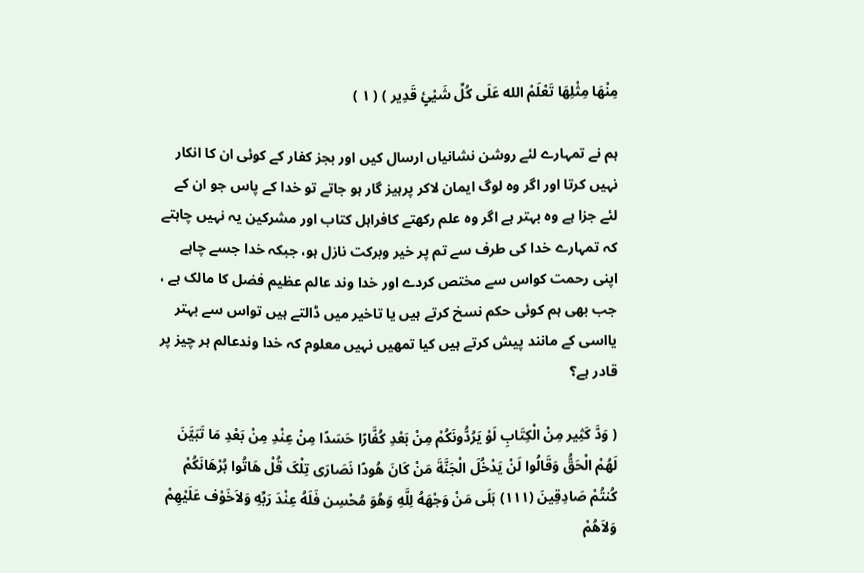مِنْهَا مِثْلِهَا تَعْلَمْ الله عَلَی کُلِّ شَیْئٍ قَدِیر ) ( ۱ )

ہم نے تمہارے لئے روشن نشانیاں ارسال کیں اور بجز کفار کے کوئی ان کا انکار نہیں کرتا اور اگر وہ لوگ ایمان لاکر پرہیز گار ہو جاتے تو خدا کے پاس جو ان کے لئے جزا ہے وہ بہتر ہے اگر وہ علم رکھتے کافراہل کتاب اور مشرکین یہ نہیں چاہتے کہ تمہارے خدا کی طرف سے تم پر خیر وبرکت نازل ہو، جبکہ خدا جسے چاہے اپنی رحمت کواس سے مختص کردے اور خدا وند عالم عظیم فضل کا مالک ہے ، جب بھی ہم کوئی حکم نسخ کرتے ہیں یا تاخیر میں ڈالتے ہیں تواس سے بہتر یااسی کے مانند پیش کرتے ہیں کیا تمھیں نہیں معلوم کہ خدا وندعالم ہر چیز پر قادر ہے؟

( وَدَّ کَثِیر مِنْ الْکِتَابِ لَوْ یَرُدُّونَکُمْ مِنْ بَعْدِ کُفَّارًا حَسَدًا مِنْ عِنْدِ مِنْ بَعْدِ مَا تَبَیَّنَ لَهُمْ الْحَقُّ وَقَالُوا لَنْ یَدْخُلَ الْجَنَّةَ مَنْ کَانَ هُودًا نَصَارَی تِلْکَ قُلْ هَاتُوا بُرْهَانَکُمْ کُنتُمْ صَادِقِینَ (۱۱۱) بَلَی مَنْ وَجْهَهُ لِلَّهِ وَهُوَ مُحْسِن فَلَهُ عِنْدَ رَبِّهِ وَلاَخَوْف عَلَیْهِمْ وَلاَهُمْ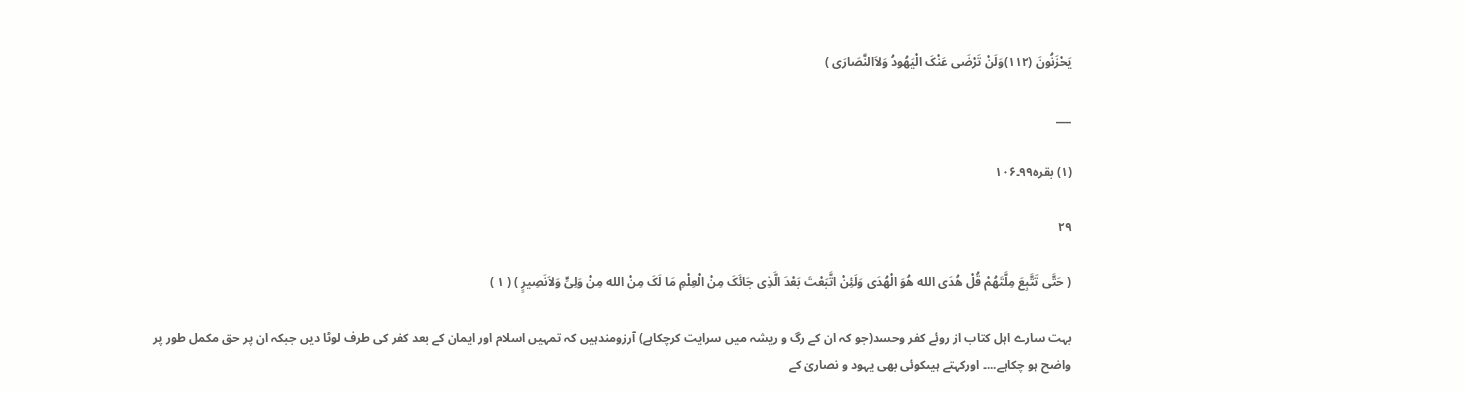یَحْزَنُونَ (۱۱۲)وَلَنْ تَرْضَی عَنْکَ الْیَهُودُ وَلاَالنَّصَارَی )

___

(۱) بقرہ۹۹۔۱۰۶

۲۹

( حَتَّی تَتَّبِعَ مِلَّتَهُمْ قُلْ هُدَی الله هُوَ الْهُدَی وَلَئِنْ اتَّبَعْتَ بَعْدَ الَّذِی جَائَکَ مِنْ الْعِلْمِ مَا لَکَ مِنْ الله مِنْ وَلِیٍّ وَلاَنَصِیرٍ ) ( ۱ )

بہت سارے اہل کتاب از روئے کفر وحسد(جو کہ ان کے رگ و ریشہ میں سرایت کرچکاہے) آرزومندہیں کہ تمہیں اسلام اور ایمان کے بعد کفر کی طرف لوٹا دیں جبکہ ان پر حق مکمل طور پر واضح ہو چکاہے...۔ اورکہتے ہیںکوئی بھی یہود و نصاریٰ کے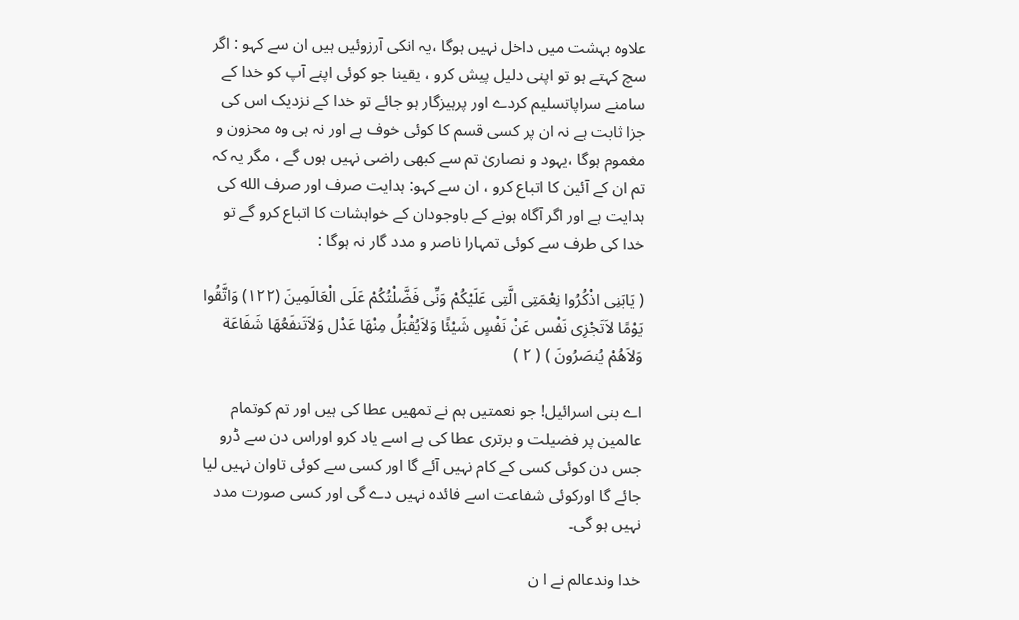علاوہ بہشت میں داخل نہیں ہوگا ،یہ انکی آرزوئیں ہیں ان سے کہو : اگر سچ کہتے ہو تو اپنی دلیل پیش کرو ، یقینا جو کوئی اپنے آپ کو خدا کے سامنے سراپاتسلیم کردے اور پرہیزگار ہو جائے تو خدا کے نزدیک اس کی جزا ثابت ہے نہ ان پر کسی قسم کا کوئی خوف ہے اور نہ ہی وہ محزون و مغموم ہوگا ،یہود و نصاریٰ تم سے کبھی راضی نہیں ہوں گے ، مگر یہ کہ تم ان کے آئین کا اتباع کرو ، ان سے کہو: ہدایت صرف اور صرف الله کی ہدایت ہے اور اگر آگاہ ہونے کے باوجودان کے خواہشات کا اتباع کرو گے تو خدا کی طرف سے کوئی تمہارا ناصر و مدد گار نہ ہوگا :

( یَابَنِی اذْکُرُوا نِعْمَتِی الَّتِی عَلَیْکُمْ وَنِّی فَضَّلْتُکُمْ عَلَی الْعَالَمِینَ (۱۲۲) وَاتَّقُوا یَوْمًا لاَتَجْزِی نَفْس عَنْ نَفْسٍ شَیْئًا وَلاَیُقْبَلُ مِنْهَا عَدْل وَلاَتَنفَعُهَا شَفَاعَة وَلاَهُمْ یُنصَرُونَ ) ( ۲ )

اے بنی اسرائیل! جو نعمتیں ہم نے تمھیں عطا کی ہیں اور تم کوتمام عالمین پر فضیلت و برتری عطا کی ہے اسے یاد کرو اوراس دن سے ڈرو جس دن کوئی کسی کے کام نہیں آئے گا اور کسی سے کوئی تاوان نہیں لیا جائے گا اورکوئی شفاعت اسے فائدہ نہیں دے گی اور کسی صورت مدد نہیں ہو گی۔

خدا وندعالم نے ا ن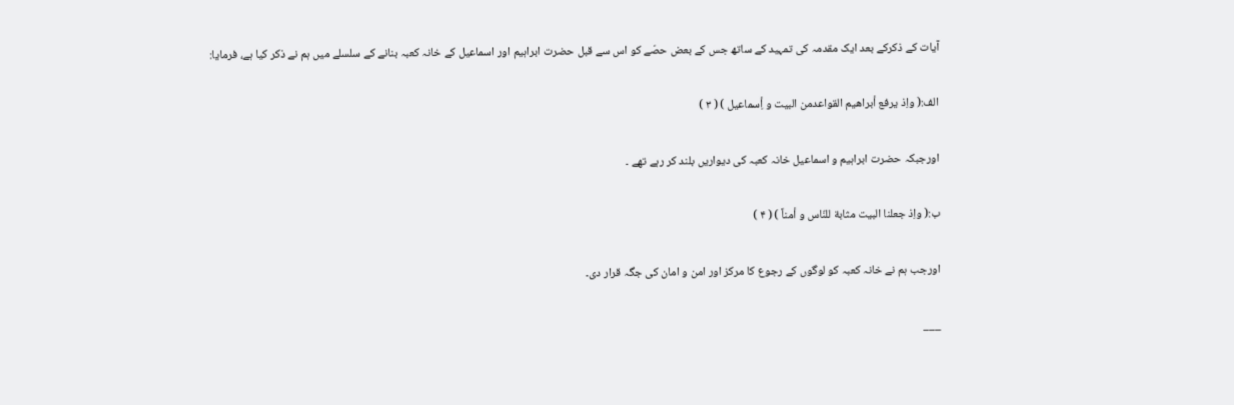آیات کے ذکرکے بعد ایک مقدمہ کی تمہید کے ساتھ جس کے بعض حصّے کو اس سے قبل حضرت ابراہیم اور اسماعیل کے خانہ کعبہ بنانے کے سلسلے میں ہم نے ذکر کیا ہے، فرمایا:

الف:( واِذ یرفع أبراهیم القواعدمن البیت و أِسماعیل ) ( ۳ )

اورجبکہ حضرت ابراہیم و اسماعیل خانہ کعبہ کی دیواریں بلند کر رہے تھے ۔

ب:( واِذ جعلنا البیت مثابة للنّاس و أمناً ) ( ۴ )

اورجب ہم نے خانہ کعبہ کو لوگوں کے رجوع کا مرکز اور امن و امان کی جگہ قرار دی۔

___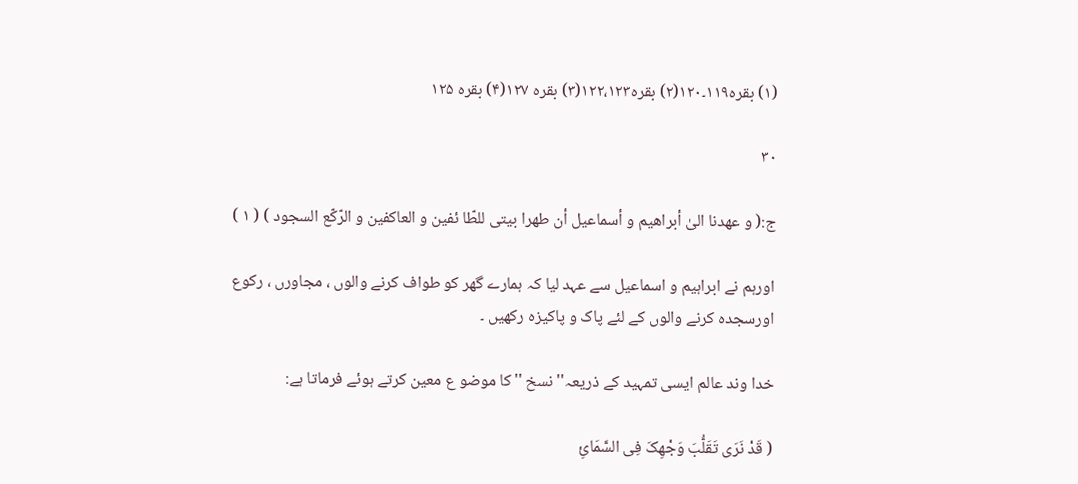(۱) بقرہ۱۱۹۔۱۲۰(۲) بقرہ۱۲۲،۱۲۳(۳) بقرہ ۱۲۷(۴) بقرہ ۱۲۵

۳۰

ج:( و عهدنا الیٰ أبراهیم و أسماعیل أن طهرا بیتی للطّا ئفین و العاکفین و الرّکّع السجود ) ( ۱ )

اورہم نے ابراہیم و اسماعیل سے عہد لیا کہ ہمارے گھر کو طواف کرنے والوں ، مجاورں ، رکوع اورسجدہ کرنے والوں کے لئے پاک و پاکیزہ رکھیں ۔

خدا وند عالم ایسی تمہید کے ذریعہ'' نسخ ''کا موضو ع معین کرتے ہوئے فرماتا ہے:

( قَدْ نَرَی تَقَلُّبَ وَجْهِکَ فِی السَّمَائِ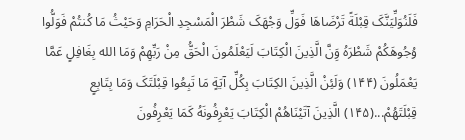فَلَنُوَلِّیَنَّکَ قِبْلَةً تَرْضَاهَا فَوَلِّ وَجْهَکَ شَطْرَ الْمَسْجِدِ الْحَرَامِ وَحَیْثُ مَا کُنتُمْ فَوَلُّوا وُجُوهَکُمْ شَطْرَهُ وَِنَّ الَّذِینَ الْکِتَابَ لَیَعْلَمُونَ الْحَقُّ مِنْ رَبِّهِمْ وَمَا الله بِغَافِلٍ عَمَّا یَعْمَلُونَ (۱۴۴) وَلَئِنْ الَّذِینَ الکِتَابَ بِکُلِّ آیَةٍ مَا تَبِعُوا قِبْلَتَکَ وَمَا بِتَابِعٍ قِبْلَتَهُمْ...(۱۴۵) الَّذِینَ آتَیْنَاهُمْ الْکِتَابَ یَعْرِفُونَهُ کَمَا یَعْرِفُونَ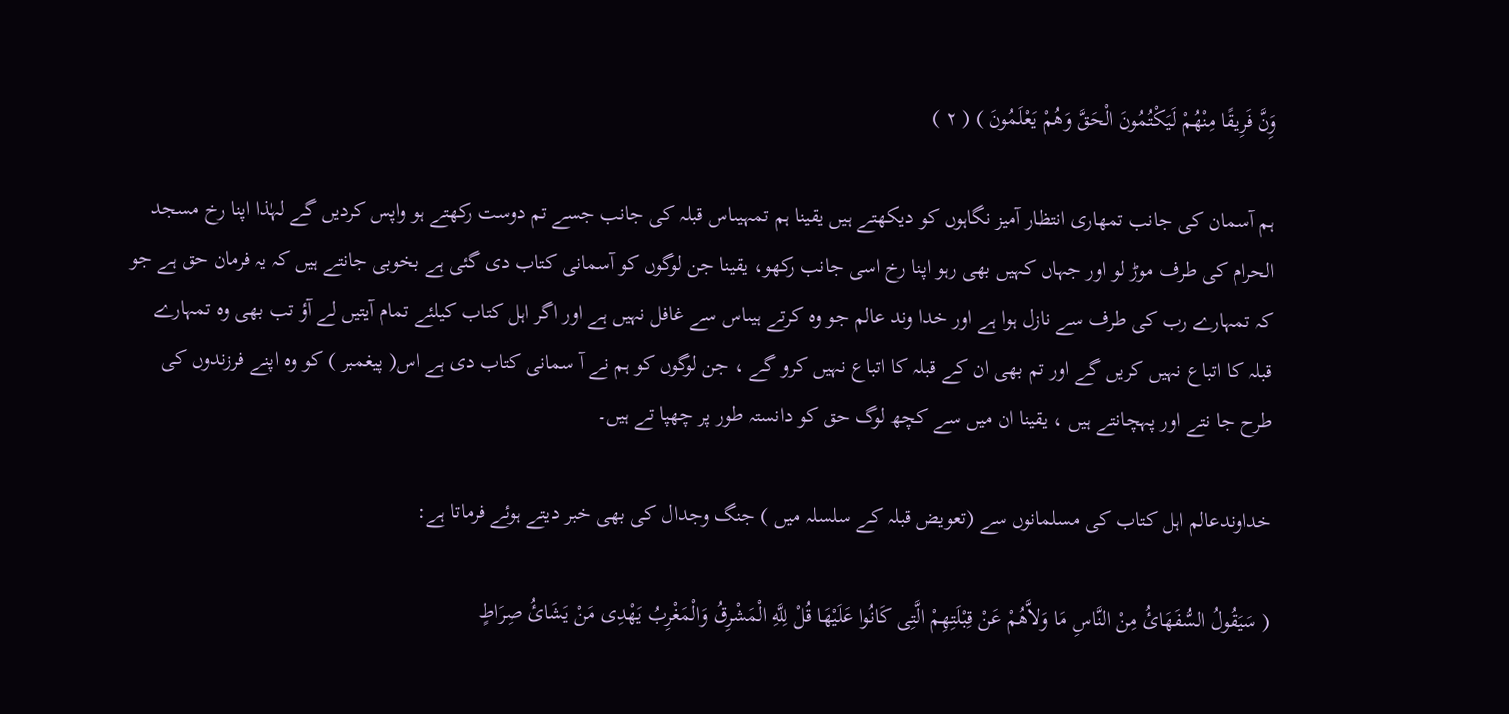وَِنَّ فَرِیقًا مِنْهُمْ لَیَکْتُمُونَ الْحَقَّ وَهُمْ یَعْلَمُونَ ) ( ۲ )

ہم آسمان کی جانب تمھاری انتظار آمیز نگاہوں کو دیکھتے ہیں یقینا ہم تمہیںاس قبلہ کی جانب جسے تم دوست رکھتے ہو واپس کردیں گے لہٰذا اپنا رخ مسجد الحرام کی طرف موڑ لو اور جہاں کہیں بھی رہو اپنا رخ اسی جانب رکھو، یقینا جن لوگوں کو آسمانی کتاب دی گئی ہے بخوبی جانتے ہیں کہ یہ فرمان حق ہے جو کہ تمہارے رب کی طرف سے نازل ہوا ہے اور خدا وند عالم جو وہ کرتے ہیںاس سے غافل نہیں ہے اور اگر اہل کتاب کیلئے تمام آیتیں لے آؤ تب بھی وہ تمہارے قبلہ کا اتباع نہیں کریں گے اور تم بھی ان کے قبلہ کا اتباع نہیں کرو گے ، جن لوگوں کو ہم نے آ سمانی کتاب دی ہے اس( پیغمبر ) کو وہ اپنے فرزندوں کی طرح جا نتے اور پہچانتے ہیں ، یقینا ان میں سے کچھ لوگ حق کو دانستہ طور پر چھپا تے ہیں۔

خداوندعالم اہل کتاب کی مسلمانوں سے (تعویض قبلہ کے سلسلہ میں ) جنگ وجدال کی بھی خبر دیتے ہوئے فرماتا ہے:

( سَیَقُولُ السُّفَهَائُ مِنْ النَّاسِ مَا وَلاَّهُمْ عَنْ قِبْلَتِهِمْ الَّتِی کَانُوا عَلَیْهَا قُلْ لِلَّهِ الْمَشْرِقُ وَالْمَغْرِبُ یَهْدِی مَنْ یَشَائُ صِرَاطٍ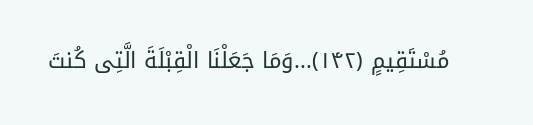مُسْتَقِیمٍ (۱۴۲)...وَمَا جَعَلْنَا الْقِبْلَةَ الَّتِی کُنتَ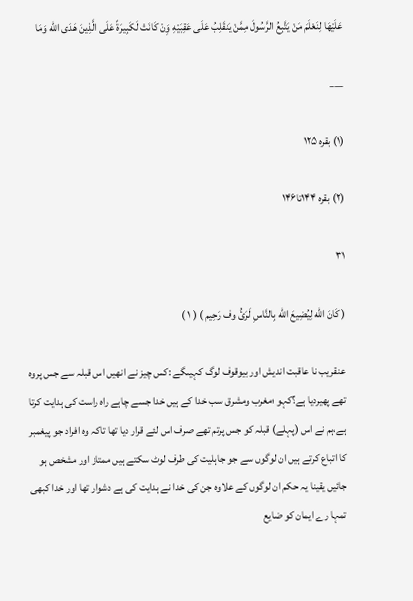عَلَیْهَا لِنَعْلَمَ مَنْ یَتَّبِعُ الرَّسُولَ مِمَّنْ یَنقَلِبُ عَلَی عَقِبَیْهِ وَِنْ کَانَتْ لَکَبِیرَةً عَلَی الَّذِینَ هَدَی الله وَمَا

___

(۱) بقرہ ۱۲۵

(۲) بقرہ ۱۴۴تا۱۴۶

۳۱

( کَانَ الله لِیُضِیعَ الله بِالنَّاسِ لَرَئُ وف رَحِیم ) ( ۱ )

عنقریب نا عاقبت اندیش اور بیوقوف لوگ کہیںگے :کس چیز نے انھیں اس قبلہ سے جس پروہ تھے پھیردیا ہے؟کہو ؛مغرب ومشرق سب خدا کے ہیں خدا جسے چاہے راہ راست کی ہدایت کرتا ہے،ہم نے اس (پہلے) قبلہ کو جس پرتم تھے صرف اس لئے قرار دیا تھا تاکہ وہ افراد جو پیغمبر کا اتباع کرتے ہیں ان لوگوں سے جو جاہلیت کی طرف لوٹ سکتے ہیں ممتاز اور مشخص ہو جائیں یقینا یہ حکم ان لوگوں کے علاوہ جن کی خدا نے ہدایت کی ہے دشوار تھا اور خدا کبھی تمہا رے ایمان کو ضایع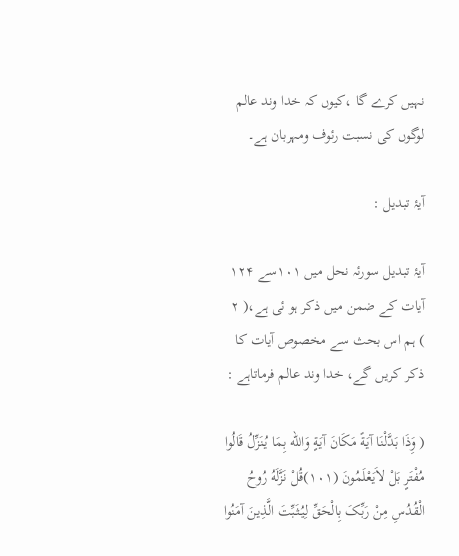نہیں کرے گا ،کیوں کہ خدا وند عالم لوگوں کی نسبت رئوف ومہربان ہے۔

آیۂ تبدیل :

آیۂ تبدیل سورئہ نحل میں ۱۰۱سے ۱۲۴ آیات کے ضمن میں ذکر ہو ئی ہے،( ۲ ) ہم اس بحث سے مخصوص آیات کا ذکر کریں گے، خدا وند عالم فرماتاہے :

( وَِذَا بَدَّلْنَا آیَةً مَکَانَ آیَةٍ وَالله بِمَا یُنَزِّلُ قَالُوا مُفْتَرٍ بَلْ لاَیَعْلَمُونَ (۱۰۱)قُلْ نَزَّلَهُ رُوحُ الْقُدُسِ مِنْ رَبِّکَ بِالْحَقِّ لِیُثَبِّتَ الَّذِینَ آمَنُوا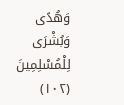وَهُدًی وَبُشْرَی لِلْمُسْلِمِینَ (۱۰۲)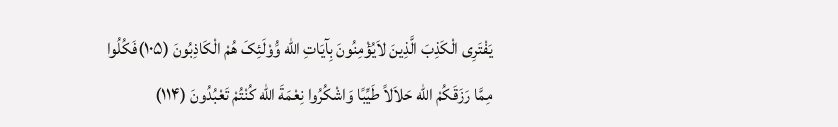یَفْتَرِی الْکَذِبَ الَّذِینَ لاَیُؤْمِنُونَ بِآیَاتِ الله وَُوْلَئِکَ هُمْ الْکَاذِبُونَ (۱۰۵)فَکُلُوا مِمَّا رَزَقَکُمْ الله حَلاَلاً طَیِّبًا وَاشْکُرُوا نِعْمَةَ الله کُنْتُمْ تَعْبُدُونَ (۱۱۴)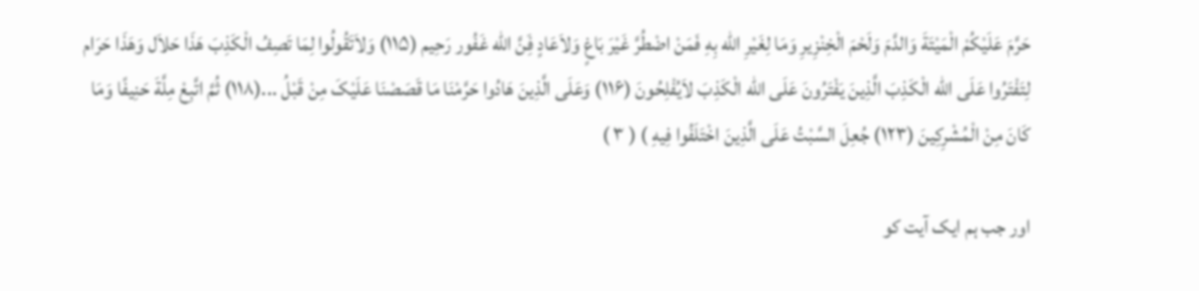حَرَّمَ عَلَیْکُمْ الْمَیْتَةَ وَالدَّمَ وَلَحْمَ الْخِنْزِیرِ وَمَا لِغَیْرِ الله بِهِ فَمَنْ اضْطُرَّ غَیْرَ بَاغٍ وَلاَعَادٍ فَِنَّ الله غَفُور رَحِیم (۱۱۵) وَلاَتَقُولُوا لِمَا تَصِفُ الْکَذِبَ هَذَا حَلاَل وَهَذَا حَرَام لِتَفْتَرُوا عَلَی الله الْکَذِبَ الَّذِینَ یَفْتَرُونَ عَلَی الله الْکَذِبَ لاَیُفْلِحُونَ (۱۱۶) وَعَلَی الَّذِینَ هَادُوا حَرَّمْنَا مَا قَصَصْنَا عَلَیْکَ مِنْ قَبْلُ ...(۱۱۸) ثُمَّ اتَّبِعْ مِلَّةَ حَنِیفًا وَمَا کَانَ مِنْ الْمُشْرِکِینَ (۱۲۳) جُعِلَ السَّبْتُ عَلَی الَّذِینَ اخْتَلَفُوا فِیهِ ) ( ۳ )

اور جب ہم ایک آیت کو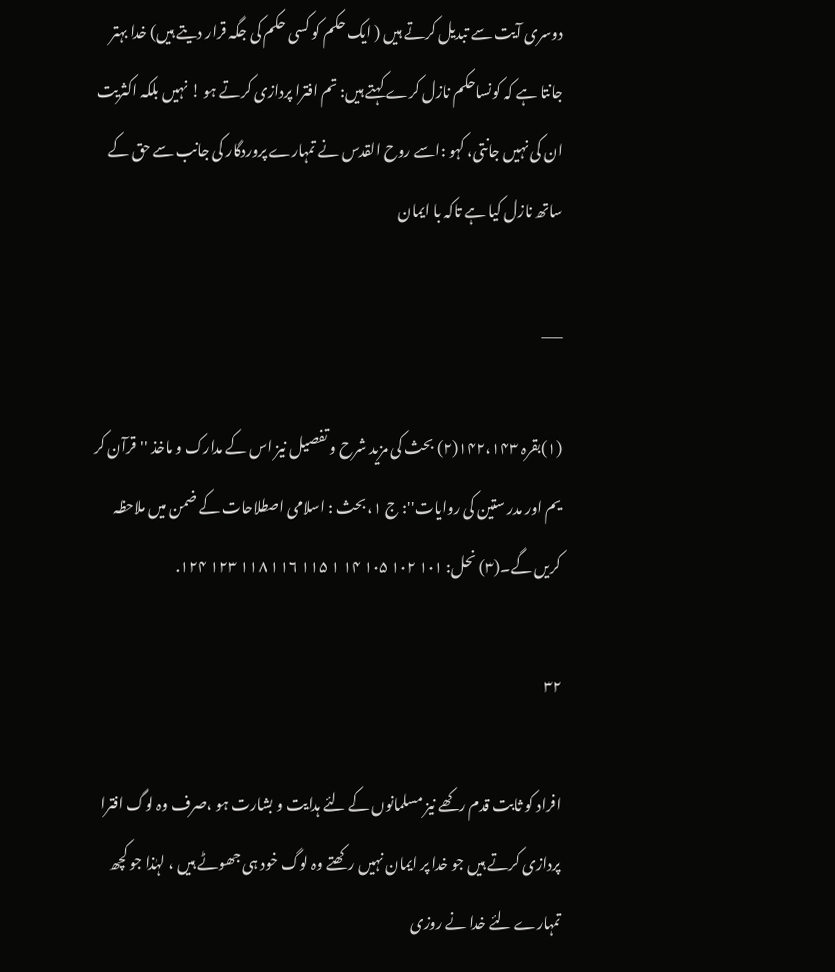دوسری آیت سے تبدیل کرتے ہیں ( ایک حکم کو کسی حکم کی جگہ قرار دیتے ہیں) خدا بہتر جانتا ہے کہ کونساحکم نازل کرے کہتے ہیں: تم افترا پردازی کرتے ہو ! نہیں بلکہ اکثریت ان کی نہیں جانتی، کہو :اسے روح القدس نے تمہارے پروردگار کی جانب سے حق کے ساتھ نازل کیا ہے تاکہ با ایمان

___

(۱)بقرہ ۱۴۲،۱۴۳(۲) بحث کی مزید شرح و تفصیل نیز اس کے مدارک و ماخذ ''قرآن کر یم اور مدر ستین کی روایات'': ج ۱، بحث : اسلامی اصطلاحات کے ضمن میں ملاحظہ کریں گے۔(۳) نحل: ۱۰۱ ۱۰۲ ۱۰۵ ۱۴ ۱ ۱۱۵ ۱۱۶ ۱۱۸ ۱۲۳ ۱۲۴.

۳۲

افراد کو ثابت قدم رکھے نیز مسلمانوں کے لئے ہدایت و بشارت ہو ،صرف وہ لوگ افترا پردازی کرتے ہیں جو خدا پر ایمان نہیں رکھتے وہ لوگ خود ہی جھوٹے ہیں ، لہٰذا جو کچھ تمہارے لئے خدا نے روزی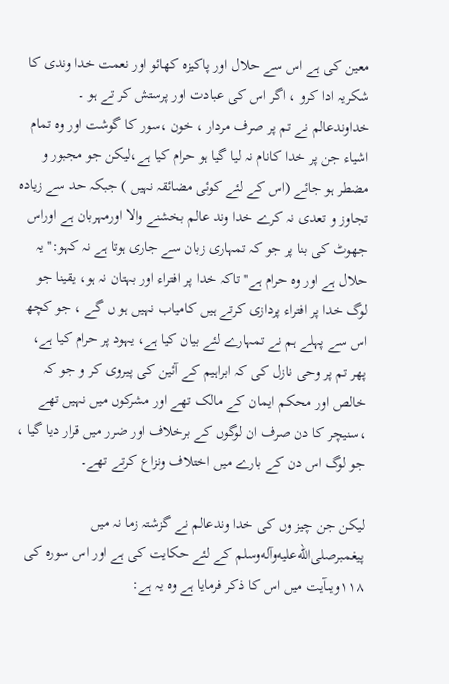معین کی ہے اس سے حلال اور پاکیزہ کھائو اور نعمت خدا وندی کا شکریہ ادا کرو ، اگر اس کی عبادت اور پرستش کر تے ہو ۔ خداوندعالم نے تم پر صرف مردار ، خون ،سور کا گوشت اور وہ تمام اشیاء جن پر خدا کانام نہ لیا گیا ہو حرام کیا ہے،لیکن جو مجبور و مضطر ہو جائے (اس کے لئے کوئی مضائقہ نہیں ) جبکہ حد سے زیادہ تجاوز و تعدی نہ کرے خدا وند عالم بخشنے والا اورمہربان ہے اوراس جھوٹ کی بنا پر جو کہ تمہاری زبان سے جاری ہوتا ہے نہ کہو:''یہ حلال ہے اور وہ حرام ہے'' تاکہ خدا پر افتراء اور بہتان نہ ہو، یقینا جو لوگ خدا پر افتراء پردازی کرتے ہیں کامیاب نہیں ہو ں گے ، جو کچھ اس سے پہلے ہم نے تمہارے لئے بیان کیا ہے، یہود پر حرام کیا ہے، پھر تم پر وحی نازل کی کہ ابراہیم کے آئین کی پیروی کر و جو کہ خالص اور محکم ایمان کے مالک تھے اور مشرکوں میں نہیں تھے ،سنیچر کا دن صرف ان لوگوں کے برخلاف اور ضرر میں قرار دیا گیا ، جو لوگ اس دن کے بارے میں اختلاف ونزاع کرتے تھے۔

لیکن جن چیز وں کی خدا وندعالم نے گزشتہ زما نہ میں پیغمبرصلى‌الله‌عليه‌وآله‌وسلم کے لئے حکایت کی ہے اور اس سورہ کی ۱۱۸ویںآیت میں اس کا ذکر فرمایا ہے وہ یہ ہے: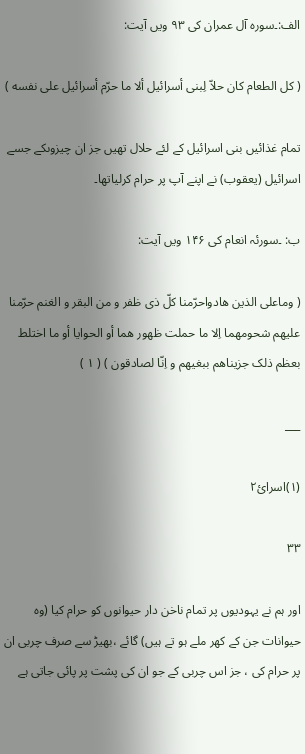الف:۔سورہ آل عمران کی ۹۳ ویں آیت:

( کل الطعام کان حلاّ لِبنی أسرائیل ألا ما حرّم أسرائیل علی نفسه )

تمام غذائیں بنی اسرائیل کے لئے حلال تھیں جز ان چیزوںکے جسے اسرائیل (یعقوب) نے اپنے آپ پر حرام کرلیاتھا۔

ب: ۔سورئہ انعام کی ۱۴۶ ویں آیت:

( وماعلی الذین هادواحرّمنا کلّ ذی ظفر و من البقر و الغنم حرّمنا علیهم شحومهما اِلا ما حملت ظهور هما أو الحوایا أو ما اختلط بعظم ذلک جزیناهم ببغیهم و اِنّا لصادقون ) ( ۱ )

___

(۱)اسرائ۲

۳۳

اور ہم نے یہودیوں پر تمام ناخن دار حیوانوں کو حرام کیا (وہ حیوانات جن کے کھر ملے ہو تے ہیں) گائے ،بھیڑ سے صرف چربی ان پر حرام کی ، جز اس چربی کے جو ان کی پشت پر پائی جاتی ہے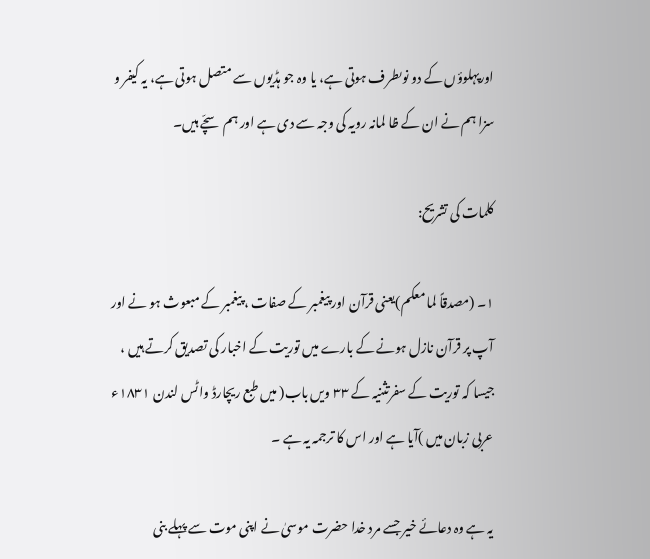اورپہلوؤں کے دو نوںطرف ہوتی ہے، یا وہ جو ہڈیوں سے متصل ہوتی ہے، یہ کیفر و سزا ہم نے ان کے ظا لمانہ رویہ کی وجہ سے دی ہے اور ہم سچّے ہیں۔

کلمات کی تشریح:

۱۔ (مصدقاً لما معکم)یعنی قرآن اور پیغمبر کے صفات ، پیغمبر کے مبعوث ہو نے اور آپ پر قرآن نازل ہونے کے بارے میں توریت کے اخبار کی تصدیق کرتے ہیں ، جیسا کہ توریت کے سفرتثنیہ کے ۳۳ ویں باب( میں طبع ریچارڈ واٹس لندن ۱۸۳۱ء عربی زبان میں )آیا ہے اور اس کا ترجمہ یہ ہے ۔

یہ ہے وہ دعائے خیر جسے مرد خدا حضرت موسیٰ نے اپنی موت سے پہلے بنی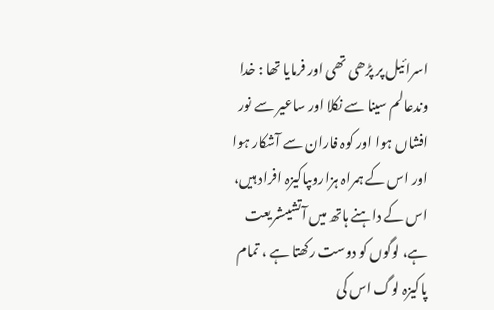اسرائیل پر پڑھی تھی اور فرمایا تھا : خدا وندعالم سینا سے نکلا اور ساعیر سے نور افشاں ہوا اور کوہ فاران سے آشکار ہوا اور اس کے ہمراہ ہزاروںپاکیزہ افراد ہیں، اس کے داہنے ہاتھ میں آتشیںشریعت ہے، لوگوں کو دوست رکھتا ہے ، تمام پاکیزہ لوگ اس کی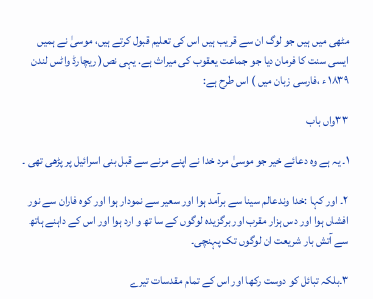مٹھی میں ہیں جو لوگ ان سے قریب ہیں اس کی تعلیم قبول کرتے ہیں، موسیٰ نے ہمیں ایسی سنت کا فرمان دیا جو جماعت یعقوب کی میراث ہے. یہی نص( ریچارڈ واٹس لندن ۱۸۳۹ ء ،فارسی زبان میں ) اس طرح ہے:

۳۳واں باب

۱۔ یہ ہے وہ دعائے خیر جو موسیٰ مرد خدا نے اپنے مرنے سے قبل بنی اسرائیل پر پڑھی تھی ۔

۲۔ اور کہا :خدا وندعالم سینا سے برآمد ہوا اور سعیر سے نمودار ہوا اور کوہ فاران سے نور افشاں ہوا اور دس ہزار مقرب اور برگزیدہ لوگوں کے سا تھ و ارد ہوا اور اس کے داہنے ہاتھ سے آتش بار شریعت ان لوگوں تک پہنچی۔

۳۔بلکہ تبائل کو دوست رکھا اور اس کے تمام مقدسات تیرے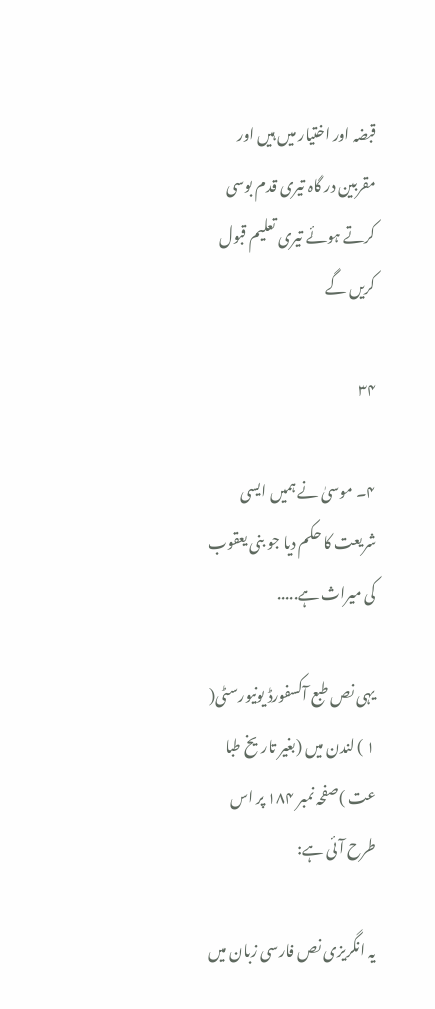قبضہ اور اختیار میں ہیں اور مقربین در گاہ تیری قدم بوسی کرتے ہوئے تیری تعلیم قبول کریں گے

۳۴

۴۔ موسیٰ نے ہمیں ایسی شریعت کا حکم دیا جو بنی یعقوب کی میراث ہے.....

یہی نص طبع آکسفورڈ یونیورسٹی( ۱ ) لندن میں (بغیر تاریخ طبا عت )صفحہ نمبر ۱۸۴ پر اس طرح آئی ہے:

یہ انگریزی نص فارسی زبان میں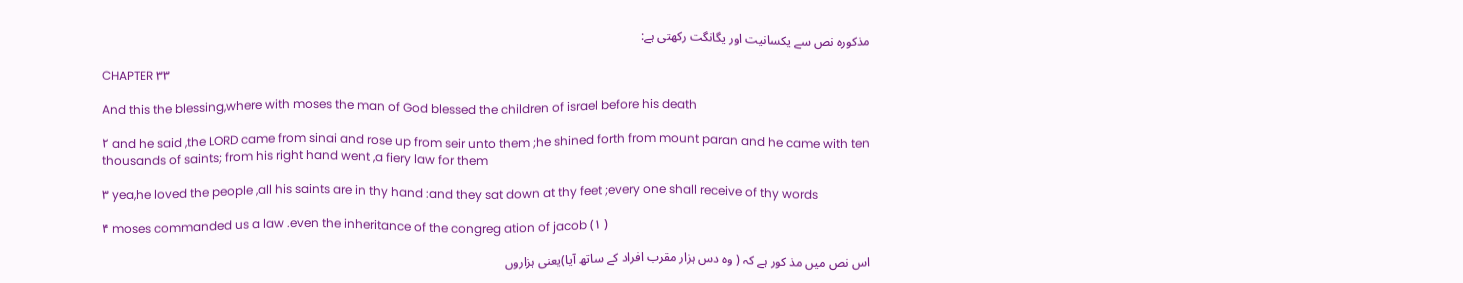مذکورہ نص سے یکسانیت اور یگانگت رکھتی ہے:

CHAPTER ۳۳

And this the blessing,where with moses the man of God blessed the children of israel before his death

۲ and he said ,the LORD came from sinai and rose up from seir unto them ;he shined forth from mount paran and he came with ten thousands of saints; from his right hand went ,a fiery law for them

۳ yea,he loved the people ,all his saints are in thy hand :and they sat down at thy feet ;every one shall receive of thy words

۴ moses commanded us a law .even the inheritance of the congreg ation of jacob (۱ )

اس نص میں مذ کور ہے کہ ( وہ دس ہزار مقرب افراد کے ساتھ آیا)یعنی ہزاروں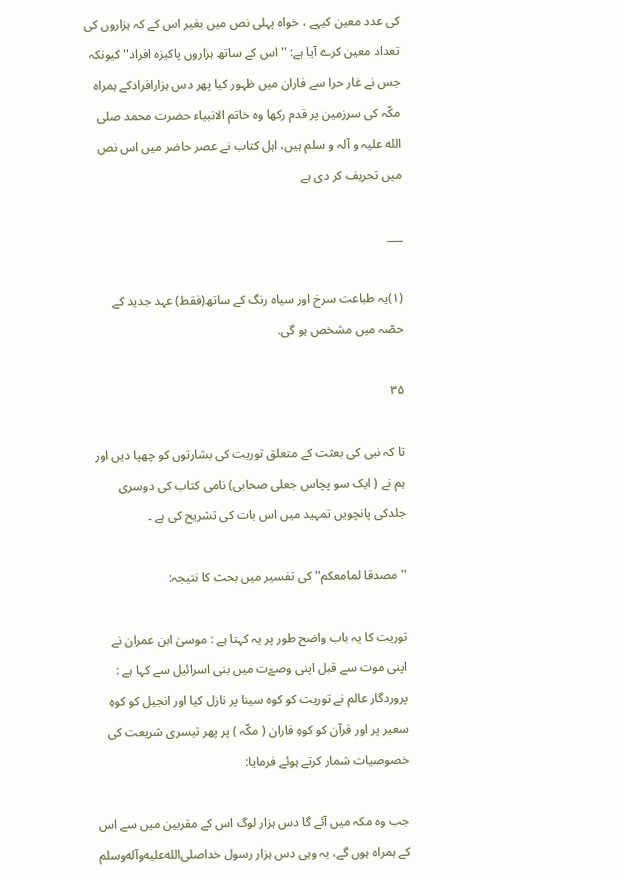کی عدد معین کیہے ، خواہ پہلی نص میں بغیر اس کے کہ ہزاروں کی تعداد معین کرے آیا ہے: ''اس کے ساتھ ہزاروں پاکیزہ افراد''کیونکہ جس نے غار حرا سے فاران میں ظہور کیا پھر دس ہزارافرادکے ہمراہ مکّہ کی سرزمین پر قدم رکھا وہ خاتم الانبیاء حضرت محمد صلی الله علیہ و آلہ و سلم ہیں، اہل کتاب نے عصر حاضر میں اس نص میں تحریف کر دی ہے

___

(۱)یہ طباعت سرخ اور سیاہ رنگ کے ساتھ(فقط) عہد جدید کے حصّہ میں مشخص ہو گی.

۳۵

تا کہ نبی کی بعثت کے متعلق توریت کی بشارتوں کو چھپا دیں اور ہم نے ( ایک سو پچاس جعلی صحابی) نامی کتاب کی دوسری جلدکی پانچویں تمہید میں اس بات کی تشریح کی ہے ۔

''مصدقا لمامعکم''کی تفسیر میں بحث کا نتیجہ:

توریت کا یہ باب واضح طور پر یہ کہتا ہے : موسیٰ ابن عمران نے اپنی موت سے قبل اپنی وصےّت میں بنی اسرائیل سے کہا ہے : پروردگار عالم نے توریت کو کوہ سینا پر نازل کیا اور انجیل کو کوہِ سعیر پر اور قرآن کو کوہِ فاران ( مکّہ ) پر پھر تیسری شریعت کی خصوصیات شمار کرتے ہوئے فرمایا:

جب وہ مکہ میں آئے گا دس ہزار لوگ اس کے مقربین میں سے اس کے ہمراہ ہوں گے، یہ وہی دس ہزار رسول خداصلى‌الله‌عليه‌وآله‌وسلم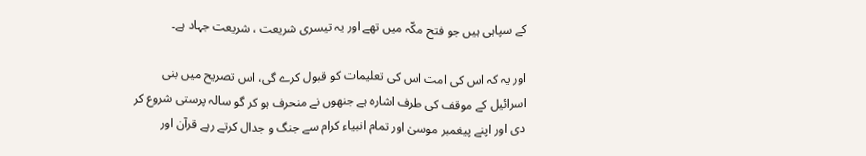کے سپاہی ہیں جو فتح مکّہ میں تھے اور یہ تیسری شریعت ، شریعت جہاد ہے۔

اور یہ کہ اس کی امت اس کی تعلیمات کو قبول کرے گی، اس تصریح میں بنی اسرائیل کے موقف کی طرف اشارہ ہے جنھوں نے منحرف ہو کر گو سالہ پرستی شروع کر دی اور اپنے پیغمبر موسیٰ اور تمام انبیاء کرام سے جنگ و جدال کرتے رہے قرآن اور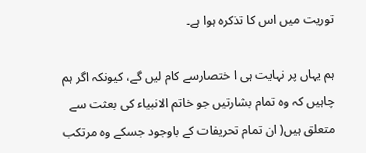توریت میں اس کا تذکرہ ہوا ہے۔

ہم یہاں پر نہایت ہی ا ختصارسے کام لیں گے، کیونکہ اگر ہم چاہیں کہ وہ تمام بشارتیں جو خاتم الانبیاء کی بعثت سے متعلق ہیں( ان تمام تحریفات کے باوجود جسکے وہ مرتکب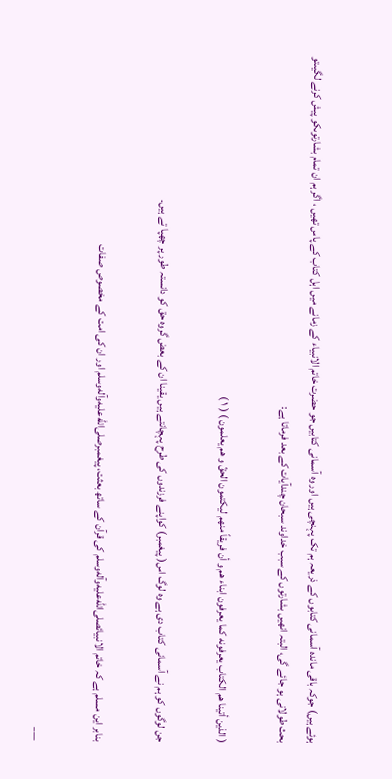ہوئے ہیں) جوکہ باقی ماندہ آسمانی کتابوں کے ذریعہ ہم تک پہنچی ہیں اور وہ آسمانی کتابیں جو حضرت خاتم الانبیاء کے زمانے میں اہل کتاب کے پاس تھیں ، اگر ہم ان تمام بشارتوںکو پیش کرنے لگیںتو بحث طولانی ہو جائے گی، البتہ انھیں بشارتوں کے سبب خداوند سبحان چندآیات کے بعد فرماتا ہے:

( الذین أتینا هم الکتاب یعرفونه کما یعرفون ابناء هم و أن فریقاً منهم لیکتمون الحقّ و هم یعلمون ) ( ۱ )

جن لوگوں کو ہم نے آسمانی کتاب دی ہے وہ لوگ اس( پیغمبر) کواپنے فرزندوں کی طرح پہچانتے ہیں یقینا ان کے بعض گروہ حق کو دانستہ طور پر چھپا تے ہیں۔

بنابر این مسلم ہے کہ خاتم الانبیائصلى‌الله‌عليه‌وآله‌وسلم کی قرآن کے ساتھ بعثت، پیغمبرصلى‌الله‌عليه‌وآله‌وسلم اور ان کی امت کے مخصوص صفات

___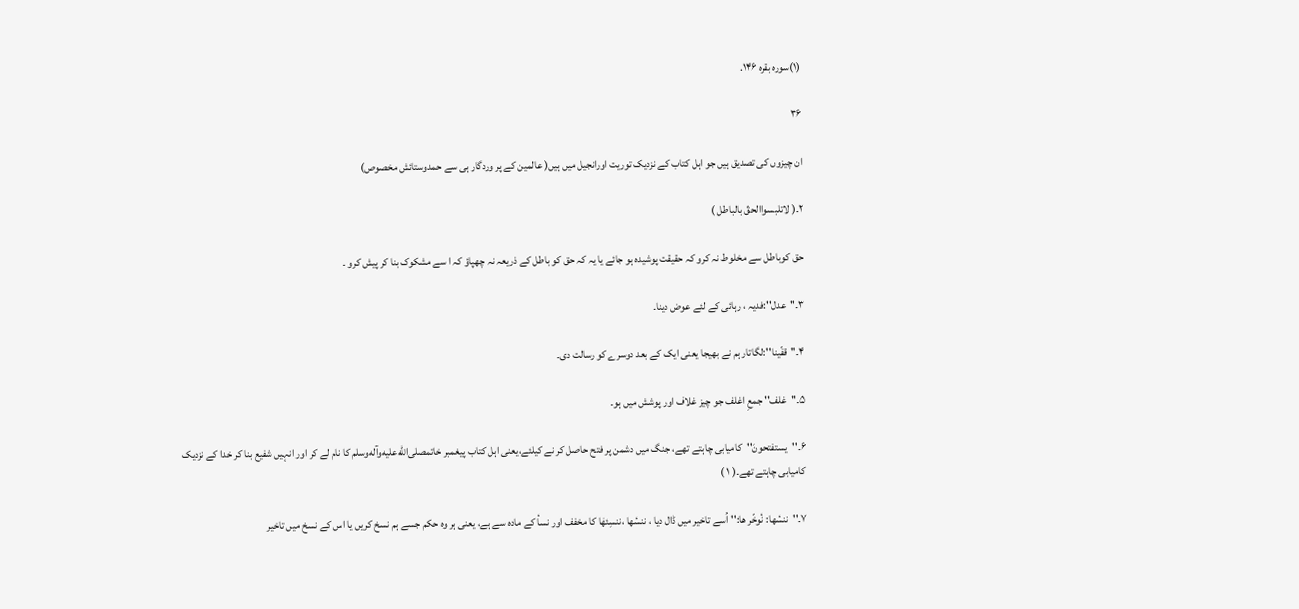(۱)سورہ بقرہ ۱۴۶.

۳۶

ان چیزوں کی تصدیق ہیں جو اہل کتاب کے نزدیک توریت اورانجیل میں ہیں( عالمین کے پر وردگار ہی سے حمدوستائش مخصوص)

۲۔( لاتلبسواالحقّ بالباطل )

حق کوباطل سے مخلوط نہ کرو کہ حقیقت پوشیدہ ہو جائے یا یہ کہ حق کو باطل کے ذریعہ نہ چھپاؤ کہ ا سے مشکوک بنا کر پیش کرو ۔

۳۔''عدل'':فدیہ ، رہائی کے لئے عوض دینا۔

۴۔''قفّینا'':لگاتار ہم نے بھیجا یعنی ایک کے بعد دوسرے کو رسالت دی۔

۵۔''غلف'' جمعِ اغلف جو چیز غلاف اور پوشش میں ہو۔

۶۔''یستفتحونَ''کامیابی چاہتے تھے، جنگ میں دشمن پر فتح حاصل کر نے کیلئے،یعنی اہل کتاب پیغمبر خاتمصلى‌الله‌عليه‌وآله‌وسلم کا نام لے کر اور انہیں شفیع بنا کر خدا کے نزدیک کامیابی چاہتے تھے۔( ۱ )

۷۔''ننسٔھا: نٔوخّر ھا:''اُسے تاخیر میں ڈال دیا ، ننسٔھا ،ننسِئھٰا کا مخفف اور نسأ کے مادہ سے ہے، یعنی ہر وہ حکم جسے ہم نسخ کریں یا اس کے نسخ میں تاخیر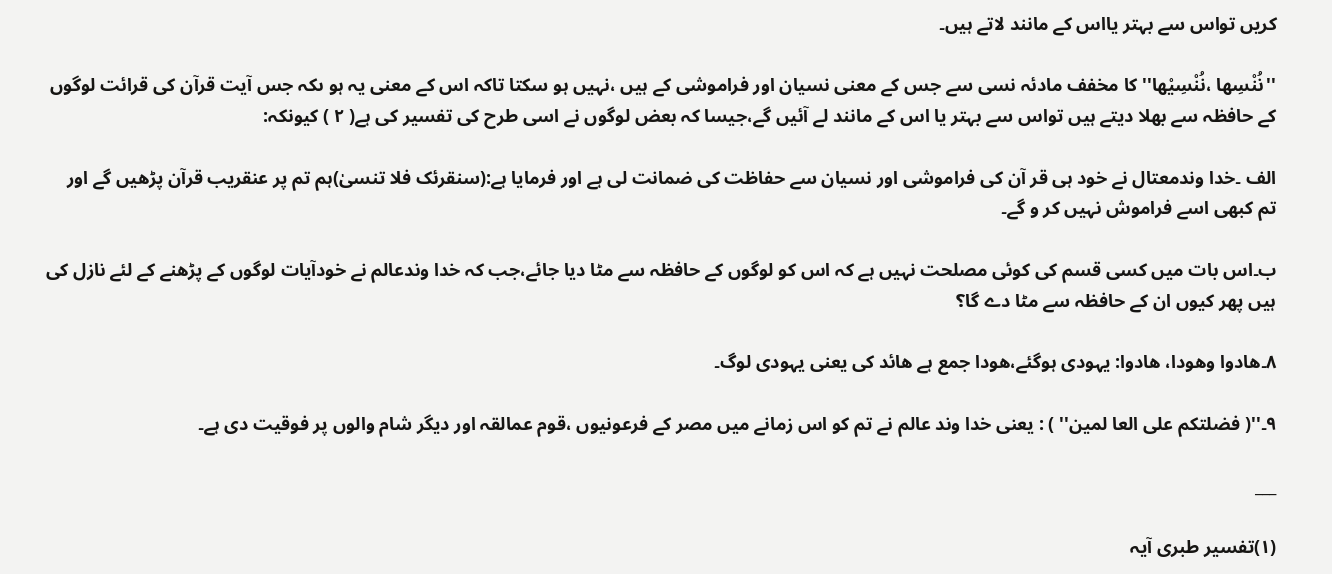کریں تواس سے بہتر یااس کے مانند لاتے ہیں۔

''نُنْسِھا ،نُنْسِیْھا''کا مخفف مادئہ نسی سے جس کے معنی نسیان اور فراموشی کے ہیں ،نہیں ہو سکتا تاکہ اس کے معنی یہ ہو ںکہ جس آیت قرآن کی قرائت لوگوں کے حافظہ سے بھلا دیتے ہیں تواس سے بہتر یا اس کے مانند لے آئیں گے،جیسا کہ بعض لوگوں نے اسی طرح کی تفسیر کی ہے( ۲ ) کیونکہ:

الف ۔خدا وندمعتال نے خود ہی قر آن کی فراموشی اور نسیان سے حفاظت کی ضمانت لی ہے اور فرمایا ہے:(سنقرئک فلا تنسیٰ)ہم تم پر عنقریب قرآن پڑھیں گے اور تم کبھی اسے فراموش نہیں کر و گے۔

ب۔اس بات میں کسی قسم کی کوئی مصلحت نہیں ہے کہ اس کو لوگوں کے حافظہ سے مٹا دیا جائے،جب کہ خدا وندعالم نے خودآیات لوگوں کے پڑھنے کے لئے نازل کی ہیں پھر کیوں ان کے حافظہ سے مٹا دے گا؟

۸۔ھادوا وھودا، ھادوا: یہودی ہوگئے،ھودا جمع ہے ھائد کی یعنی یہودی لوگ۔

۹۔''( فضلتکم علی العا لمین'' ) : یعنی خدا وند عالم نے تم کو اس زمانے میں مصر کے فرعونیوں ،قوم عمالقہ اور دیگر شام والوں پر فوقیت دی ہے۔

___

(۱)تفسیر طبری آیہ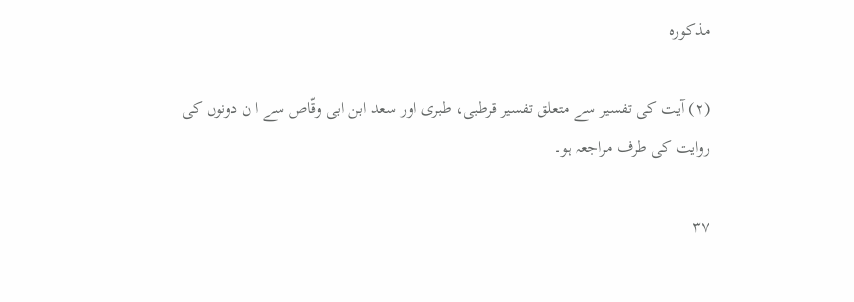مذکورہ

(۲) آیت کی تفسیر سے متعلق تفسیر قرطبی، طبری اور سعد ابن ابی وقّاص سے ا ن دونوں کی روایت کی طرف مراجعہ ہو۔

۳۷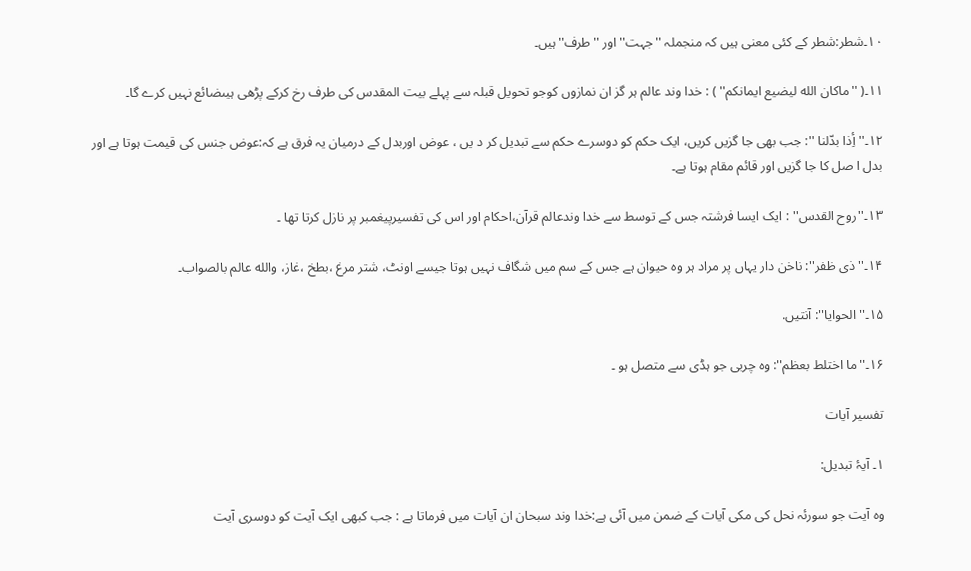۱۰۔شطر:شطر کے کئی معنی ہیں کہ منجملہ ''جہت'' اور ''طرف''ہیں۔

۱۱۔( ''ماکان الله لیضیع ایمانکم'' ) : خدا وند عالم ہر گز ان نمازوں کوجو تحویل قبلہ سے پہلے بیت المقدس کی طرف رخ کرکے پڑھی ہیںضائع نہیں کرے گا۔

۱۲۔'' أِذا بدّلنا '': جب بھی جا گزیں کریں، ایک حکم کو دوسرے حکم سے تبدیل کر د یں ، عوض اوربدل کے درمیان یہ فرق ہے کہ:عوض جنس کی قیمت ہوتا ہے اور بدل ا صل کا جا گزیں اور قائم مقام ہوتا ہے۔

۱۳۔''روح القدس'' : ایک ایسا فرشتہ جس کے توسط سے خدا وندعالم قرآن،احکام اور اس کی تفسیرپیغمبر پر نازل کرتا تھا ۔

۱۴۔'' ذی ظفر'': ناخن دار یہاں پر مراد ہر وہ حیوان ہے جس کے سم میں شگاف نہیں ہوتا جیسے اونٹ، شتر مرغ ،بطخ ،غاز، والله عالم بالصواب۔

۱۵۔''الحوایا'': آنتیں.

۱۶۔''ما اختلط بعظم'': وہ چربی جو ہڈی سے متصل ہو ۔

تفسیر آیات

۱۔ آیۂ تبدیل:

وہ آیت جو سورئہ نحل کی مکی آیات کے ضمن میں آئی ہے:خدا وند سبحان ان آیات میں فرماتا ہے : جب کبھی ایک آیت کو دوسری آیت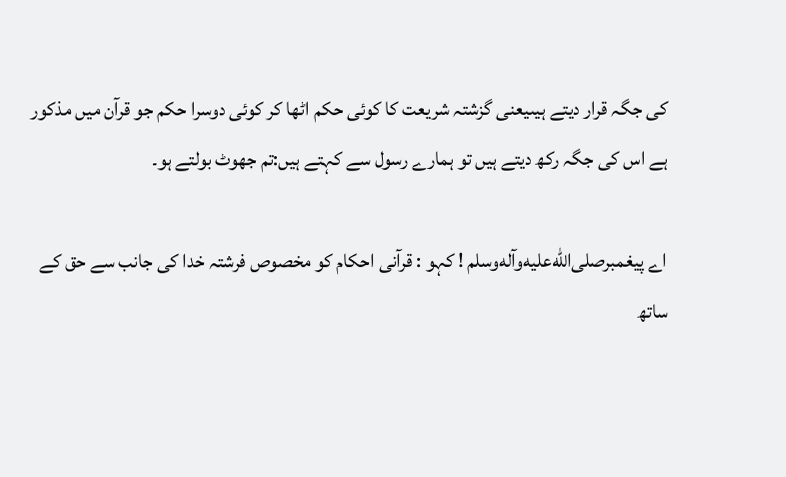کی جگہ قرار دیتے ہیںیعنی گزشتہ شریعت کا کوئی حکم اٹھا کر کوئی دوسرا حکم جو قرآن میں مذکور ہے اس کی جگہ رکھ دیتے ہیں تو ہمارے رسول سے کہتے ہیں:تم جھوٹ بولتے ہو۔

اے پیغمبرصلى‌الله‌عليه‌وآله‌وسلم ! کہو : قرآنی احکام کو مخصوص فرشتہ خدا کی جانب سے حق کے ساتھ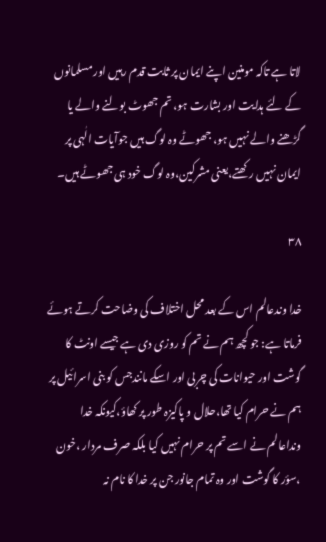لاتا ہے تاکہ مومنین اپنے ایمان پر ثابت قدم رہیں اور مسلمانوں کے لئے ہدایت اور بشارت ہو، تم جھوٹ بولنے والے یا گڑھنے والے نہیں ہو، جھوٹے وہ لوگ ہیں جوآیات الٰہی پر ایمان نہیں رکھتے،یعنی مشرکین،وہ لوگ خود ہی جھوٹے ہیں۔

۳۸

خدا وندعالم اس کے بعد محل اختلاف کی وضاحت کرتے ہوئے فرماتا ہے: جو کچھ ہم نے تم کو روزی دی ہے جیسے اونٹ کا گوشت اور حیوانات کی چربی اور اسکے مانندجس کو بنی اسرائیل پر ہم نے حرام کیا تھا،حلال و پاکیزہ طور پر کھاؤ،کیونکہ خدا ونداعالم نے اسے تم پر حرام نہیں کیا بلکہ صرف مردار ،خون ،سؤر کا گوشت اور وہ تمام جانور جن پر خدا کا نام نہ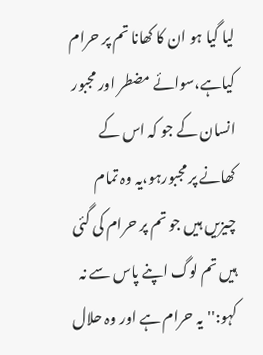لیا گیا ہو ان کا کھانا تم پر حرام کیاہے،سوائے مضطر اور مجبور انسان کے جو کہ اس کے کھانے پر مجبورہو،یہ وہ تمام چیزیں ہیں جو تم پر حرام کی گئی ہیں تم لوگ اپنے پاس سے نہ کہو:''یہ حرام ہے اور وہ حلال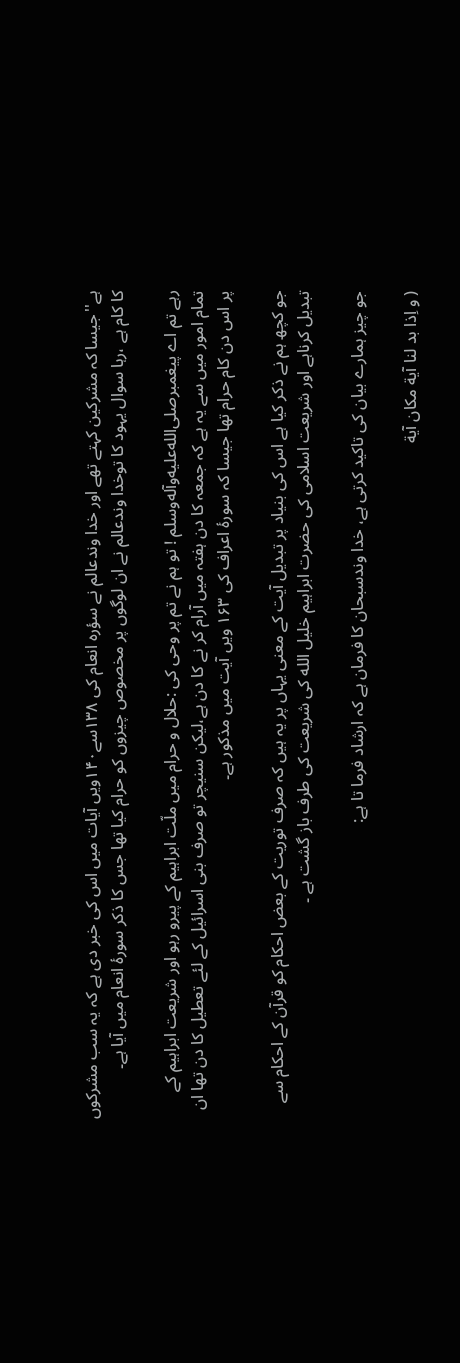ہے''جیسا کہ مشرکین کہتے تھے اور خدا وندعالم نے سؤرہ انعام کی ۱۳۸سے۱۴۰ویں آیات میں اس کی خبر دی ہے کہ یہ سب مشرکوں کا کام ہے ،رہا سوال یہود کا توخدا وندعالم نے ان لوگوں پر مخصوص چیزوں کو حرام کیا تھا جس کا ذکر سورۂ انعام میں آیا ہے۔

رہے تم اے پیغمبرصلى‌الله‌عليه‌وآله‌وسلم ! تو ہم نے تم پر وحی کی :حلال و حرام میں ملّت ابراہیم کے پیرو رہو اور شریعت ابراہیم کے تمام امور میں سے یہ ہے کہ جمعہ کا دن ہفتہ میں آرام کر نے کا دن ہے،لیکن سنیچر تو صرف بنی اسرائیل کے لئے تعطیل کا دن تھا ان پر اس دن کام حرام تھا جیسا کہ سورۂ اعراف کی ۱۶۳ ویں آیت میں مذکور ہے۔

جو کچھ ہم نے ذکر کیا ہے اس کی بنیاد پر تبدیل آیت کے معنی یہاں پر یہ ہیں کہ صرف توریت کے بعض احکام کو قرآن کے احکام سے تبدیل کرناہے اور شریعت اسلامی کی حضرت ابراہیم خلیل الله کی شریعت کی طرف باز گشت ہے ۔

جو چیز ہمارے بیان کی تاکید کرتی ہے، خدا وندسبحان کا فرمان ہے کہ ارشاد فرما تا ہے:

( و اِذا بد لنا آية مکان آية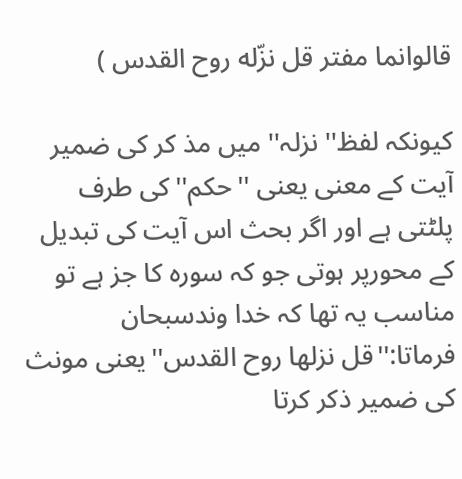قالوانما مفتر قل نزّله روح القدس )

کیونکہ لفظ'' نزلہ'' میں مذ کر کی ضمیر آیت کے معنی یعنی ''حکم''کی طرف پلٹتی ہے اور اگر بحث اس آیت کی تبدیل کے محورپر ہوتی جو کہ سورہ کا جز ہے تو مناسب یہ تھا کہ خدا وندسبحان فرماتا:''قل نزلھا روح القدس''یعنی مونث کی ضمیر ذکر کرتا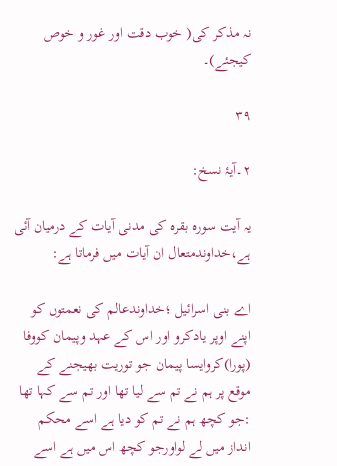نہ مذکر کی( خوب دقت اور غور و خوص کیجئے)۔

۳۹

۲۔آیۂ نسخ:

یہ آیت سورہ بقرہ کی مدنی آیات کے درمیان آئی ہے،خداوندمتعال ان آیات میں فرماتا ہے:

اے بنی اسرائیل ؛خداوندعالم کی نعمتوں کو اپنے اوپر یادکرو اور اس کے عہد وپیمان کووفا (پورا)کروایسا پیمان جو توریت بھیجنے کے موقع پر ہم نے تم سے لیا تھا اور تم سے کہا تھا :جو کچھ ہم نے تم کو دیا ہے اسے محکم انداز میں لے لواورجو کچھ اس میں ہے اسے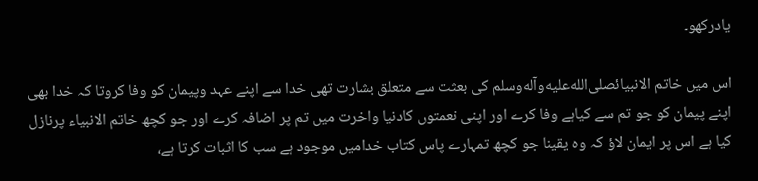یادرکھو۔

اس میں خاتم الانبیائصلى‌الله‌عليه‌وآله‌وسلم کی بعثت سے متعلق بشارت تھی خدا سے اپنے عہد وپیمان کو وفا کروتا کہ خدا بھی اپنے پیمان کو جو تم سے کیاہے وفا کرے اور اپنی نعمتوں کادنیا واخرت میں تم پر اضافہ کرے اور جو کچھ خاتم الانبیاء پرنازل کیا ہے اس پر ایمان لاؤ کہ وہ یقینا جو کچھ تمہارے پاس کتاب خدامیں موجود ہے سب کا اثبات کرتا ہے،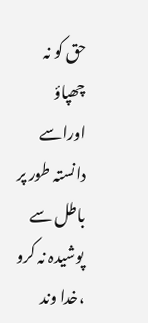حق کو نہ چھپاؤ اوراسے دانستہ طور پر باطل سے پوشیدہ نہ کرو ،خدا وند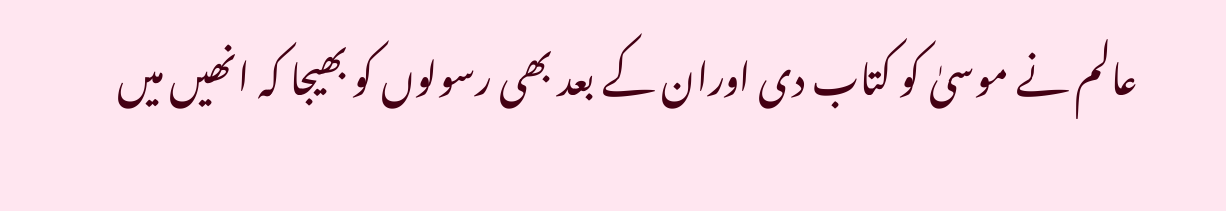عالم نے موسیٰ کو کتاب دی اوران کے بعد بھی رسولوں کو بھیجا کہ انھیں میں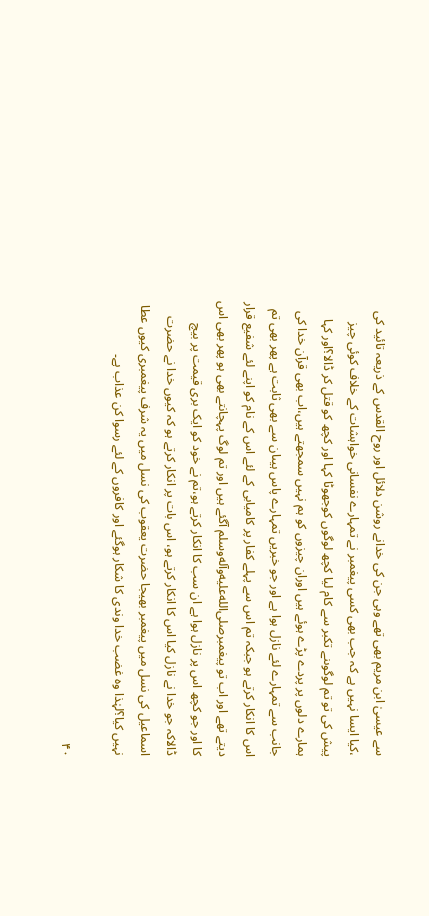سے عیسیٰ ابن مریم بھی تھے وہی جن کی خدانے روشن دلائل اور روح القدس کے ذریعہ تائید کی ،کیا ایسا نہیں ہے کہ جب بھی کسی پیغمبر نے تمہارے نفسانی خواہشات کے خلاف کوئی چیز پیش کی تو تم لوگوںنے تکبر سے کام لیا کچھ لوگوں کوجھوٹا کہا اور کچھ کو قتل کر ڈالا؟اور کہا ہمارے دلوں پر پردے پڑے ہوئے ہیں اوران چیزوں کو ہم نہیں سمجھتے ہیں،اب بھی قرآن خدا کی جانب سے تمہارے لئے نازل ہوا ہے اور جو خبریں تمہارے پاس ہیںان سے بھی ثابت ہے پھر بھی تم اس کا انکار کرتے ہو جبکہ تم اس سے پہلے کفار پر کامیابی کے لئے اس کے نام کو اپنے لئے شفیع قرار دیتے تھے اور اب تو پیغمبرصلى‌الله‌عليه‌وآله‌وسلم آگئے ہیں اور تم لوگ پہچانتے بھی ہو پھر بھی اس کا اور جو کچھ اس پر نازل ہوا ہے ان سب کا انکار کرتے ہو،تم نے خود کو ایک بری قیمت پر بیچ ڈالاکہ جو خدا نے نازل کیا اس کا انکار کرتے ہو، اس بات پر انکار کرتے ہو کہ کیوں خدا نے حضرت اسماعیل کی نسل میں پیغمبر بھیجا حضرت یعقوب کی نسل میں یہ شرف پیغمبری کیوں عطا نہیں کیا؟لہٰذا وہ غضب خدا وندی کا شکار ہوگئے اور کافروں کے لئے رسوا کن عذاب ہے۔

۴۰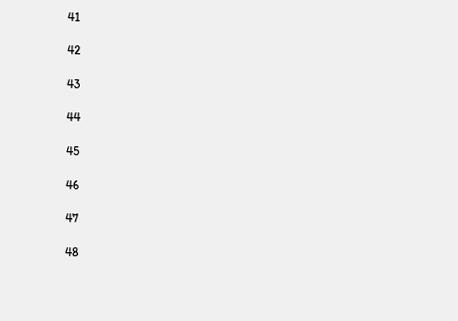41

42

43

44

45

46

47

48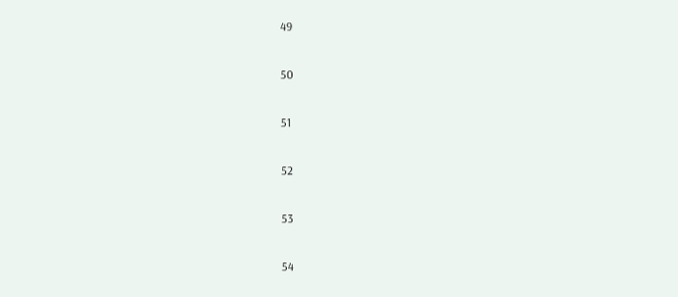49

50

51

52

53

54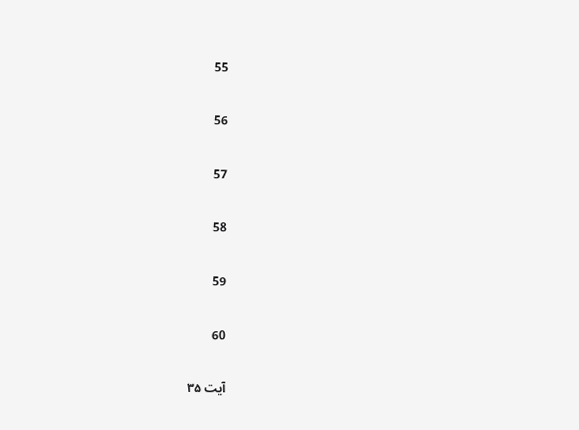55

56

57

58

59

60

آیت ۳۵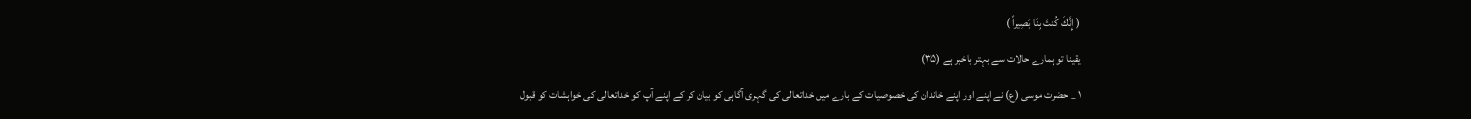( إِنَّكَ كُنتَ بِنَا بَصِيراً )

يقينا تو ہمارے حالات سے بہتر باخبر ہے (۳۵)

۱ _ حضرت موسى (ع) نے اپنے اور اپنے خاندان كى خصوصيات كے بارے ميں خداتعالى كى گہرى آگاہى كو بيان كر كے اپنے آپ كو خداتعالى كى خواہشات كو قبول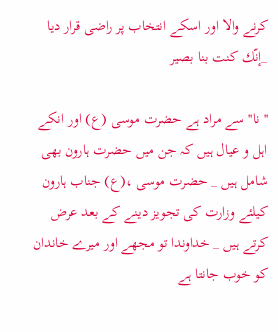كرنے والا اور اسكے انتخاب پر راضى قرار ديا _إنّك كنت بنا بصير

''نا'' سے مراد ہے حضرت موسى (ع) اور انكے اہل و عيال ہيں كہ جن ميں حضرت ہارون بھى شامل ہيں _ حضرت موسى ،(ع) جناب ہارون كيلئے وزارت كى تجويز دينے كے بعد عرض كرتے ہيں _ خداوندا تو مجھے اور ميرے خاندان كو خوب جانتا ہے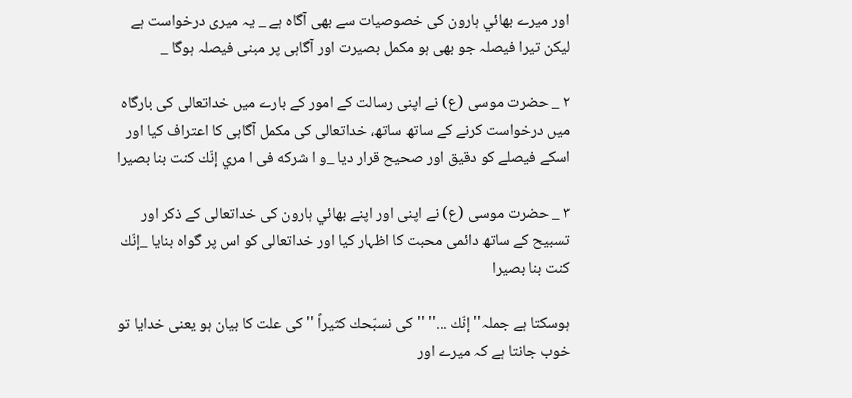اور ميرے بھائي ہارون كى خصوصيات سے بھى آگاہ ہے _ يہ ميرى درخواست ہے ليكن تيرا فيصلہ جو بھى ہو مكمل بصيرت اور آگاہى پر مبنى فيصلہ ہوگا _

۲ _ حضرت موسى (ع) نے اپنى رسالت كے امور كے بارے ميں خداتعالى كى بارگاہ ميں درخواست كرنے كے ساتھ ساتھ، خداتعالى كى مكمل آگاہى كا اعتراف كيا اور اسكے فيصلے كو دقيق اور صحيح قرار ديا _و ا شركه فى ا مري إنّك كنت بنا بصيرا

۳ _ حضرت موسى (ع) نے اپنى اور اپنے بھائي ہارون كى خداتعالى كے ذكر اور تسبيح كے ساتھ دائمى محبت كا اظہار كيا اور خداتعالى كو اس پر گواہ بنايا _إنّك كنت بنا بصيرا

ہوسكتا ہے جملہ'' إنّك ...'' ''كى نسبّحك كثيراً '' كى علت كا بيان ہو يعنى خدايا تو خوب جانتا ہے كہ ميرے اور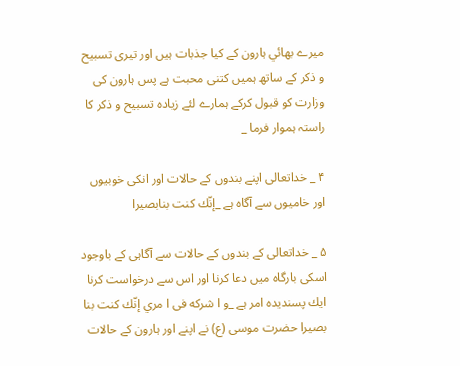ميرے بھائي ہارون كے كيا جذبات ہيں اور تيرى تسبيح و ذكر كے ساتھ ہميں كتنى محبت ہے پس ہارون كى وزارت كو قبول كركے ہمارے لئے زيادہ تسبيح و ذكر كا راستہ ہموار فرما _

۴ _ خداتعالى اپنے بندوں كے حالات اور انكى خوبيوں اور خاميوں سے آگاہ ہے _إنّك كنت بنابصيرا

۵ _ خداتعالى كے بندوں كے حالات سے آگاہى كے باوجود اسكى بارگاہ ميں دعا كرنا اور اس سے درخواست كرنا ايك پسنديدہ امر ہے _و ا شركه فى ا مري إنّك كنت بنا بصيرا حضرت موسى (ع) نے اپنے اور ہارون كے حالات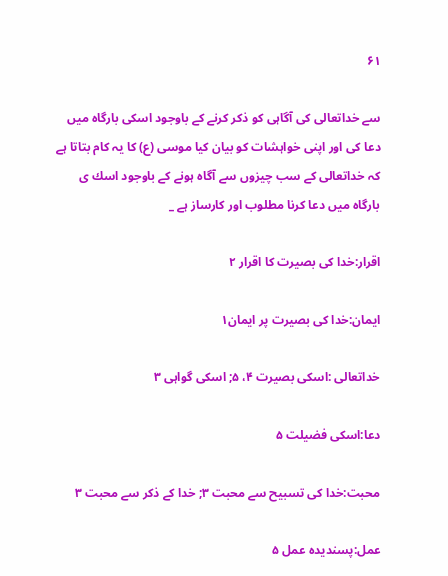۶۱

سے خداتعالى كى آگاہى كو ذكر كرنے كے باوجود اسكى بارگاہ ميں دعا كى اور اپنى خواہشات كو بيان كيا موسى (ع) كا يہ كام بتاتا ہے كہ خداتعالى كے سب چيزوں سے آگاہ ہونے كے باوجود اسك ى بارگاہ ميں دعا كرنا مطلوب اور كارساز ہے _

اقرار:خدا كى بصيرت كا اقرار ۲

ايمان:خدا كى بصيرت پر ايمان۱

خداتعالى :اسكى بصيرت ۴، ۵; اسكى گواہى ۳

دعا:اسكى فضيلت ۵

محبت:خدا كى تسبيح سے محبت ۳; خدا كے ذكر سے محبت ۳

عمل:پسنديدہ عمل ۵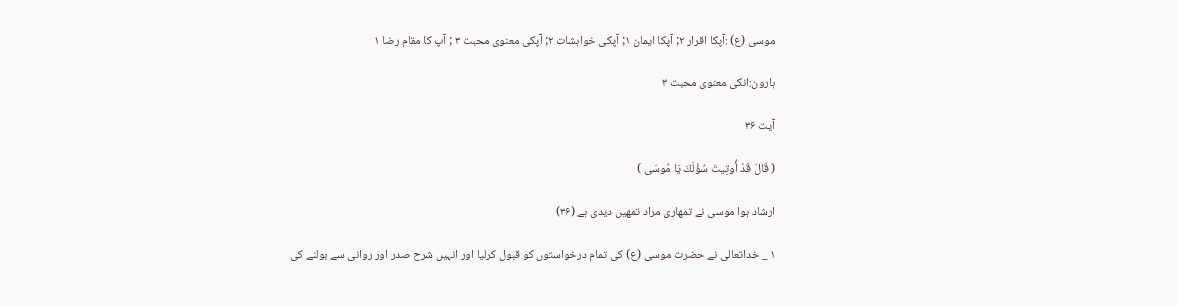موسى (ع) :آپكا اقرار ۲; آپكا ايمان ۱; آپكى خواہشات ۲; آپكى معنوى محبت ۳ ; آپ كا مقام رضا ۱

ہارون:انكى معنوى محبت ۳

آیت ۳۶

( قَالَ قَدْ أُوتِيتَ سُؤْلَكَ يَا مُوسَى )

ارشاد ہوا موسى نے تمھارى مراد تمھيں ديدى ہے (۳۶)

۱ _ خداتعالى نے حضرت موسى (ع) كى تمام درخواستوں كو قبول كرليا اور انہيں شرح صدر اور روانى سے بولنے كى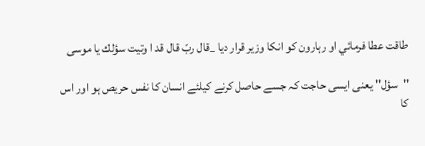طاقت عطا فرمائي او رہارون كو انكا وزير قرار ديا _قال ربّ قال قد ا وتيت سؤلك يا موسى

''سؤل'' يعنى ايسى حاجت كہ جسے حاصل كرنے كيلئے انسان كا نفس حريص ہو اور اس كا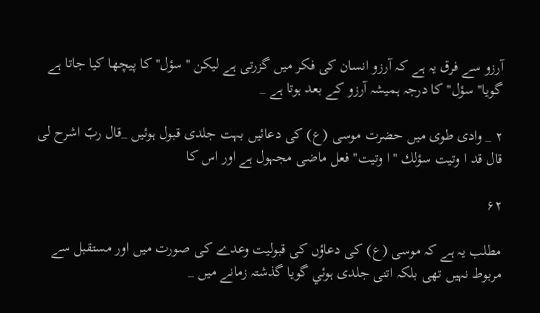آرزو سے فرق يہ ہے كہ آرزو انسان كى فكر ميں گزرتى ہے ليكن ''سؤل'' كا پيچھا كيا جاتا ہے گويا'' سؤل'' كا درجہ ہميشہ آرزو كے بعد ہوتا ہے _

۲ _ وادى طوى ميں حضرت موسى (ع) كى دعائيں بہت جلدى قبول ہوئيں _قال ربّ اشرح لى قال قد ا وتيت سؤلك ''ا وتيت'' فعل ماضى مجہول ہے اور اس كا

۶۲

مطلب يہ ہے كہ موسى (ع) كى دعاؤں كى قبوليت وعدے كى صورت ميں اور مستقبل سے مربوط نہيں تھى بلكہ اتنى جلدى ہوئي گويا گذشتہ زمانے ميں _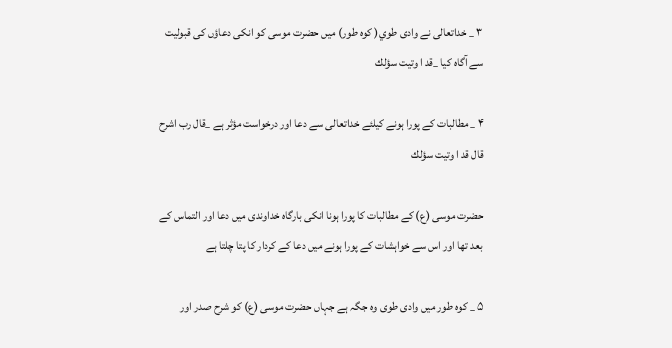۳ _ خداتعالى نے وادى طوي( كوہ طور) ميں حضرت موسى كو انكى دعاؤں كى قبوليت سے آگاہ كيا _قد ا وتيت سؤلك

۴ _ مطالبات كے پورا ہونے كيلئے خداتعالى سے دعا اور درخواست مؤثر ہے _قال رب اشرح قال قد ا وتيت سؤلك

حضرت موسى (ع) كے مطالبات كا پورا ہونا انكى بارگاہ خداوندى ميں دعا اور التماس كے بعد تھا اور اس سے خواہشات كے پورا ہونے ميں دعا كے كردار كا پتا چلتا ہے

۵ _ كوہ طور ميں وادى طوى وہ جگہ ہے جہاں حضرت موسى (ع) كو شرح صدر اور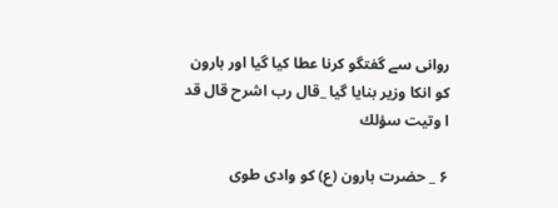روانى سے گفتگو كرنا عطا كيا گيا اور ہارون كو انكا وزير بنايا گيا _قال رب اشرح قال قد ا وتيت سؤلك

۶ _ حضرت ہارون (ع) كو وادى طوى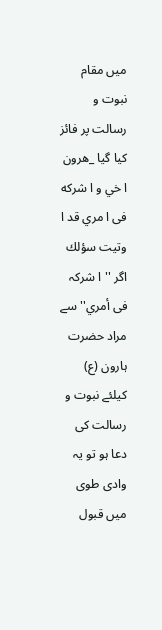ميں مقام نبوت و رسالت پر فائز كيا گيا _هرون ا خي و ا شركه فى ا مري قد ا وتيت سؤلك اگر ''ا شركہ فى أمري'' سے مراد حضرت ہارون (ع) كيلئے نبوت و رسالت كى دعا ہو تو يہ وادى طوى ميں قبول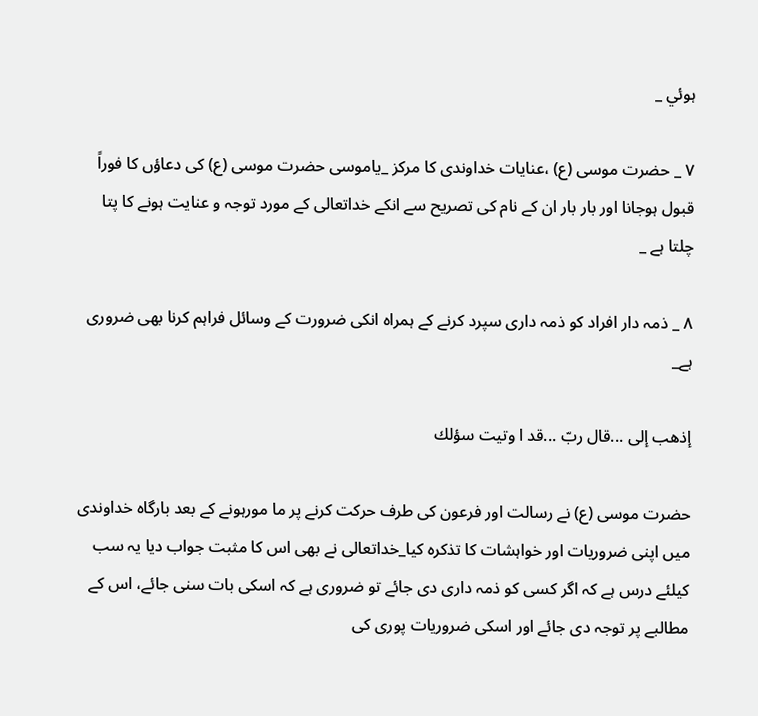ہوئي _

۷ _ حضرت موسى (ع) ،عنايات خداوندى كا مركز _ياموسى حضرت موسى (ع) كى دعاؤں كا فوراً قبول ہوجانا اور بار بار ان كے نام كى تصريح سے انكے خداتعالى كے مورد توجہ و عنايت ہونے كا پتا چلتا ہے _

۸ _ ذمہ دار افراد كو ذمہ دارى سپرد كرنے كے ہمراہ انكى ضرورت كے وسائل فراہم كرنا بھى ضرورى ہے_

إذهب إلى ...قال ربّ ...قد ا وتيت سؤلك

حضرت موسى (ع) نے رسالت اور فرعون كى طرف حركت كرنے پر ما مورہونے كے بعد بارگاہ خداوندى ميں اپنى ضروريات اور خواہشات كا تذكرہ كيا_خداتعالى نے بھى اس كا مثبت جواب ديا يہ سب كيلئے درس ہے كہ اگر كسى كو ذمہ دارى دى جائے تو ضرورى ہے كہ اسكى بات سنى جائے، اس كے مطالبے پر توجہ دى جائے اور اسكى ضروريات پورى كى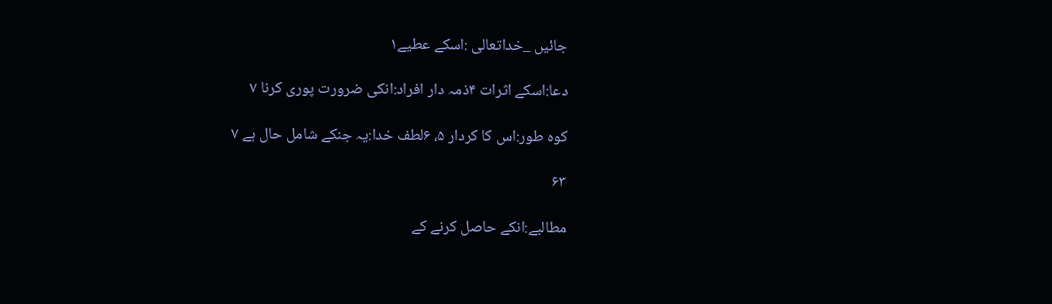جائيں _خداتعالى :اسكے عطيے۱

دعا:اسكے اثرات ۴ذمہ دار افراد:انكى ضرورت پورى كرنا ۷

كوہ طور:اس كا كردار ۵، ۶لطف خدا:يہ جنكے شامل حال ہے ۷

۶۳

مطالبے:انكے حاصل كرنے كے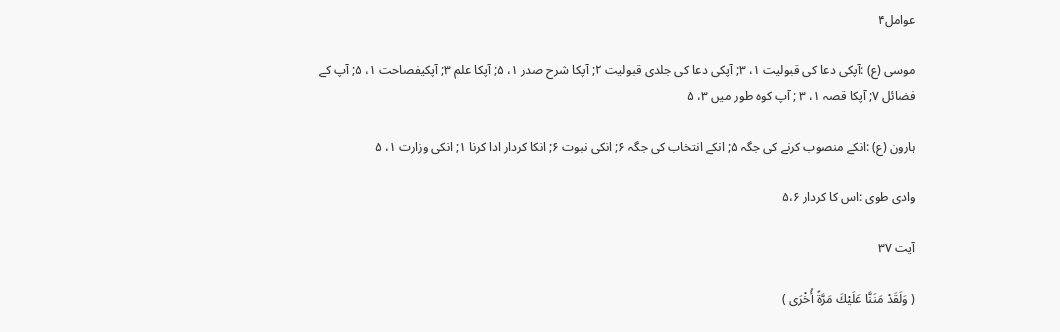عوامل۴

موسى (ع) :آپكى دعا كى قبوليت ۱، ۳; آپكى دعا كى جلدى قبوليت ۲; آپكا شرح صدر ۱، ۵; آپكا علم ۳; آپكيفصاحت ۱، ۵; آپ كے فضائل ۷; آپكا قصہ ۱، ۳ ; آپ كوہ طور ميں ۳، ۵

ہارون (ع) :انكے منصوب كرنے كى جگہ ۵; انكے انتخاب كى جگہ ۶; انكى نبوت ۶; انكا كردار ادا كرنا ۱; انكى وزارت ۱، ۵

وادى طوى :اس كا كردار ۵،۶

آیت ۳۷

( وَلَقَدْ مَنَنَّا عَلَيْكَ مَرَّةً أُخْرَى )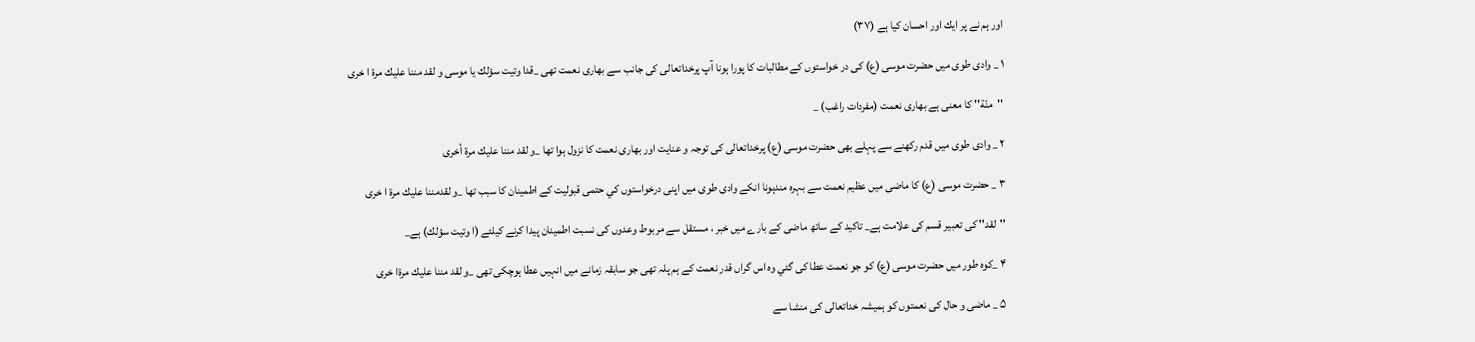اور ہم نے پر ايك اور احسان كيا ہے (۳۷)

۱ _ وادى طوى ميں حضرت موسى (ع) كى در خواستوں كے مطالبات كا پورا ہونا آپ پرخداتعالى كى جانب سے بھارى نعمت تھى _قدا وتيت سؤلك يا موسى و لقد مننا عليك مرة ا خرى

''منّة'' كا معنى ہے بھارى نعمت (مفردات راغب) _

۲ _ وادى طوى ميں قدم ركھنے سے پہلے بھى حضرت موسى (ع) پرخداتعالى كى توجہ و عنايت اور بھارى نعمت كا نزول ہوا تھا _و لقد مننا عليك مرة أخرى

۳ _ حضرت موسى (ع) كا ماضى ميں عظيم نعمت سے بہرہ مندہونا انكے وادى طوى ميں اپنى درخواستوں كي حتمى قبوليت كے اطمينان كا سبب تھا _و لقدمننا عليك مرة ا خرى

''لقد'' كى تعبير قسم كى علامت ہے_ تاكيد كے ساتھ ماضى كے بارے ميں خبر ، مستقل سے مربوط وعدوں كى نسبت اطمينان پيدا كرنے كيلئے (ا وتيت سؤلك) ہے_

۴ _كوہ طور ميں حضرت موسى (ع) كو جو نعمت عطا كى گئي وہ اس گراں قدر نعمت كے ہم پلہ تھى جو سابقہ زمانے ميں انہيں عطا ہوچكى تھى _و لقد مننا عليك مرةا خرى

۵ _ ماضى و حال كى نعمتوں كو ہميشہ خداتعالى كى منشا سے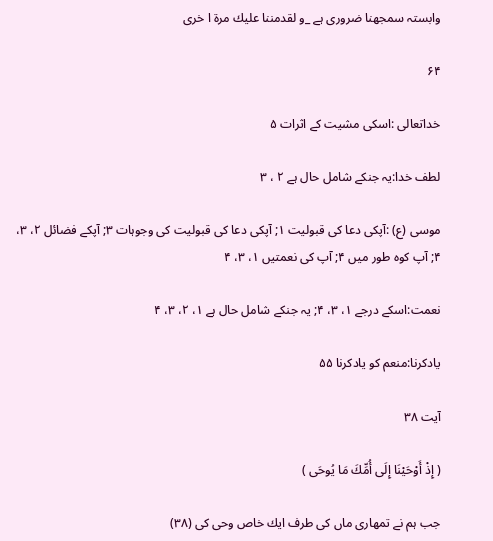وابستہ سمجھنا ضرورى ہے _و لقدمننا عليك مرة ا خرى

۶۴

خداتعالى :اسكى مشيت كے اثرات ۵

لطف خدا:يہ جنكے شامل حال ہے ۲ ، ۳

موسى (ع) :آپكى دعا كى قبوليت ۱; آپكى دعا كى قبوليت كى وجوہات ۳; آپكے فضائل ۲، ۳، ۴; آپ كوہ طور ميں ۴; آپ كى نعمتيں ۱، ۳، ۴

نعمت:اسكے درجے ۱، ۳، ۴; يہ جنكے شامل حال ہے ۱، ۲، ۳، ۴

يادكرنا:منعم كو يادكرنا ۵۵

آیت ۳۸

( إِذْ أَوْحَيْنَا إِلَى أُمِّكَ مَا يُوحَى )

جب ہم نے تمھارى ماں كى طرف ايك خاص وحى كى (۳۸)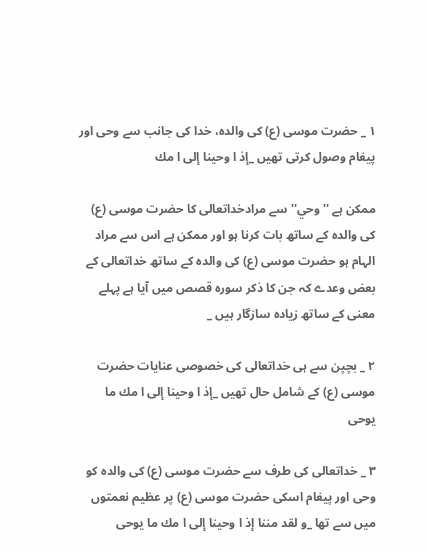۱ _ حضرت موسى (ع) كى والدہ، خدا كى جانب سے وحى اور پيغام وصول كرتى تھيں _إذ ا وحينا إلى ا مك

ممكن ہے ''وحي'' سے مرادخداتعالى كا حضرت موسى (ع) كى والدہ كے ساتھ بات كرنا ہو اور ممكن ہے اس سے مراد الہام ہو حضرت موسى (ع) كى والدہ كے ساتھ خداتعالى كے بعض وعدے كہ جن كا ذكر سورہ قصص ميں آيا ہے پہلے معنى كے ساتھ زيادہ سازگار ہيں _

۲ _ بچپن سے ہى خداتعالى كى خصوصى عنايات حضرت موسى (ع) كے شامل حال تھيں _إذ ا وحينا إلى ا مك ما يوحى

۳ _ خداتعالى كى طرف سے حضرت موسى (ع) كى والدہ كو وحى اور پيغام اسكى حضرت موسى (ع) پر عظيم نعمتوں ميں سے تھا _و لقد مننا إذ ا وحينا إلى ا مك ما يوحى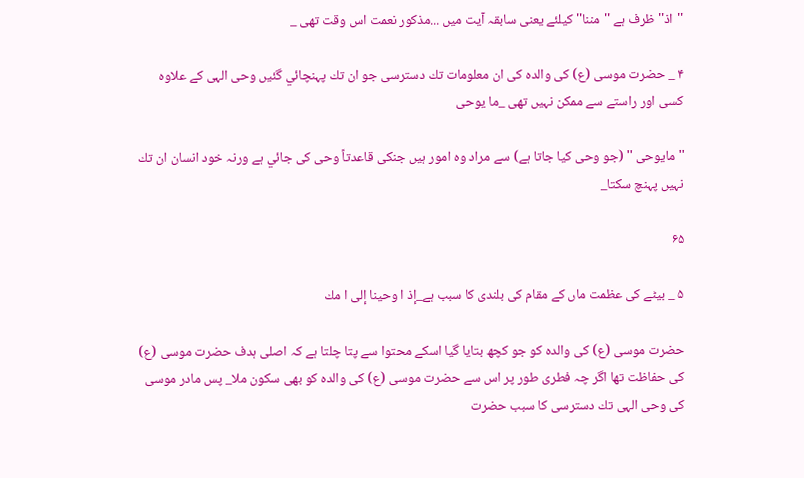''اذ'' ظرف ہے ''مننا'' كيلئے يعنى سابقہ آيت ميں ...مذكور نعمت اس وقت تھى _

۴ _ حضرت موسى (ع) كى والدہ كى ان معلومات تك دسترسى جو ان تك پہنچائي گئيں وحى الہى كے علاوہ كسى اور راستے سے ممكن نہيں تھى _ما يوحى

''مايوحى '' (جو وحى كيا جاتا ہے) سے مراد وہ امور ہيں جنكى قاعدتاً وحى كى جائي ہے ورنہ خود انسان ان تك نہيں پہنچ سكتا_

۶۵

۵ _ بيٹے كى عظمت ماں كے مقام كى بلندى كا سبب ہے_إذ ا وحينا إلى ا مك

حضرت موسى (ع) كى والدہ كو جو كچھ بتايا گيا اسكے محتوا سے پتا چلتا ہے كہ اصلى ہدف حضرت موسى (ع) كى حفاظت تھا اگر چہ فطرى طور پر اس سے حضرت موسى (ع) كى والدہ كو بھى سكون ملا_ پس مادر موسى كى وحى الہى تك دسترسى كا سبب حضرت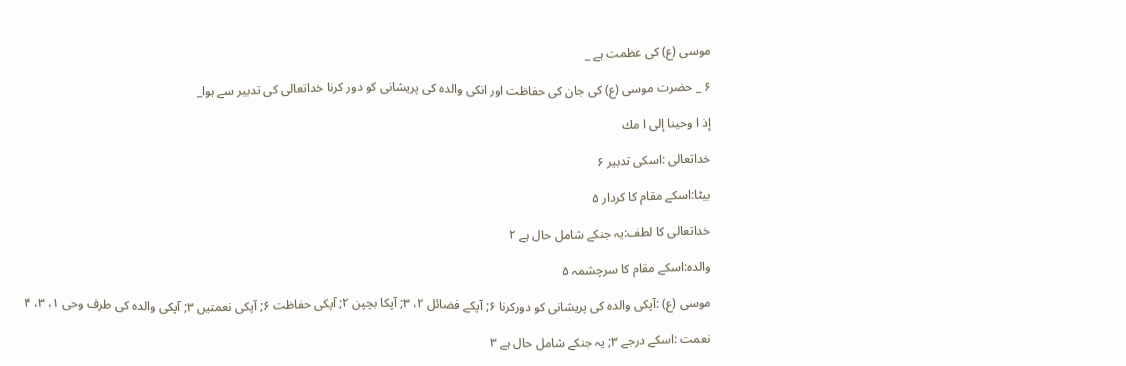موسى (ع) كى عظمت ہے _

۶ _ حضرت موسى (ع) كى جان كى حفاظت اور انكى والدہ كى پريشانى كو دور كرنا خداتعالى كى تدبير سے ہوا_

إذ ا وحينا إلى ا مك

خداتعالى :اسكى تدبير ۶

بيٹا:اسكے مقام كا كردار ۵

خداتعالى كا لطف:يہ جنكے شامل حال ہے ۲

والدہ:اسكے مقام كا سرچشمہ ۵

موسى (ع) :آپكى والدہ كى پريشانى كو دوركرنا ۶; آپكے فضائل ۲، ۳; آپكا بچپن ۲; آپكى حفاظت ۶; آپكى نعمتيں ۳; آپكى والدہ كى طرف وحى ۱، ۳، ۴

نعمت :اسكے درجے ۳; يہ جنكے شامل حال ہے ۳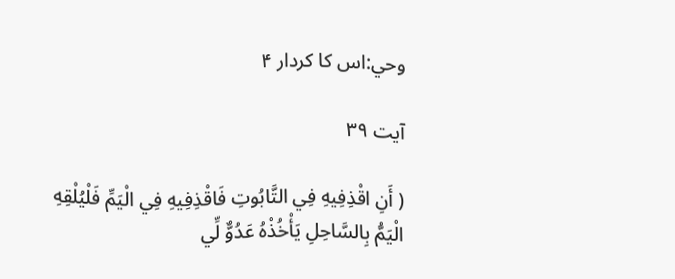وحي:اس كا كردار ۴

آیت ۳۹

( أَنِ اقْذِفِيهِ فِي التَّابُوتِ فَاقْذِفِيهِ فِي الْيَمِّ فَلْيُلْقِهِ الْيَمُّ بِالسَّاحِلِ يَأْخُذْهُ عَدُوٌّ لِّي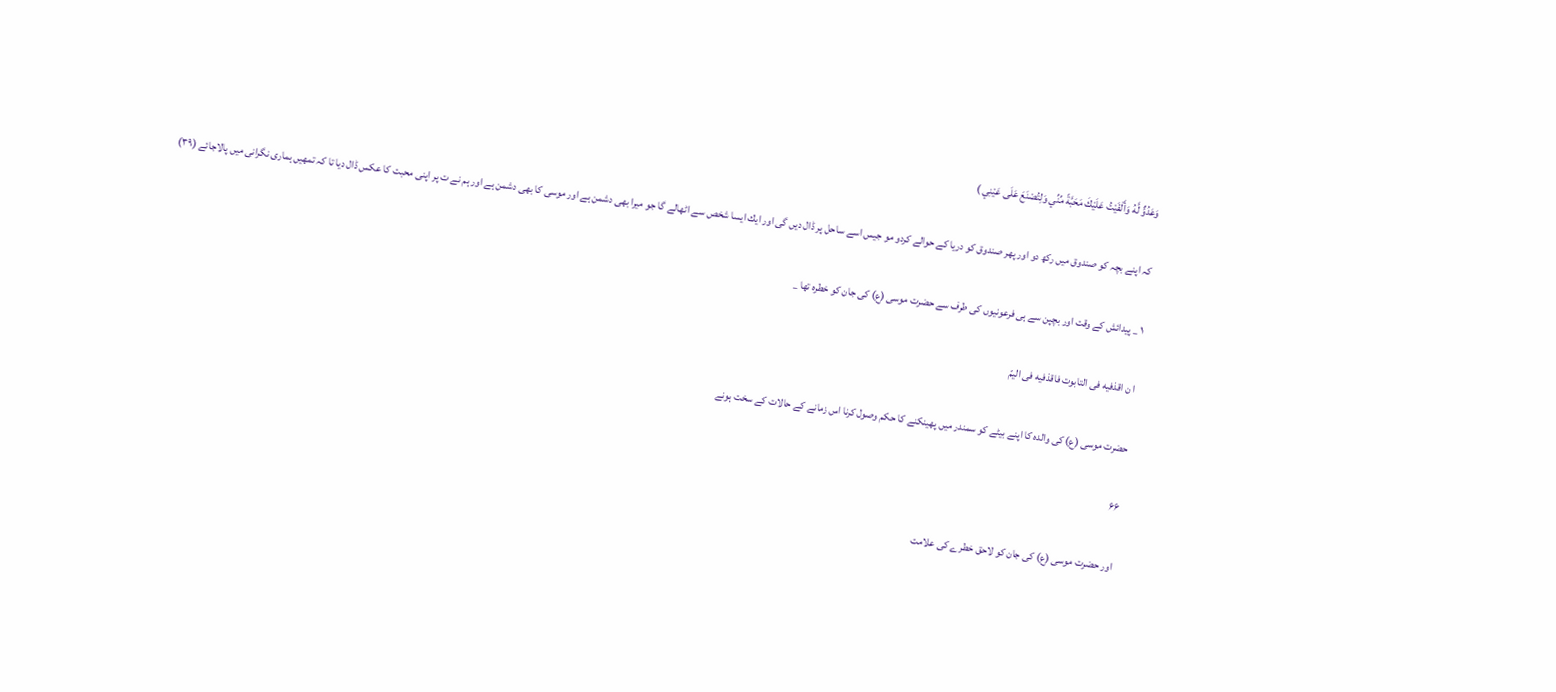وَعَدُوٌّ لَّهُ وَأَلْقَيْتُ عَلَيْكَ مَحَبَّةً مِّنِّي وَلِتُصْنَعَ عَلَى عَيْنِي )

كہ اپنے بچہ كو صندوق ميں ركھ دو اور پھر صندوق كو دريا كے حوالے كردو مو جيس اسے ساحل پر ڈال ديں گى اور ايك ايسا شخص سے اٹھالے گا جو ميرا بھى دشمن ہے اور موسى كا بھى دشمن ہے اور ہم نے ت پر اپنى محبت كا عكس ڈال ديا تا كہ تمھيں ہمارى نگرانى ميں پالاجائے (۳۹)

۱ _ پيدائش كے وقت اور بچپن سے ہى فرعونيوں كى طرف سے حضرت موسى (ع) كى جان كو خطرہ تھا _

ا ن اقذفيه فى التابوت فاقذفيه فى اليمّ

حضرت موسى (ع) كى والدہ كا اپنے بيٹے كو سمندر ميں پھينكنے كا حكم وصول كرنا اس زمانے كے حالات كے سخت ہونے

۶۶

اور حضرت موسى (ع) كى جان كو لاحق خطرے كى علامت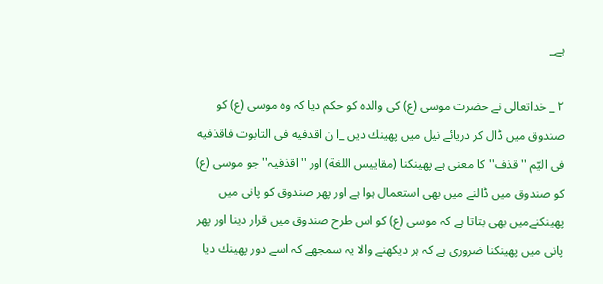ہے_

۲ _ خداتعالى نے حضرت موسى (ع) كى والدہ كو حكم ديا كہ وہ موسى (ع) كو صندوق ميں ڈال كر دريائے نيل ميں پھينك ديں _ا ن اقدفيه فى التابوت فاقذفيه فى اليّم ''قذف'' كا معنى ہے پھينكنا (مقاييس اللغة) اور ''اقذفيہ'' جو موسى (ع) كو صندوق ميں ڈالنے ميں بھى استعمال ہوا ہے اور پھر صندوق كو پانى ميں پھينكنےميں بھى بتاتا ہے كہ موسى (ع) كو اس طرح صندوق ميں قرار دينا اور پھر پانى ميں پھينكنا ضرورى ہے كہ ہر ديكھنے والا يہ سمجھے كہ اسے دور پھينك ديا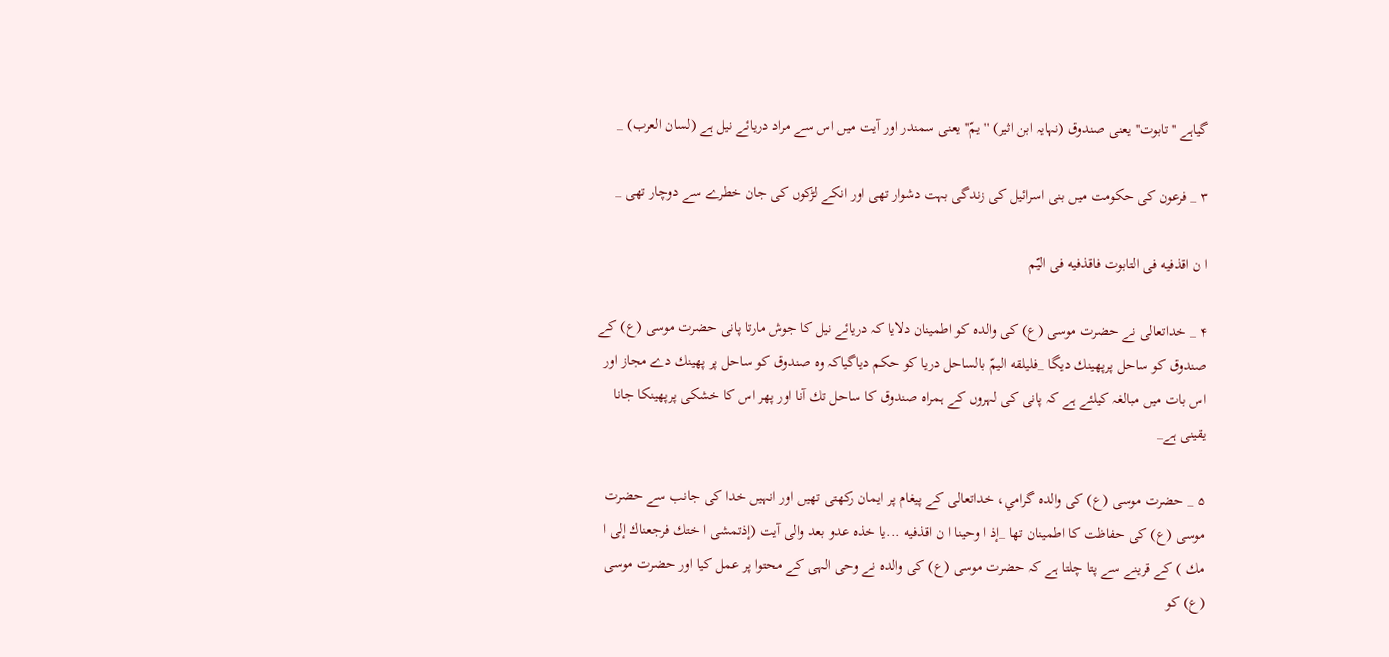گياہے ''تابوت'' يعنى صندوق (نہايہ ابن اثير) ''يمّ'' يعنى سمندر اور آيت ميں اس سے مراد دريائے نيل ہے (لسان العرب) _

۳ _ فرعون كى حكومت ميں بنى اسرائيل كى زندگى بہت دشوار تھى اور انكے لڑكوں كى جان خطرے سے دوچار تھى _

ا ن اقذفيه فى التابوت فاقذفيه فى اليّم

۴ _ خداتعالى نے حضرت موسى (ع) كى والدہ كو اطمينان دلايا كہ دريائے نيل كا جوش مارتا پانى حضرت موسى (ع) كے صندوق كو ساحل پرپھينك ديگا _فليلقه اليمّ بالساحل دريا كو حكم دياگياكہ وہ صندوق كو ساحل پر پھينك دے مجاز اور اس بات ميں مبالغہ كيلئے ہے كہ پانى كى لہروں كے ہمراہ صندوق كا ساحل تك آنا اور پھر اس كا خشكى پرپھينكا جانا يقينى ہے_

۵ _ حضرت موسى (ع) كى والدہ گرامي، خداتعالى كے پيغام پر ايمان ركھتى تھيں اور انہيں خدا كى جانب سے حضرت موسى (ع) كى حفاظت كا اطمينان تھا _إذ ا وحينا ا ن اقذفيه ...يا خذه عدو بعد والى آيت (إذتمشى ا ختك فرجعناك إلى ا مك ) كے قرينے سے پتا چلتا ہے كہ حضرت موسى (ع) كى والدہ نے وحى الہى كے محتوا پر عمل كيا اور حضرت موسى (ع) كو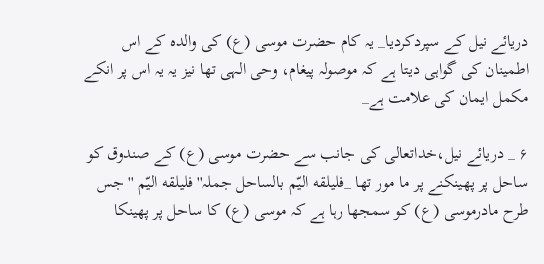دريائے نيل كے سپردكرديا_ يہ كام حضرت موسى (ع) كى والدہ كے اس اطمينان كى گواہى ديتا ہے كہ موصولہ پيغام، وحى الہى تھا نيز يہ يہ اس پر انكے مكمل ايمان كى علامت ہے_

۶ _ دريائے نيل،خداتعالى كى جانب سے حضرت موسى (ع) كے صندوق كو ساحل پر پھينكنے پر ما مور تھا _فليلقه اليّم بالساحل جملہ''فليلقه اليّم '' جس طرح مادرموسى (ع) كو سمجھا رہا ہے كہ موسى (ع) كا ساحل پر پھينكا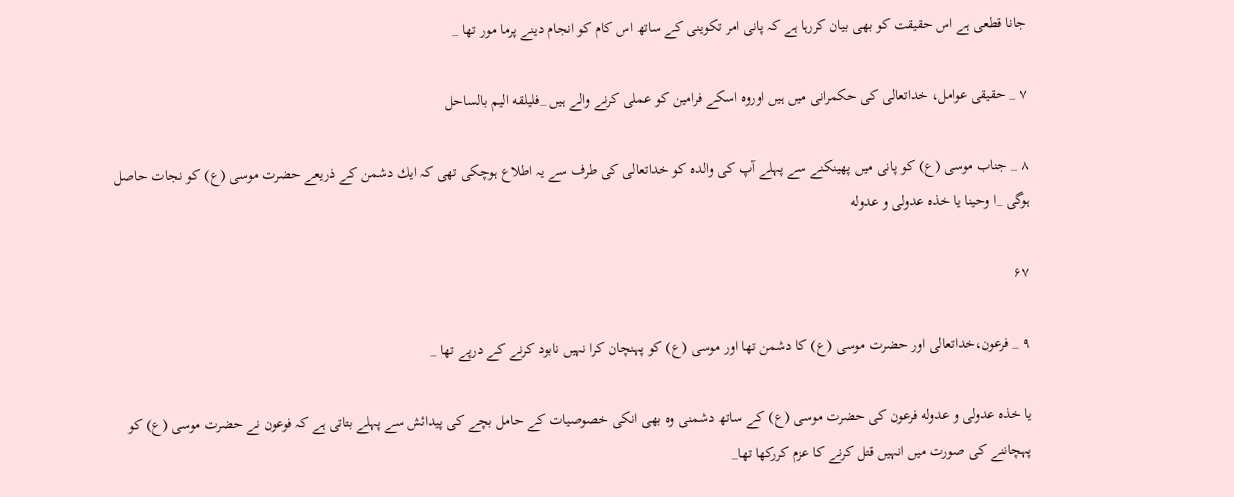جانا قطعى ہے اس حقيقت كو بھى بيان كررہا ہے كہ پانى امر تكوينى كے ساتھ اس كام كو انجام دينے پرما مور تھا _

۷ _ حقيقى عوامل، خداتعالى كى حكمرانى ميں ہيں اوروہ اسكے فرامين كو عملى كرنے والے ہيں _فليلقه اليم بالساحل

۸ _ جناب موسى (ع) كو پانى ميں پھينكنے سے پہلے آپ كى والدہ كو خداتعالى كى طرف سے يہ اطلاع ہوچكى تھى كہ ايك دشمن كے ذريعے حضرت موسى (ع) كو نجات حاصل ہوگى _ا وحينا يا خذه عدولى و عدوله

۶۷

۹ _ فرعون،خداتعالى اور حضرت موسى (ع) كا دشمن تھا اور موسى (ع) كو پہنچان كرا نہيں نابود كرنے كے درپے تھا _

يا خذه عدولى و عدوله فرعون كى حضرت موسى (ع) كے ساتھ دشمنى وہ بھى انكى خصوصيات كے حامل بچے كى پيدائش سے پہلے بتاتى ہے كہ فوعون نے حضرت موسى (ع) كو پہچاننے كى صورت ميں انہيں قتل كرنے كا عزم كرركھا تھا_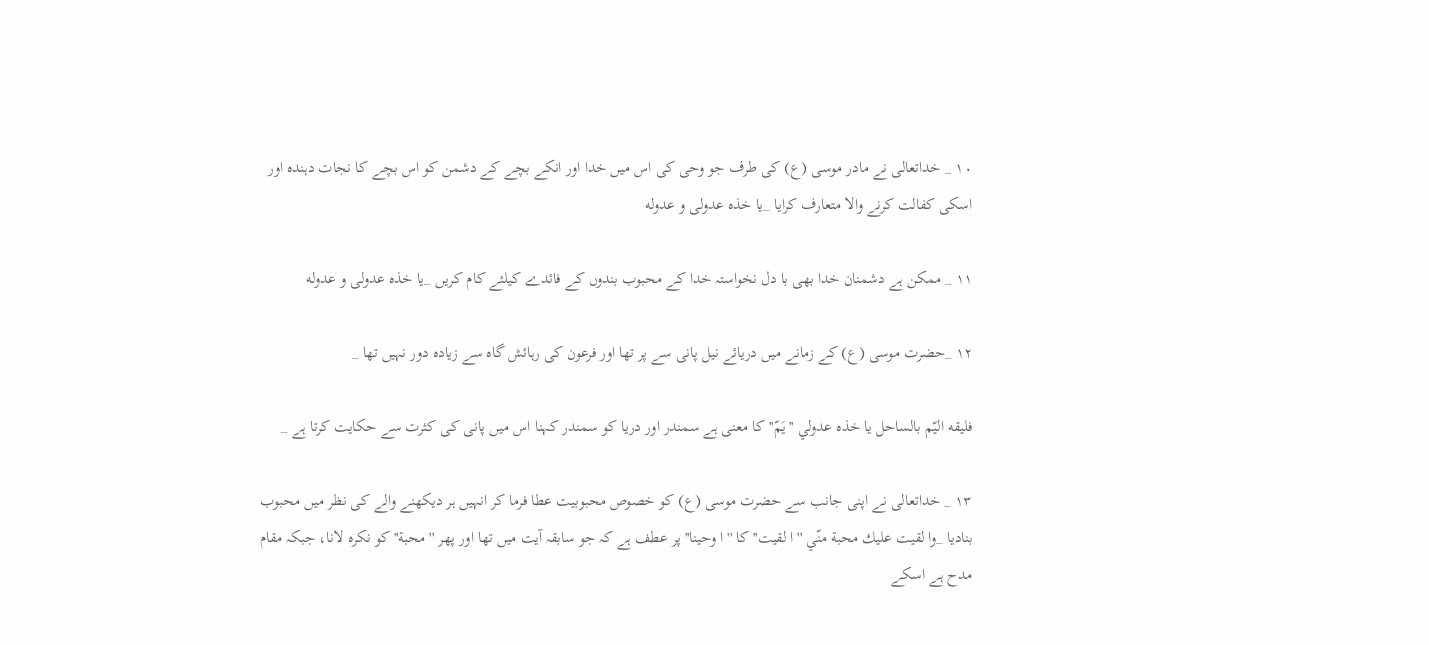۱۰ _ خداتعالى نے مادر موسى (ع) كى طرف جو وحى كى اس ميں خدا اور انكے بچے كے دشمن كو اس بچے كا نجات دہندہ اور اسكى كفالت كرنے والا متعارف كرايا _يا خذه عدولى و عدوله

۱۱ _ ممكن ہے دشمنان خدا بھى با دل نخواستہ خدا كے محبوب بندوں كے فائدے كيلئے كام كريں _يا خذه عدولى و عدوله

۱۲ _حضرت موسى (ع) كے زمانے ميں دريائے نيل پانى سے پر تھا اور فرعون كى رہائش گاہ سے زيادہ دور نہيں تھا _

فليقه اليّم بالساحل يا خذه عدولي ''يَمّ'' كا معنى ہے سمندر اور دريا كو سمندر كہنا اس ميں پانى كى كثرت سے حكايت كرتا ہے _

۱۳ _ خداتعالى نے اپنى جانب سے حضرت موسى (ع) كو خصوص محبوبيت عطا فرما كر انہيں ہر ديكھنے والے كى نظر ميں محبوب بناديا _وا لقيت عليك محبة منّي ''ا لقيت'' كا ''ا وحينا'' پر عطف ہے كہ جو سابقہ آيت ميں تھا اور پھر ''محبة'' كو نكرہ لانا، جبكہ مقام مدح ہے اسكے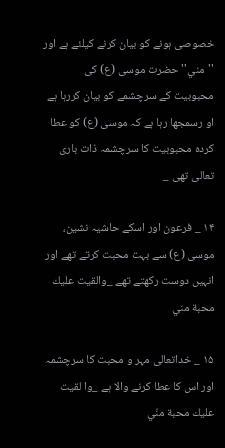خصوصى ہونے كو بيان كرنے كيلئے ہے اور ''مني'' حضرت موسى (ع) كى محبوبيت كے سرچشمے كو بيان كررہا ہے او رسمجھا رہا ہے كہ موسى (ع) كو عطا كردہ محبوبيت كا سرچشمہ ذات بارى تعالى تھى _

۱۴ _ فرعون اور اسكے حاشيہ نشين، موسى (ع) سے بہت محبت كرتے تھے اور انہيں دوست ركھتے تھے _والقيت عليك محبة مني

۱۵ _ خداتعالى مہر و محبت كا سرچشمہ اور اس كا عطا كرنے والا ہے _وا لقيت عليك محبة منّي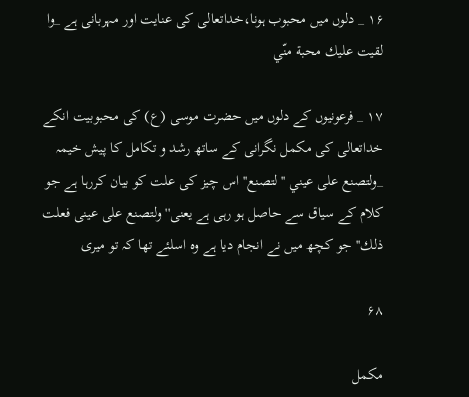۱۶ _ دلوں ميں محبوب ہونا،خداتعالى كى عنايت اور مہربانى ہے _وا لقيت عليك محبة منّي

۱۷ _ فرعونيوں كے دلوں ميں حضرت موسى (ع) كى محبوبيت انكے خداتعالى كى مكمل نگرانى كے ساتھ رشد و تكامل كا پيش خيمہ _ولتصنع على عيني ''لتصنع'' اس چيز كى علت كو بيان كررہا ہے جو كلام كے سياق سے حاصل ہو رہى ہے يعنى''ولتصنع على عينى فعلت ذلك'' جو كچھ ميں نے انجام ديا ہے وہ اسلئے تھا كہ تو ميرى

۶۸

مكمل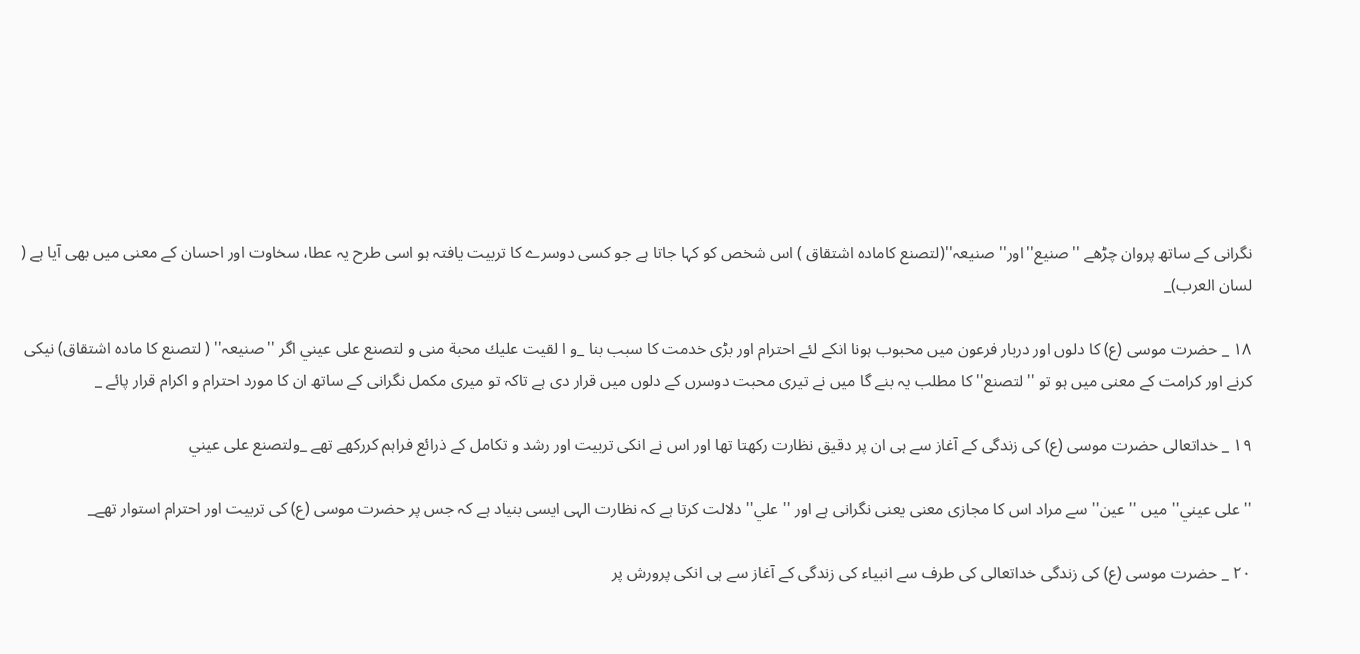نگرانى كے ساتھ پروان چڑھے ''صنيع''اور'' صنيعہ''(لتصنع كامادہ اشتقاق ) اس شخص كو كہا جاتا ہے جو كسى دوسرے كا تربيت يافتہ ہو اسى طرح يہ عطا، سخاوت اور احسان كے معنى ميں بھى آيا ہے ( لسان العرب)_

۱۸ _ حضرت موسى (ع) كا دلوں اور دربار فرعون ميں محبوب ہونا انكے لئے احترام اور بڑى خدمت كا سبب بنا _و ا لقيت عليك محبة منى و لتصنع على عيني اگر ''صنيعہ'' ( لتصنع كا مادہ اشتقاق) نيكى كرنے اور كرامت كے معنى ميں ہو تو ''لتصنع'' كا مطلب يہ بنے گا ميں نے تيرى محبت دوسرں كے دلوں ميں قرار دى ہے تاكہ تو ميرى مكمل نگرانى كے ساتھ ان كا مورد احترام و اكرام قرار پائے _

۱۹ _ خداتعالى حضرت موسى (ع) كى زندگى كے آغاز سے ہى ان پر دقيق نظارت ركھتا تھا اور اس نے انكى تربيت اور رشد و تكامل كے ذرائع فراہم كرركھے تھے _ولتصنع على عيني

''على عيني'' ميں ''عين'' سے مراد اس كا مجازى معنى يعنى نگرانى ہے اور ''علي'' دلالت كرتا ہے كہ نظارت الہى ايسى بنياد ہے كہ جس پر حضرت موسى (ع) كى تربيت اور احترام استوار تھے_

۲۰ _ حضرت موسى (ع) كى زندگى خداتعالى كى طرف سے انبياء كى زندگى كے آغاز سے ہى انكى پرورش پر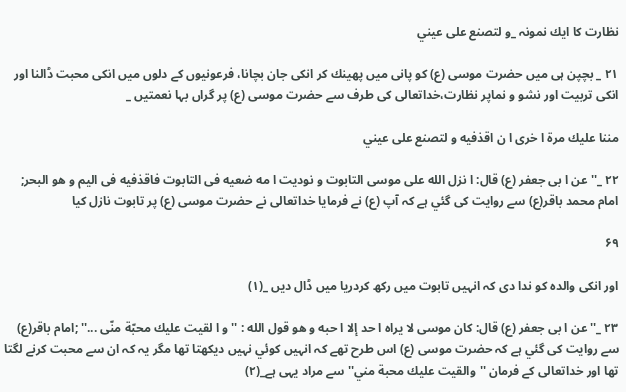نظارت كا ايك نمونہ _و لتصنع على عيني

۲۱ _ بچپن ہى ميں حضرت موسى (ع) كو پانى ميں پھينك كر انكى جان بچانا، فرعونيوں كے دلوں ميں انكى محبت ڈالنا اور انكى تربيت اور نشو و نماپر نظارت،خداتعالى كى طرف سے حضرت موسى (ع) پر گراں بہا نعمتيں _

مننا عليك مرة ا خرى ا ن اقذفيه و لتصنع على عيني

۲۲ _'' عن ا بى جعفر (ع) قال: ا نزل الله على موسى التابوت و نوديت ا مه ضعيه فى التابوت فاقذفيه فى اليم و هو البحر; امام محمد باقر(ع) سے روايت كى گئي ہے كہ آپ (ع) نے فرمايا خداتعالى نے حضرت موسى (ع) پر تابوت نازل كيا

۶۹

اور انكى والدہ كو ندا دى كہ انہيں تابوت ميں ركھ كردريا ميں ڈال ديں _(۱)

۲۳ _'' عن ا بى جعفر (ع) قال: كان موسى لا يراه ا حد إلا ا حبه و هو قول الله : '' و ا لقيت عليك محبّة منّى ...'' ;امام باقر(ع) سے روايت كى گئي ہے كہ حضرت موسى (ع) اس طرح تھے كہ انہيں كوئي نہيں ديكھتا تھا مگر يہ كہ ان سے محبت كرنے لگتا تھا اور خداتعالى كے فرمان ''والقيت عليك محبة مني'' سے مراد يہى ہے_(۲)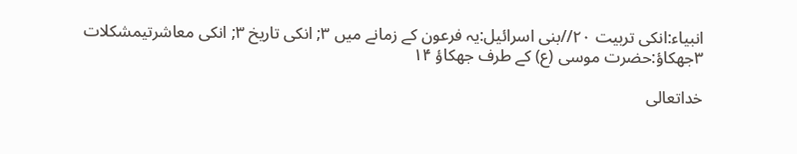انبياء:انكى تربيت ۲۰//بنى اسرائيل:يہ فرعون كے زمانے ميں ۳; انكى تاريخ ۳; انكى معاشرتيمشكلات ۳جھكاؤ:حضرت موسى (ع) كے طرف جھكاؤ ۱۴

خداتعالى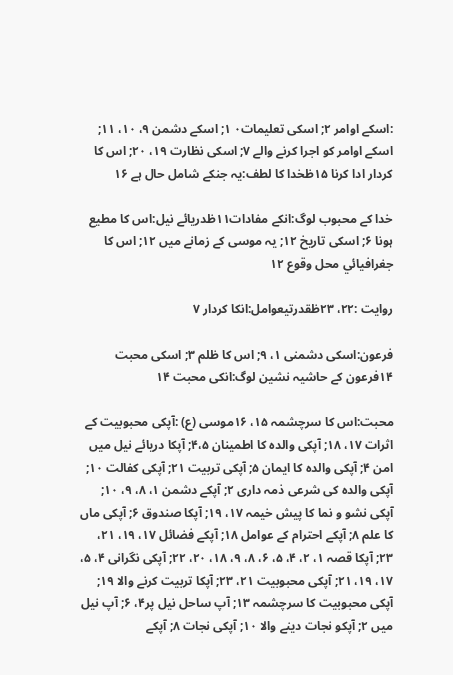:اسكے اوامر ۲; اسكى تعليمات۰ ۱; اسكے دشمن ۹، ۱۰، ۱۱; اسكے اوامر كو اجرا كرنے والے ۷; اسكى نظارت ۱۹، ۲۰; اس كا كردار ادا كرنا ۱۵ظخدا كا لطف:يہ جنكے شامل حال ہے ۱۶

خدا كے محبوب لوگ:انكے مفادات۱۱ظدريائے نيل:اس كا مطيع ہونا ۶; اسكى تاريخ ۱۲; يہ موسى كے زمانے ميں ۱۲; اس كا جغرافيائي محل وقوع ۱۲

روايت :۲۲، ۲۳ظقدرتيعوامل:انكا كردار ۷

فرعون:اسكى دشمنى ۱، ۹; اس كا ظلم ۳; اسكى محبت ۱۴فرعون كے حاشيہ نشين لوگ:انكى محبت ۱۴

محبت:اس كا سرچشمہ ۱۵، ۱۶موسى (ع) :آپكى محبوبيت كے اثرات ۱۷، ۱۸; آپكى والدہ كا اطمينان ۴،۵; آپكا دريائے نيل ميں امن ۴; آپكى والدہ كا ايمان ۵; آپكى تربيت ۲۱; آپكى كفالت ۱۰; آپكى والدہ كى شرعى ذمہ دارى ۲; آپكے دشمن ۱، ۸، ۹، ۱۰; آپكى نشو و نما كا پيش خيمہ ۱۷، ۱۹; آپكا صندوق ۶; آپكى ماں كا علم ۸; آپكے احترام كے عوامل ۱۸; آپكے فضائل ۱۷، ۱۹، ۲۱، ۲۳; آپكا قصہ ۱، ۲، ۴، ۵، ۶، ۸، ۹، ۱۸، ۲۰، ۲۲; آپكى نگرانى ۴، ۵، ۱۷، ۱۹، ۲۱; آپكى محبوبيت ۲۱، ۲۳; آپكا تربيت كرنے والا ۱۹; آپكى محبوبيت كا سرچشمہ ۱۳; آپ ساحل نيل پر۴، ۶; آپ نيل ميں ۲; آپكو نجات دينے والا ۱۰; آپكى نجات ۸; آپكے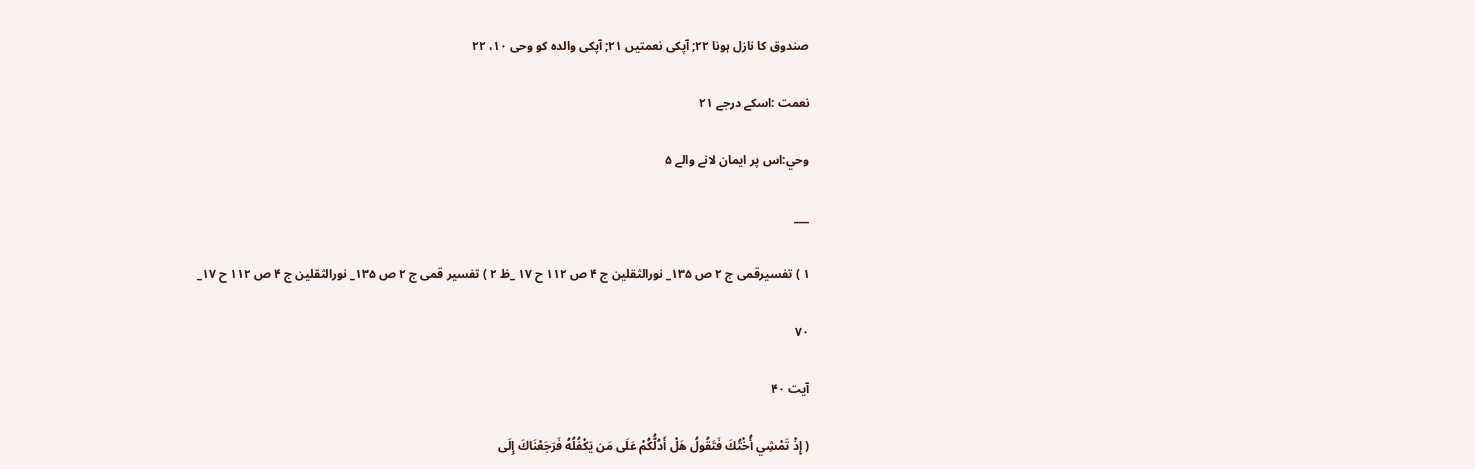صندوق كا نازل ہونا ۲۲; آپكى نعمتيں ۲۱; آپكى والدہ كو وحى ۱۰، ۲۲

نعمت :اسكے درجے ۲۱

وحي:اس پر ايمان لانے والے ۵

___

۱ ) تفسيرقمى ج ۲ ص ۱۳۵_ نورالثقلين ج ۴ ص ۱۱۲ ح ۱۷ _ظ ۲ ) تفسير قمى ج ۲ ص ۱۳۵_ نورالثقلين ج ۴ ص ۱۱۲ ح ۱۷_

۷۰

آیت ۴۰

( إِذْ تَمْشِي أُخْتُكَ فَتَقُولُ هَلْ أَدُلُّكُمْ عَلَى مَن يَكْفُلُهُ فَرَجَعْنَاكَ إِلَى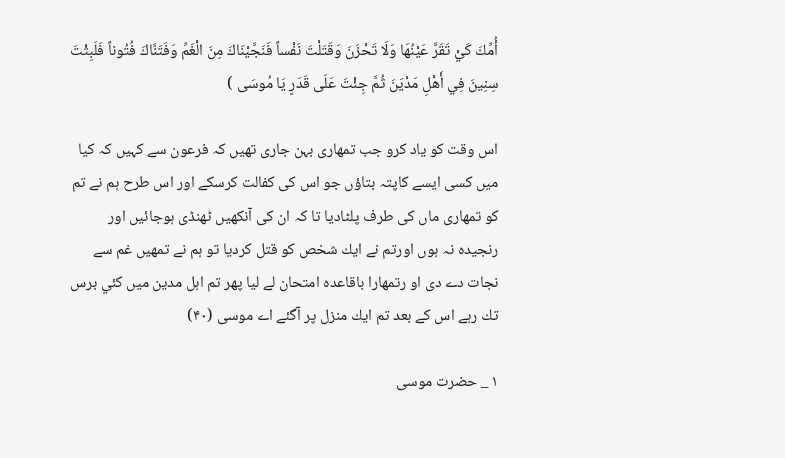أُمِّكَ كَيْ تَقَرَّ عَيْنُهَا وَلَا تَحْزَنَ وَقَتَلْتَ نَفْساً فَنَجَّيْنَاكَ مِنَ الْغَمِّ وَفَتَنَّاكَ فُتُوناً فَلَبِثْتَ سِنِينَ فِي أَهْلِ مَدْيَنَ ثُمَّ جِئْتَ عَلَى قَدَرٍ يَا مُوسَى )

اس وقت كو ياد كرو جب تمھارى بہن جارى تھيں كہ فرعون سے كہيں كہ كيا ميں كسى ايسے كاپتہ بتاؤں جو اس كى كفالت كرسكے اور اس طرح ہم نے تم كو تمھارى ماں كى طرف پلٹاديا تا كہ ان كى آنكھيں ٹھنڈى ہوجائيں اور رنجيدہ نہ ہوں اورتم نے ايك شخص كو قتل كرديا تو ہم نے تمھيں غم سے نجات دے دى او رتمھارا باقاعدہ امتحان لے ليا پھر تم اہل مدين ميں كئي برس تك رہے اس كے بعد تم ايك منزل پر آگئے اے موسى (۴۰)

۱ _ حضرت موسى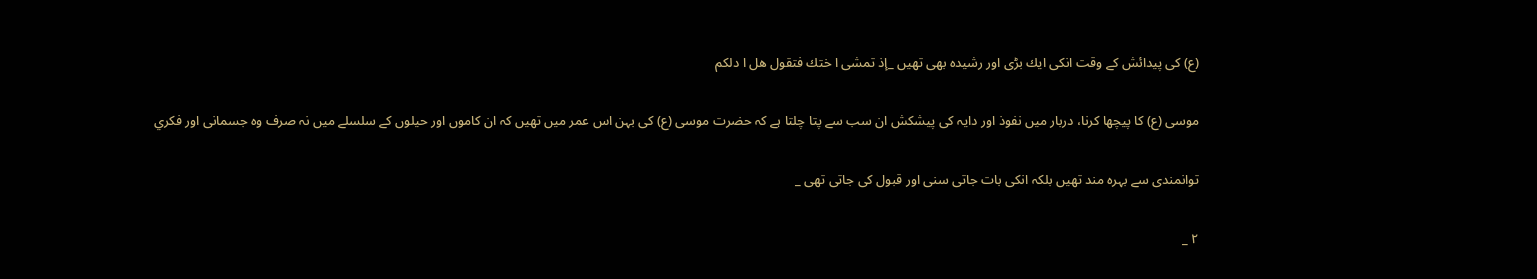(ع) كى پيدائش كے وقت انكى ايك بڑى اور رشيدہ بھى تھيں _إذ تمشى ا ختك فتقول هل ا دلكم

موسى (ع) كا پيچھا كرنا، دربار ميں نفوذ اور دايہ كى پيشكش ان سب سے پتا چلتا ہے كہ حضرت موسى (ع) كى بہن اس عمر ميں تھيں كہ ان كاموں اور حيلوں كے سلسلے ميں نہ صرف وہ جسمانى اور فكري

توانمندى سے بہرہ مند تھيں بلكہ انكى بات جاتى سنى اور قبول كى جاتى تھى _

۲ _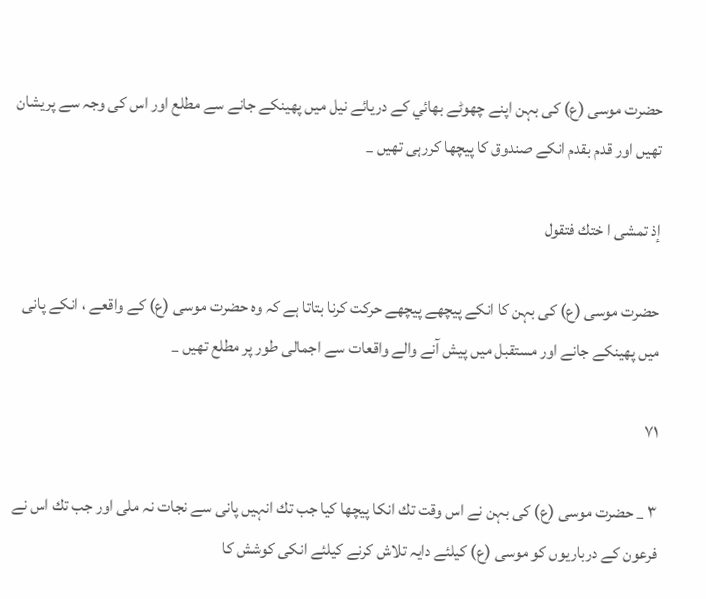حضرت موسى (ع) كى بہن اپنے چھوٹے بھائي كے دريائے نيل ميں پھينكے جانے سے مطلع اور اس كى وجہ سے پريشان تھيں اور قدم بقدم انكے صندوق كا پيچھا كررہى تھيں _

إذ تمشى ا ختك فتقول

حضرت موسى (ع) كى بہن كا انكے پيچھے پيچھے حركت كرنا بتاتا ہے كہ وہ حضرت موسى (ع) كے واقعے ، انكے پانى ميں پھينكے جانے اور مستقبل ميں پيش آنے والے واقعات سے اجمالى طور پر مطلع تھيں _

۷۱

۳ _ حضرت موسى (ع) كى بہن نے اس وقت تك انكا پيچھا كيا جب تك انہيں پانى سے نجات نہ ملى اور جب تك اس نے فرعون كے درباريوں كو موسى (ع) كيلئے دايہ تلاش كرنے كيلئے انكى كوشش كا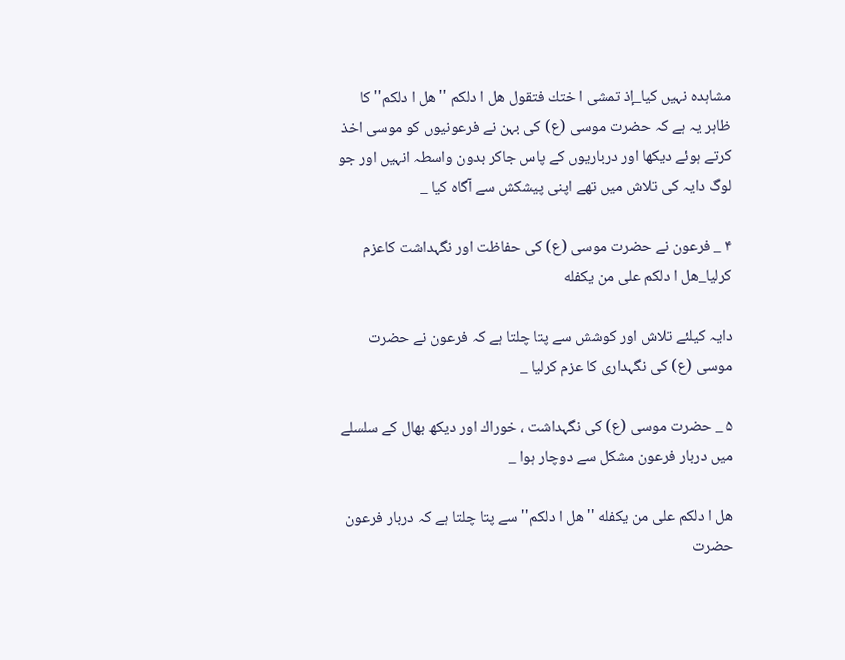مشاہدہ نہيں كيا_إذ تمشى ا ختك فتقول هل ا دلكم ''هل ا دلكم'' كا ظاہر يہ ہے كہ حضرت موسى (ع) كى بہن نے فرعونيوں كو موسى اخذ كرتے ہوئے ديكھا اور درباريوں كے پاس جاكر بدون واسطہ انہيں اور جو لوگ دايہ كى تلاش ميں تھے اپنى پيشكش سے آگاہ كيا _

۴ _ فرعون نے حضرت موسى (ع) كى حفاظت اور نگہداشت كاعزم كرليا_هل ا دلكم على من يكفله

دايہ كيلئے تلاش اور كوشش سے پتا چلتا ہے كہ فرعون نے حضرت موسى (ع) كى نگہدارى كا عزم كرليا _

۵ _ حضرت موسى (ع) كى نگہداشت ، خوراك اور ديكھ بھال كے سلسلے ميں دربار فرعون مشكل سے دوچار ہوا _

هل ا دلكم على من يكفله ''هل ا دلكم'' سے پتا چلتا ہے كہ دربار فرعون حضرت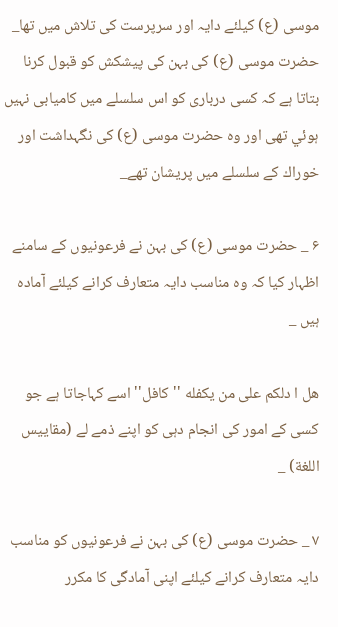موسى (ع) كيلئے دايہ اور سرپرست كى تلاش ميں تھا_ حضرت موسى (ع) كى بہن كى پيشكش كو قبول كرنا بتاتا ہے كہ كسى دربارى كو اس سلسلے ميں كاميابى نہيں ہوئي تھى اور وہ حضرت موسى (ع) كى نگہداشت اور خوراك كے سلسلے ميں پريشان تھے_

۶ _ حضرت موسى (ع) كى بہن نے فرعونيوں كے سامنے اظہار كيا كہ وہ مناسب دايہ متعارف كرانے كيلئے آمادہ ہيں _

هل ا دلكم على من يكفله ''كافل'' اسے كہاجاتا ہے جو كسى كے امور كى انجام دہى كو اپنے ذمے لے (مقاييس اللغة) _

۷ _ حضرت موسى (ع) كى بہن نے فرعونيوں كو مناسب دايہ متعارف كرانے كيلئے اپنى آمادگى كا مكرر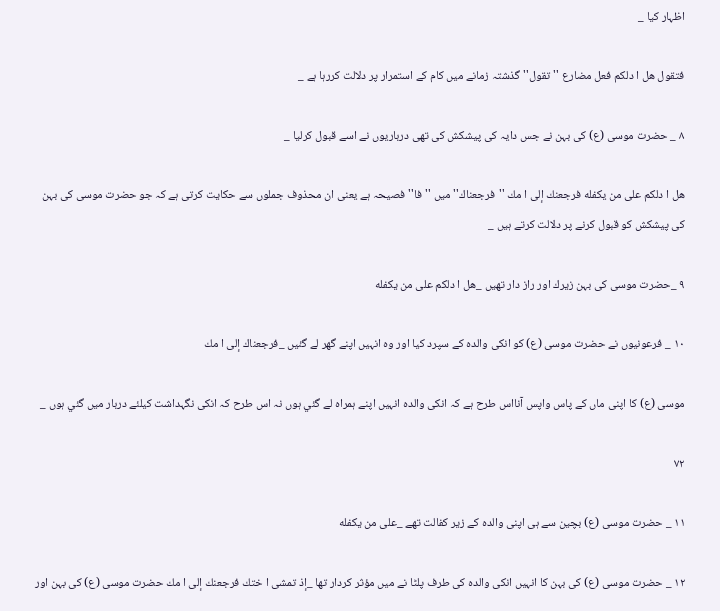اظہار كيا _

فتقول هل ا دلكم فعل مضارع ''تقول'' گذشتہ زمانے ميں كام كے استمرار پر دلالت كررہا ہے _

۸ _ حضرت موسى (ع) كى بہن نے جس دايہ كى پيشكش كى تھى درباريوں نے اسے قبول كرليا _

هل ا دلكم على من يكفله فرجعنك إلى ا مك ''فرجعناك'' ميں ''فا'' فصيحہ ہے يعنى ان محذوف جملوں سے حكايت كرتى ہے كہ جو حضرت موسى كى بہن كى پيشكش كو قبول كرنے پر دلالت كرتے ہيں _

۹ _حضرت موسى كى بہن زيرك اور راز دار تھيں _هل ا دلكم على من يكفله

۱۰ _ فرعونيوں نے حضرت موسى (ع) كو انكى والدہ كے سپرد كيا اور وہ انہيں اپنے گھر لے گئيں _فرجعناك إلى ا مك

موسى (ع) كا اپنى ماں كے پاس واپس آنااس طرح ہے كہ انكى والدہ انہيں اپنے ہمراہ لے گئي ہوں نہ اس طرح كہ انكى نگہداشت كيلئے دربار ميں گئي ہوں _

۷۲

۱۱ _ حضرت موسى (ع) بچين سے ہى اپنى والدہ كے زير كفالت تھے _على من يكفله

۱۲ _ حضرت موسى (ع) كى بہن كا انہيں انكى والدہ كى طرف پلٹا نے ميں مؤثر كردار تھا _إذ تمشى ا ختك فرجعنك إلى ا مك حضرت موسى (ع) كى بہن اور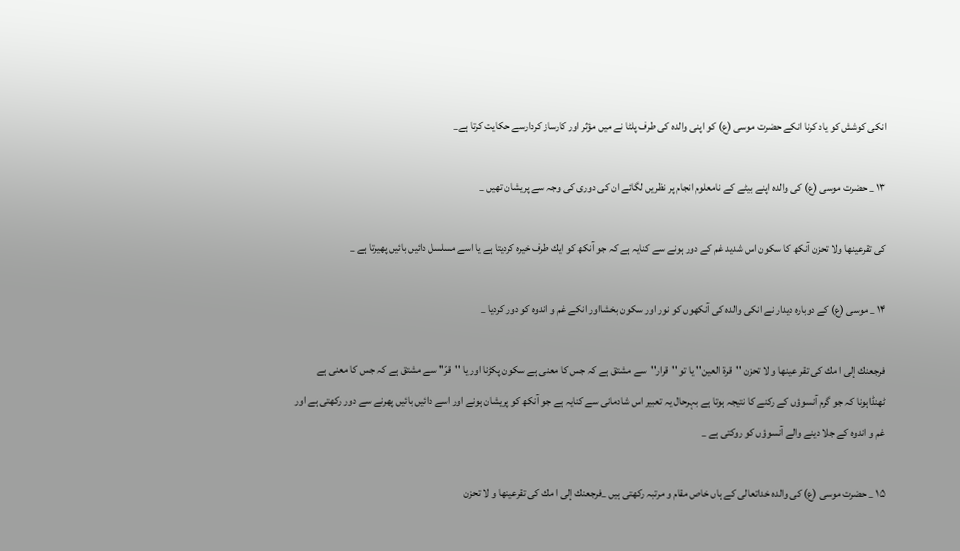انكى كوشش كو ياد كرنا انكے حضرت موسى (ع) كو اپنى والدہ كى طرف پلٹا نے ميں مؤثر اور كارساز كردارسے حكايت كرتا ہے_

۱۳ _ حضرت موسى (ع) كى والدہ اپنے بيٹے كے نامعلوم انجام پر نظريں لگائے ان كى دورى كى وجہ سے پريشان تھيں _

كى تقرعينها ولا تحزن آنكھ كا سكون اس شديد غم كے دور ہونے سے كنايہ ہے كہ جو آنكھ كو ايك طرف خيرہ كرديتا ہے يا اسے مسلسل دائيں بائيں پھيرتا ہے _

۱۴ _ موسى (ع) كے دوبارہ ديدار نے انكى والدہ كى آنكھوں كو نور اور سكون بخشااور انكے غم و اندوہ كو دور كرديا _

فرجعنك إلى ا مك كى تقر عينها و لا تحزن ''قرة العين'' يا تو ''قرار''سے مشتق ہے كہ جس كا معنى ہے سكون پكڑنا اور يا ''قرّ'' سے مشتق ہے كہ جس كا معنى ہے ٹھنڈاہونا كہ جو گرم آنسوؤں كے ركنے كا نتيجہ ہوتا ہے بہرحال يہ تعبير اس شادمانى سے كنايہ ہے جو آنكھ كو پريشان ہونے اور اسے دائيں بائيں پھرنے سے دور ركھتى ہے اور غم و اندوہ كے جلا دينے والے آنسوؤں كو روكتى ہے _

۱۵ _ حضرت موسى (ع) كى والدہ خداتعالى كے ہاں خاص مقام و مرتبہ ركھتى ہيں _فرجعنك إلى ا مك كى تقرعينها و لا تحزن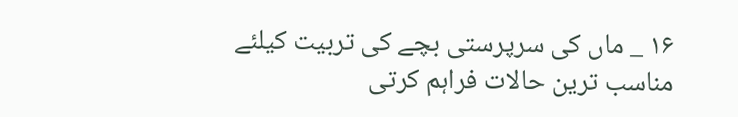۱۶ _ ماں كى سرپرستى بچے كى تربيت كيلئے مناسب ترين حالات فراہم كرتى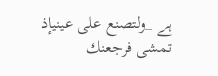ہے _ولتصنع على عينيإذ تمشى فرجعنك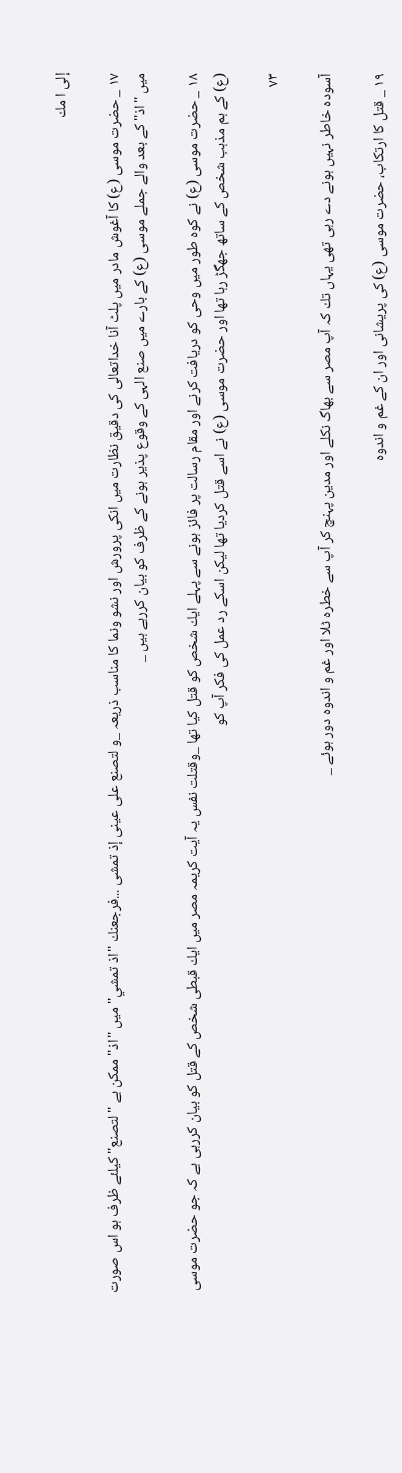إلى ا مك

۱۷ _ حضرت موسى (ع) كا آغوش مادر ميں پلٹ آنا خداتعالى كى دقيق نظارت ميں انكى پرورش اور نشو ونما كا مناسب ذريعہ _و لتصنع على عينى إذ تمشى ...فرجعنك ''اذ تمشي'' ميں ''اذ'' ممكن ہے ''لتصنع'' كيلئے ظرف ہو اس صورت ميں ''اذ'' كے بعد والے جملے موسى (ع) كے بارے ميں صنع الہى كے وقوع پذير ہونے كے ظرف كو بيان كررہے ہيں _

۱۸ _ حضرت موسى (ع) نے كوہ طور ميں وحى كو دريافت كرنے اور مقام رسالت پر فائز ہونے سے پہلے ايك شخص كو قتل كيا تھا _وقتلت نفس يہ آيت كريمہ مصر ميں ايك قبطى شخص كے قتل كو بيان كررہى ہے كہ جو حضرت موسى (ع) كے ہم مذہب شخص كے ساتھ جھگڑ رہا تھا اور حضرت موسى (ع) نے اسے قتل كرديا تھا ليكن اسكے رد عمل كى فكر آپ كو

۷۳

آسودہ خاطر نہيں ہونے دے رہى تھى يہاں تك كہ آپ مصر سے بھاگ نكلے اور مدين پہنچ كر آپ سے خطرہ ٹلا اور غم و اندوہ دور ہوئے _

۱۹ _ قتل كا ارتكاب، حضرت موسى (ع) كى پريشانى اور ان كے غم و اندوہ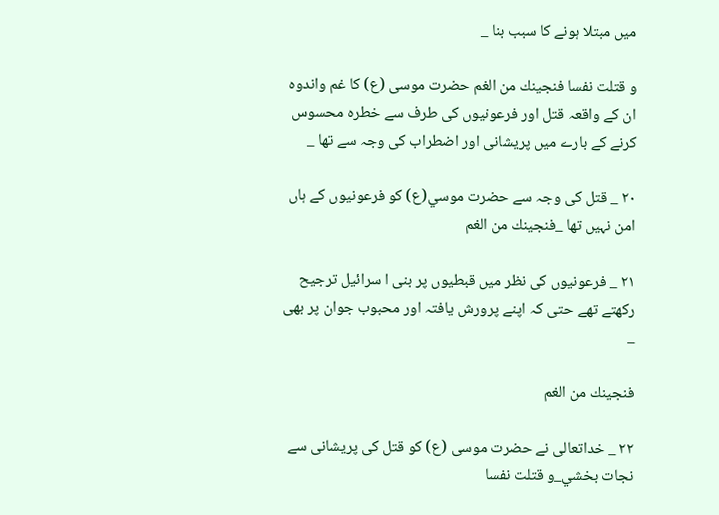ميں مبتلا ہونے كا سبب بنا _

و قتلت نفسا فنجينك من الغم حضرت موسى (ع) كا غم واندوہ ان كے واقعہ قتل اور فرعونيوں كى طرف سے خطرہ محسوس كرنے كے بارے ميں پريشانى اور اضطراب كى وجہ سے تھا _

۲۰ _ قتل كى وجہ سے حضرت موسي(ع) كو فرعونيوں كے ہاں امن نہيں تھا _فنجينك من الغم

۲۱ _ فرعونيوں كى نظر ميں قبطيوں پر بنى ا سرائيل ترجيح ركھتے تھے حتى كہ اپنے پرورش يافتہ اور محبوب جوان پر بھى _

فنجينك من الغم

۲۲ _ خداتعالى نے حضرت موسى (ع) كو قتل كى پريشانى سے نجات بخشي_و قتلت نفسا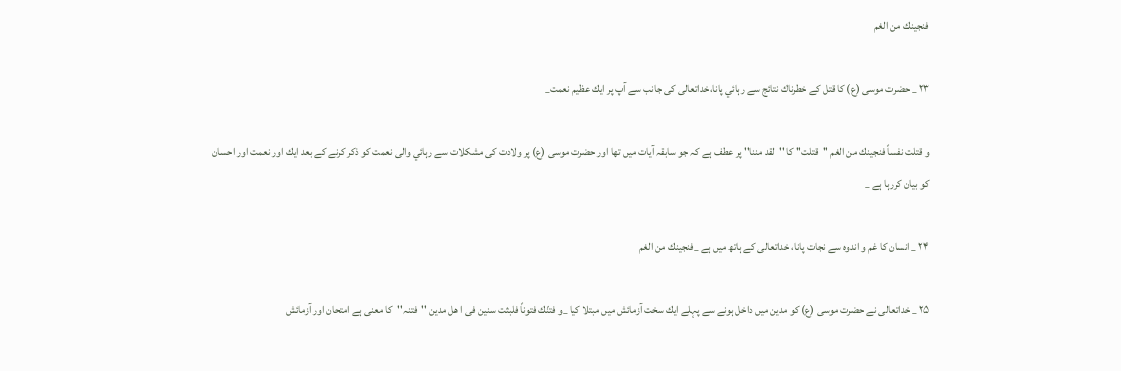فنجينك من الغم

۲۳ _ حضرت موسى (ع) كا قتل كے خطرناك نتائج سے رہائي پانا،خداتعالى كى جانب سے آپ پر ايك عظيم نعمت_

و قتلت نفساً فنجينك من الغم ''قتلت'' كا ''لقد مننا'' پر عطف ہے كہ جو سابقہ آيات ميں تھا اور حضرت موسى (ع) پر ولادت كى مشكلات سے رہائي والى نعمت كو ذكر كرنے كے بعد ايك اور نعمت اور احسان كو بيان كررہا ہے _

۲۴ _ انسان كا غم و اندوہ سے نجات پانا، خداتعالى كے ہاتھ ميں ہے _فنجينك من الغم

۲۵ _ خداتعالى نے حضرت موسى (ع) كو مدين ميں داخل ہونے سے پہلے ايك سخت آزمائش ميں مبتلا كيا _و فتنّك فتوناً فلبثت سنين فى ا هل مدين ''فتنہ''كا معنى ہے امتحان اور آزمائش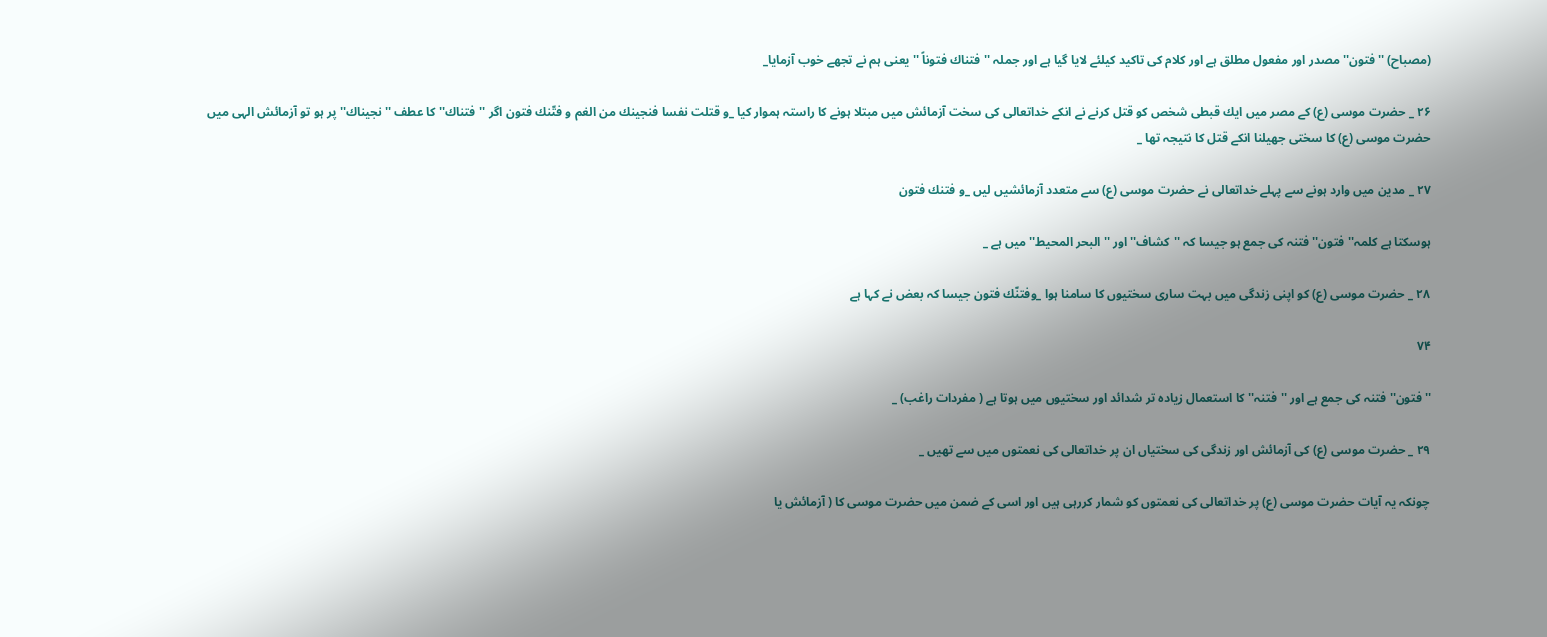(مصباح) ''فتون'' مصدر اور مفعول مطلق ہے اور كلام كى تاكيد كيلئے لايا گيا ہے اور جملہ ''فتناك فتوناً '' يعنى ہم نے تجھے خوب آزمايا_

۲۶ _ حضرت موسى (ع) كے مصر ميں ايك قبطى شخص كو قتل كرنے نے انكے خداتعالى كى سخت آزمائش ميں مبتلا ہونے كا راستہ ہموار كيا _و قتلت نفسا فنجينك من الغم و فتّنك فتون اگر ''فتناك'' كا عطف ''نجيناك'' پر ہو تو آزمائش الہى ميں حضرت موسى (ع) كا سختى جھيلنا انكے قتل كا نتيجہ تھا _

۲۷ _ مدين ميں وارد ہونے سے پہلے خداتعالى نے حضرت موسى (ع) سے متعدد آزمائشيں ليں _و فتنك فتون

ہوسكتا ہے كلمہ'' فتون'' فتنہ كى جمع ہو جيسا كہ ''كشاف'' اور ''البحر المحيط'' ميں ہے _

۲۸ _ حضرت موسى (ع) كو اپنى زندگى ميں بہت سارى سختيوں كا سامنا ہوا _وفتنّك فتون جيسا كہ بعض نے كہا ہے

۷۴

''فتون'' فتنہ كى جمع ہے اور ''فتنہ'' كا استعمال زيادہ تر شدائد اور سختيوں ميں ہوتا ہے ( مفردات راغب) _

۲۹ _ حضرت موسى (ع) كى آزمائش اور زندگى كى سختياں ان پر خداتعالى كى نعمتوں ميں سے تھيں _

چونكہ يہ آيات حضرت موسى (ع) پر خداتعالى كى نعمتوں كو شمار كررہى ہيں اور اسى كے ضمن ميں حضرت موسى كا ( آزمائش يا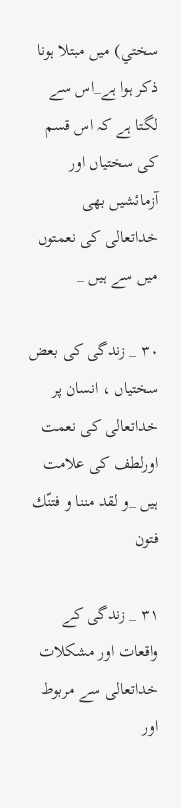سختي) ميں مبتلا ہونا ذكر ہوا ہے_اس سے لگتا ہے كہ اس قسم كى سختياں اور آزمائشيں بھى خداتعالى كى نعمتوں ميں سے ہيں _

۳۰ _ زندگى كى بعض سختياں ، انسان پر خداتعالى كى نعمت اورلطف كى علامت ہيں _و لقد مننا و فتنّك فتون

۳۱ _ زندگى كے واقعات اور مشكلات خداتعالى سے مربوط اور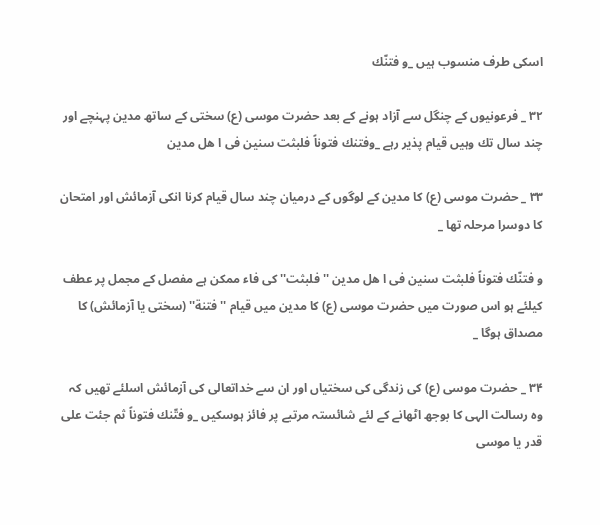اسكى طرف منسوب ہيں _و فتنّك

۳۲ _ فرعونيوں كے چنگل سے آزاد ہونے كے بعد حضرت موسى (ع) سختى كے ساتھ مدين پہنچے اور چند سال تك وہيں قيام پذير رہے _وفتنك فتوناً فلبثت سنين فى ا هل مدين

۳۳ _ حضرت موسى (ع) كا مدين كے لوگوں كے درميان چند سال قيام كرنا انكى آزمائش اور امتحان كا دوسرا مرحلہ تھا _

و فتنّك فتوناً فلبثت سنين فى ا هل مدين ''فلبثت'' كى فاء ممكن ہے مفصل كے مجمل پر عطف كيلئے ہو اس صورت ميں حضرت موسى (ع) كا مدين ميں قيام ''فتنة'' (سختى يا آزمائش) كا مصداق ہوگا _

۳۴ _ حضرت موسى (ع) كى زندگى كى سختياں اور ان سے خداتعالى كى آزمائش اسلئے تھيں كہ وہ رسالت الہى كا بوجھ اٹھانے كے لئے شائستہ مرتبے پر فائز ہوسكيں _و فتّنك فتوناً ثم جئت على قدر يا موسى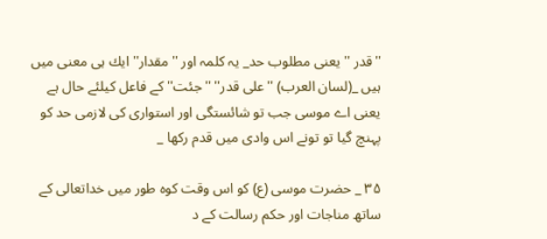''قدر '' يعنى مطلوب حد_ يہ كلمہ اور ''مقدار'' ايك ہى معنى ميں ہيں _(لسان العرب) ''على قدر'' ''جئت'' كے فاعل كيلئے حال ہے يعنى اے موسى جب تو شائستگى اور استوارى كى لازمى حد كو پہنچ گيا تو تونے اس وادى ميں قدم ركھا _

۳۵ _ حضرت موسى (ع) كو اس وقت كوہ طور ميں خداتعالى كے ساتھ مناجات اور حكم رسالت كے د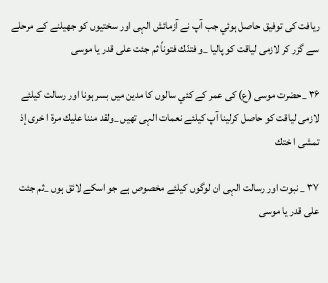ريافت كى توفيق حاصل ہوئي جب آپ نے آزمائش الہى اور سختيوں كو جھيلنے كے مرحلے سے گزر كر لازمى لياقت كو پاليا _و فتنّك فتوناً ثم جئت على قدر يا موسى

۳۶ _حضرت موسى (ع) كى عمر كے كئي سالوں كا مدين ميں بسر ہونا اور رسالت كيلئے لازمى لياقت كو حاصل كرلينا آپ كيلئے نعمات الہى تھيں _ولقد مننا عليك مرة ا خرى إذ تمشى ا ختك

۳۷ _ نبوت اور رسالت الہى ان لوگوں كيلئے مخصوص ہے جو اسكے لائق ہوں _ثم جئت على قدر يا موسى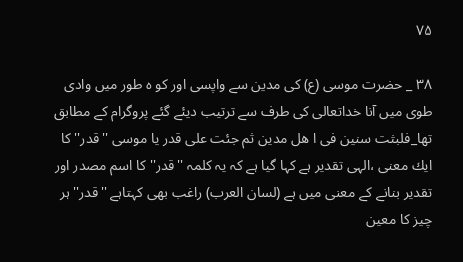۷۵

۳۸ _ حضرت موسى (ع) كى مدين سے واپسى اور كو ہ طور ميں وادى طوى ميں آنا خداتعالى كى طرف سے ترتيب ديئے گئے پروگرام كے مطابق تھا_فلبثت سنين فى ا هل مدين ثم جئت على قدر يا موسى ''قدر'' كا ايك معنى ،الہى تقدير ہے كہا گيا ہے كہ يہ كلمہ ''قدر'' كا اسم مصدر اور تقدير بنانے كے معنى ميں ہے (لسان العرب) راغب بھى كہتاہے ''قدر'' ہر چيز كا معين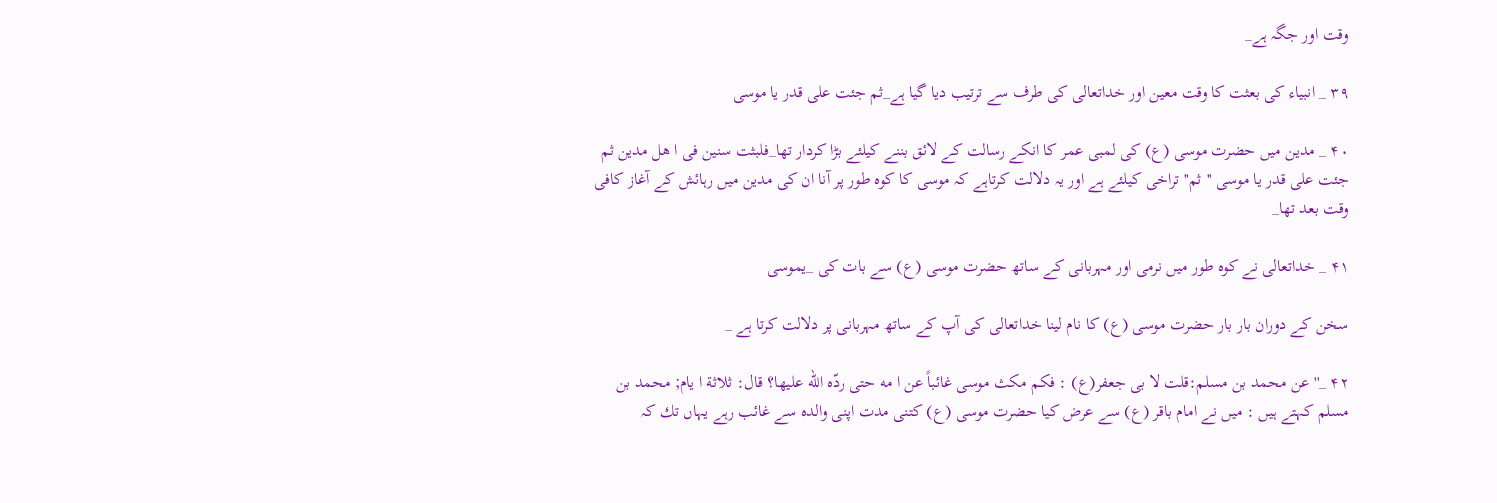وقت اور جگہ ہے_

۳۹ _ انبياء كى بعثت كا وقت معين اور خداتعالى كى طرف سے ترتيب ديا گيا ہے_ثم جئت على قدر يا موسى

۴۰ _ مدين ميں حضرت موسى (ع) كى لمبى عمر كا انكے رسالت كے لائق بننے كيلئے بڑا كردار تھا_فلبثت سنين فى ا هل مدين ثم جئت على قدر يا موسى ''ثم'' تراخى كيلئے ہے اور يہ دلالت كرتاہے كہ موسى كا كوہ طور پر آنا ان كى مدين ميں رہائش كے آغاز كافى وقت بعد تھا_

۴۱ _ خداتعالى نے كوہ طور ميں نرمى اور مہربانى كے ساتھ حضرت موسى (ع) سے بات كى _يموسى

سخن كے دوران بار بار حضرت موسى (ع) كا نام لينا خداتعالى كى آپ كے ساتھ مہربانى پر دلالت كرتا ہے _

۴۲ _'' عن محمد بن مسلم:قلت لا بى جعفر(ع) : فكم مكث موسى غائباً عن ا مه حتى ردّه الله عليها؟ قال: ثلاثة ا يام; محمد بن مسلم كہتے ہيں : ميں نے امام باقر (ع) سے عرض كيا حضرت موسى (ع) كتنى مدت اپنى والدہ سے غائب رہے يہاں تك كہ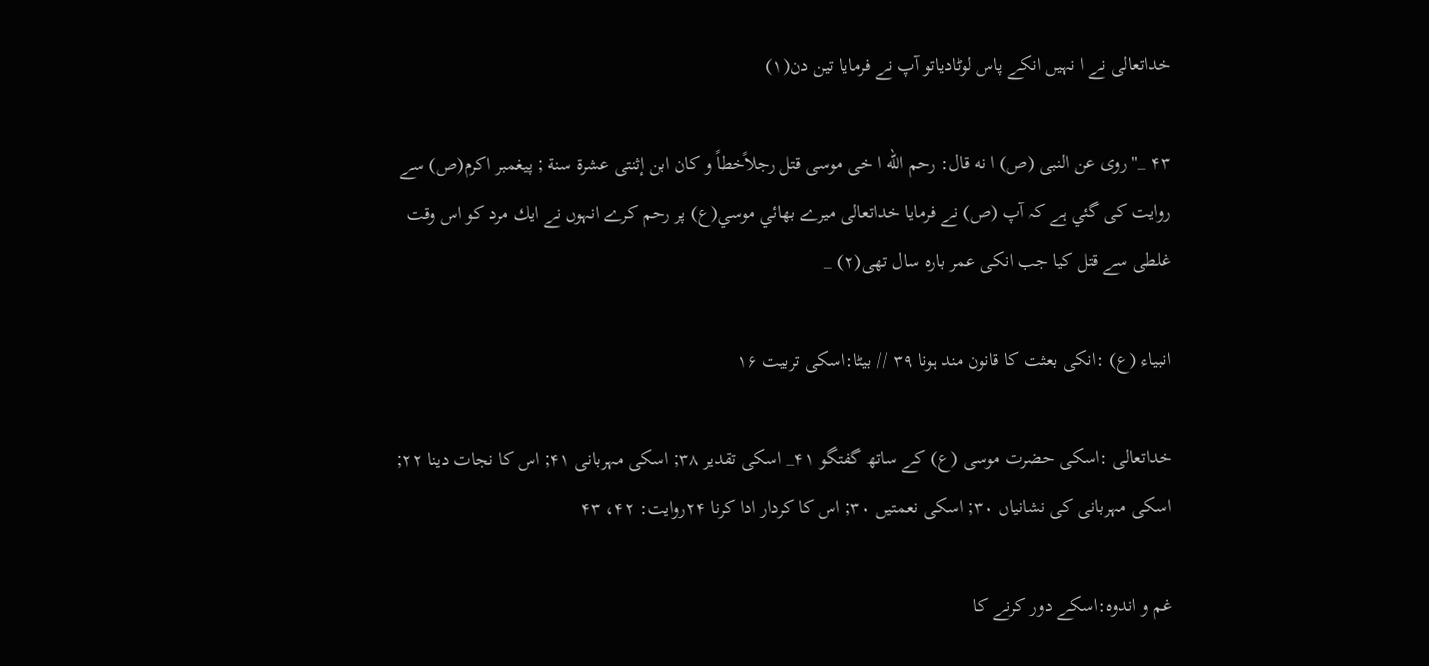خداتعالى نے ا نہيں انكے پاس لوٹادياتو آپ نے فرمايا تين دن(۱)

۴۳ _'' روى عن النبى (ص) ا نه قال: رحم الله ا خى موسى قتل رجلاًخطاً و كان ابن إثنتى عشرة سنة ; پيغمبر اكرم(ص) سے روايت كى گئي ہے كہ آپ (ص) نے فرمايا خداتعالى ميرے بھائي موسي(ع) پر رحم كرے انہوں نے ايك مرد كو اس وقت غلطى سے قتل كيا جب انكى عمر بارہ سال تھى(۲) _

انبياء (ع) :انكى بعثت كا قانون مند ہونا ۳۹ // بيٹا:اسكى تربيت ۱۶

خداتعالى :اسكى حضرت موسى (ع) كے ساتھ گفتگو ۴۱_ اسكى تقدير ۳۸; اسكى مہربانى ۴۱; اس كا نجات دينا ۲۲; اسكى مہربانى كى نشانياں ۳۰; اسكى نعمتيں ۳۰; اس كا كردار ادا كرنا ۲۴روايت: ۴۲، ۴۳

غم و اندوہ:اسكے دور كرنے كا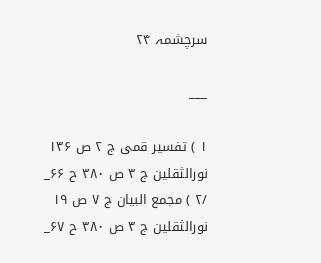سرچشمہ ۲۴

___

۱ ) تفسير قمى ج ۲ ص ۱۳۶ نورالثقلين ج ۳ ص ۳۸۰ ح ۶۶_ /۲ ) مجمع البيان ج ۷ ص ۱۹ نورالثقلين ج ۳ ص ۳۸۰ ح ۶۷_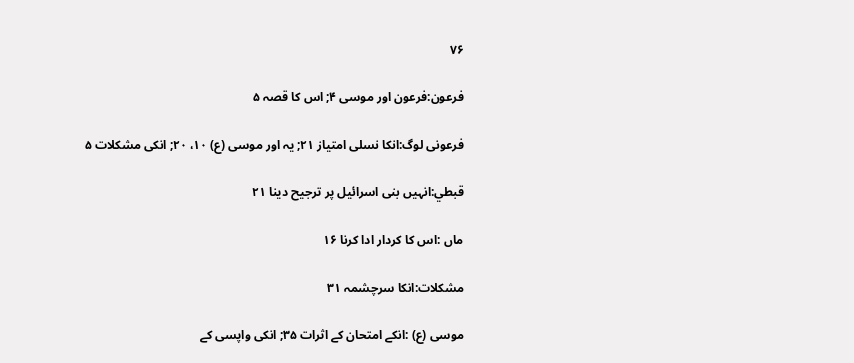۷۶

فرعون:فرعون اور موسى ۴; اس كا قصہ ۵

فرعونى لوگ:انكا نسلى امتياز ۲۱; يہ اور موسى (ع) ۱۰، ۲۰; انكى مشكلات ۵

قبطي:انہيں بنى اسرائيل پر ترجيح دينا ۲۱

ماں :اس كا كردار ادا كرنا ۱۶

مشكلات:انكا سرچشمہ ۳۱

موسى (ع) :انكے امتحان كے اثرات ۳۵; انكى واپسى كے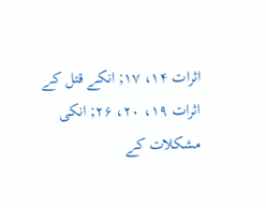اثرات ۱۴، ۱۷; انكے قتل كے اثرات ۱۹، ۲۰، ۲۶; انكى مشكلات كے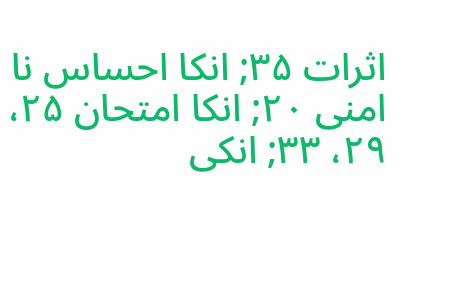اثرات ۳۵; انكا احساس نا امنى ۲۰; انكا امتحان ۲۵، ۲۹، ۳۳; انكى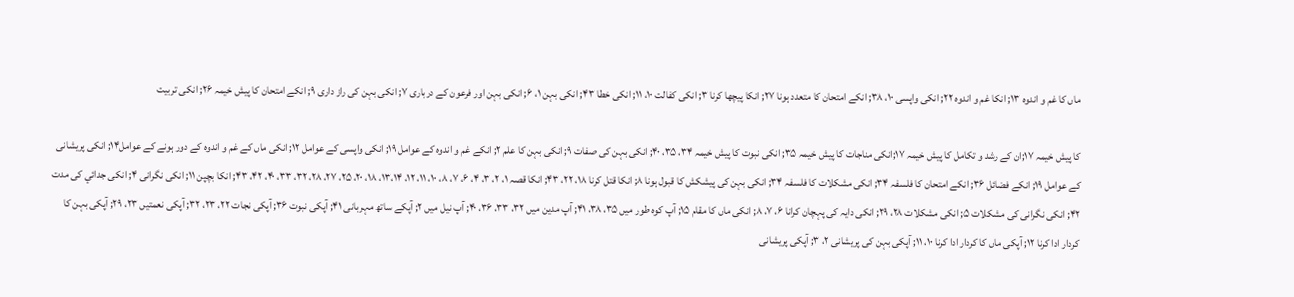ماں كا غم و اندوہ ۱۳; انكا غم و اندوہ ۲۲; انكى واپسى ۱۰، ۳۸; انكے امتحان كا متعدد ہونا ۲۷; انكا پيچھا كرنا ۳; انكى كفالت ۱۰، ۱۱; انكى خطا ۴۳; انكى بہن ۱، ۶; انكى بہن اور فرعون كے دربارى ۷; انكى بہن كى راز دارى ۹; انكے امتحان كا پيش خيمہ ۲۶; انكى تربيت

كا پيش خيمہ ۱۷;ان كے رشد و تكامل كا پيش خيمہ ۱۷;انكى مناجات كا پيش خيمہ ۳۵; انكى نبوت كا پيش خيمہ ۳۴، ۳۵، ۴۰; انكى بہن كى صفات ۹; انكى بہن كا علم ۲; انكے غم و اندوہ كے عوامل ۱۹; انكى واپسى كے عوامل ۱۲; انكى ماں كے غم و اندوہ كے دور ہونے كے عوامل۱۴; انكى پريشانى كے عوامل ۱۹; انكے فضائل ۳۶; انكے امتحان كا فلسفہ ۳۴; انكى مشكلات كا فلسفہ ۳۴; انكى بہن كى پيشكش كا قبول ہونا ۸; انكا قتل كرنا ۱۸، ۲۲، ۴۳; انكا قصہ ۱، ۲، ۳، ۴، ۶، ۷، ۸، ۱۰، ۱۱، ۱۲، ۱۳،۱۴، ۱۸، ۲۰، ۲۵، ۲۷، ۲۸، ۳۲، ۳۳، ۴۰، ۴۲، ۴۳; انكا بچپن ۱۱; انكى نگرانى ۴; انكى جدائي كى مدت ۴۲; انكى نگرانى كى مشكلات ۵; انكى مشكلات ۲۸، ۲۹; انكى دايہ كى پہچان كرانا ۶، ۷، ۸; انكى ماں كا مقام ۱۵; آپ كوہ طور ميں ۳۵، ۳۸، ۴۱; آپ مدين ميں ۳۲، ۳۳، ۳۶، ۴۰; آپ نيل ميں ۲; آپكے ساتھ مہربانى ۴۱; آپكى نبوت ۳۶; آپكى نجات ۲۲، ۲۳، ۳۲; آپكى نعمتيں ۲۳، ۲۹; آپكى بہن كا كردار ادا كرنا ۱۲; آپكى ماں كا كردار ادا كرنا ۱۰، ۱۱; آپكى بہن كى پريشانى ۲، ۳; آپكى پريشانى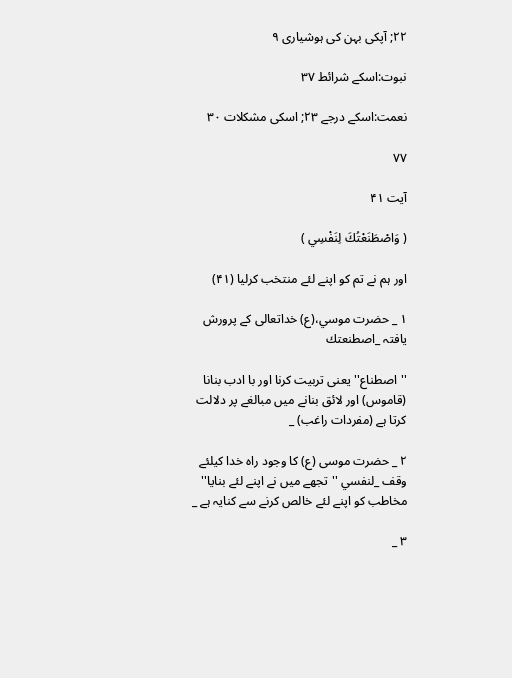۲۲; آپكى بہن كى ہوشيارى ۹

نبوت:اسكے شرائط ۳۷

نعمت:اسكے درجے ۲۳; اسكى مشكلات ۳۰

۷۷

آیت ۴۱

( وَاصْطَنَعْتُكَ لِنَفْسِي )

اور ہم نے تم كو اپنے لئے منتخب كرليا (۴۱)

۱ _ حضرت موسي،(ع) خداتعالى كے پرورش يافتہ _اصطنعتك

''اصطناع'' يعنى تربيت كرنا اور با ادب بنانا (قاموس) اور لائق بنانے ميں مبالغے پر دلالت كرتا ہے (مفردات راغب) _

۲ _ حضرت موسى (ع) كا وجود راہ خدا كيلئے وقف _لنفسي ''تجھے ميں نے اپنے لئے بنايا'' مخاطب كو اپنے لئے خالص كرنے سے كنايہ ہے _

۳ _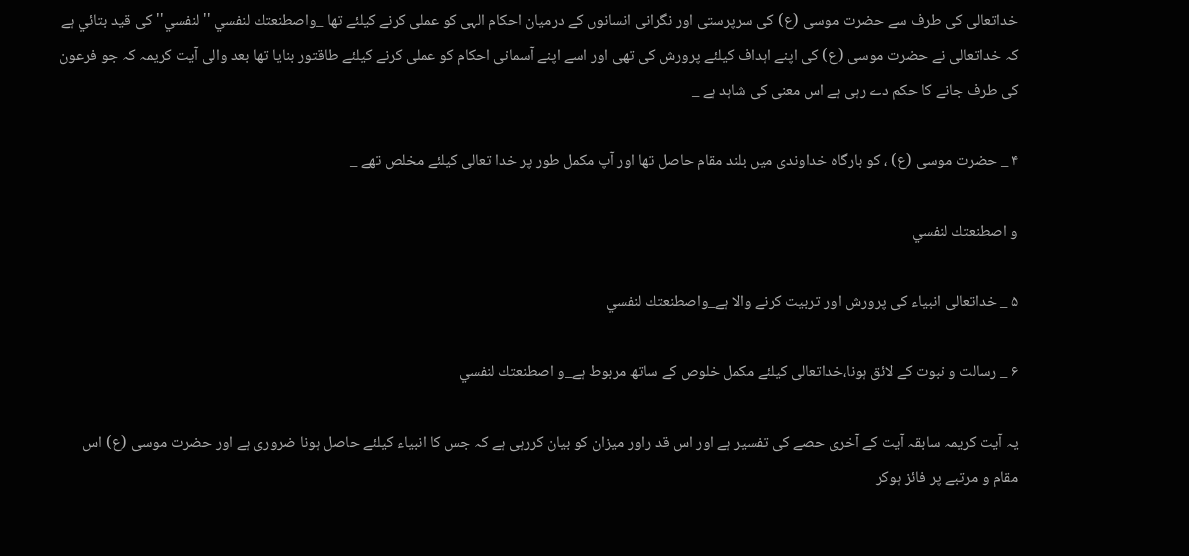خداتعالى كى طرف سے حضرت موسى (ع) كى سرپرستى اور نگرانى انسانوں كے درميان احكام الہى كو عملى كرنے كيلئے تھا _واصطنعتك لنفسي ''لنفسي'' كى قيد بتائي ہے كہ خداتعالى نے حضرت موسى (ع) كى اپنے اہداف كيلئے پرورش كى تھى اور اسے اپنے آسمانى احكام كو عملى كرنے كيلئے طاقتور بنايا تھا بعد والى آيت كريمہ كہ جو فرعون كى طرف جانے كا حكم دے رہى ہے اس معنى كى شاہد ہے _

۴ _ حضرت موسى (ع) ، كو بارگاہ خداوندى ميں بلند مقام حاصل تھا اور آپ مكمل طور پر خدا تعالى كيلئے مخلص تھے _

و اصطنعتك لنفسي

۵ _ خداتعالى انبياء كى پرورش اور تربيت كرنے والا ہے_واصطنعتك لنفسي

۶ _ رسالت و نبوت كے لائق ہونا،خداتعالى كيلئے مكمل خلوص كے ساتھ مربوط ہے_و اصطنعتك لنفسي

يہ آيت كريمہ سابقہ آيت كے آخرى حصے كى تفسير ہے اور اس قد راور ميزان كو بيان كررہى ہے كہ جس كا انبياء كيلئے حاصل ہونا ضرورى ہے اور حضرت موسى (ع) اس مقام و مرتبے پر فائز ہوكر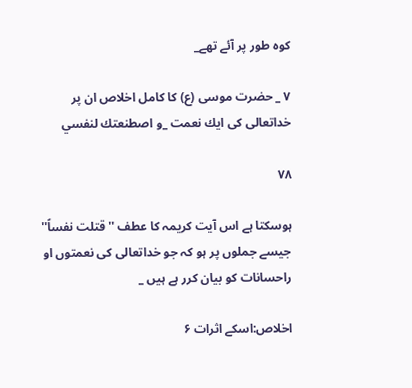كوہ طور پر آئے تھے_

۷ _ حضرت موسى (ع) كا كامل اخلاص ان پر خداتعالى كى ايك نعمت _و اصطنعتك لنفسي

۷۸

ہوسكتا ہے اس آيت كريمہ كا عطف '' قتلت نفساً'' جيسے جملوں پر ہو كہ جو خداتعالى كى نعمتوں او راحسانات كو بيان كرر ہے ہيں _

اخلاص:اسكے اثرات ۶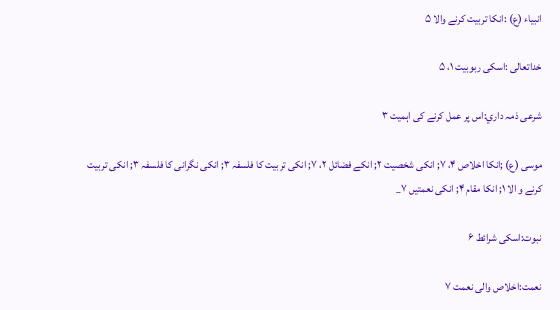انبياء (ع) :انكا تربيت كرنے والا ۵

خداتعالى :اسكى ربوبيت ۱، ۵

شرعى ذمہ داري:اس پر عمل كرنے كى اہميت ۳

موسى (ع) ;انكا اخلاص ۴، ۷; انكى شخصيت ۲; انكے فضائل ۲، ۷; انكى تربيت كا فلسفہ ۳; انكى نگرانى كا فلسفہ ۳; انكى تربيت كرنے و الا ۱; انكا مقام ۴; انكى نعمتيں ۷_

نبوت:اسكى شرائط ۶

نعمت:اخلاص والى نعمت ۷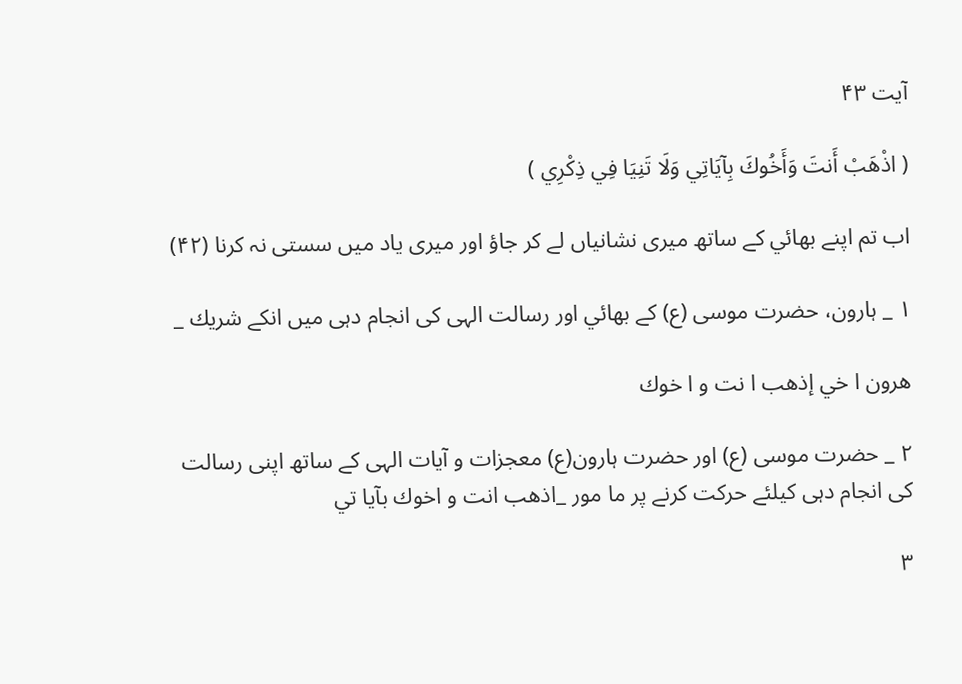آیت ۴۳

( اذْهَبْ أَنتَ وَأَخُوكَ بِآيَاتِي وَلَا تَنِيَا فِي ذِكْرِي )

اب تم اپنے بھائي كے ساتھ ميرى نشانياں لے كر جاؤ اور ميرى ياد ميں سستى نہ كرنا (۴۲)

۱ _ ہارون، حضرت موسى (ع) كے بھائي اور رسالت الہى كى انجام دہى ميں انكے شريك _

هرون ا خي إذهب ا نت و ا خوك

۲ _ حضرت موسى (ع) اور حضرت ہارون(ع) معجزات و آيات الہى كے ساتھ اپنى رسالت كى انجام دہى كيلئے حركت كرنے پر ما مور _اذهب انت و اخوك بآيا تي

۳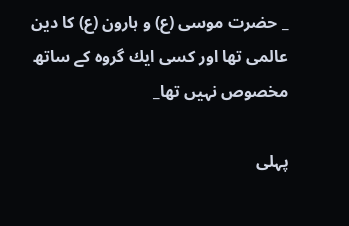_ حضرت موسى (ع) و ہارون (ع) كا دين عالمى تھا اور كسى ايك گروہ كے ساتھ مخصوص نہيں تھا_

پہلى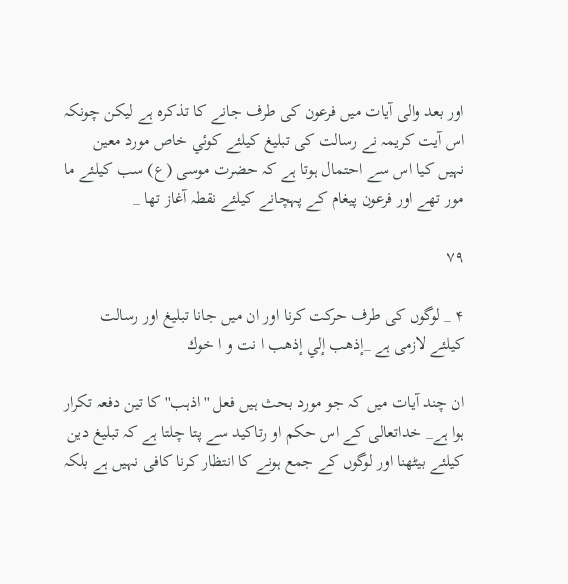اور بعد والى آيات ميں فرعون كى طرف جانے كا تذكرہ ہے ليكن چونكہ اس آيت كريمہ نے رسالت كى تبليغ كيلئے كوئي خاص مورد معين نہيں كيا اس سے احتمال ہوتا ہے كہ حضرت موسى (ع) سب كيلئے ما مور تھے اور فرعون پيغام كے پہچانے كيلئے نقطہ آغاز تھا _

۷۹

۴ _ لوگوں كى طرف حركت كرنا اور ان ميں جانا تبليغ اور رسالت كيلئے لازمى ہے _إذهب إلي إذهب ا نت و ا خوك

ان چند آيات ميں كہ جو مورد بحث ہيں فعل ''اذہب'' كا تين دفعہ تكرار ہوا ہے_ خداتعالى كے اس حكم او رتاكيد سے پتا چلتا ہے كہ تبليغ دين كيلئے بيٹھنا اور لوگوں كے جمع ہونے كا انتظار كرنا كافى نہيں ہے بلكہ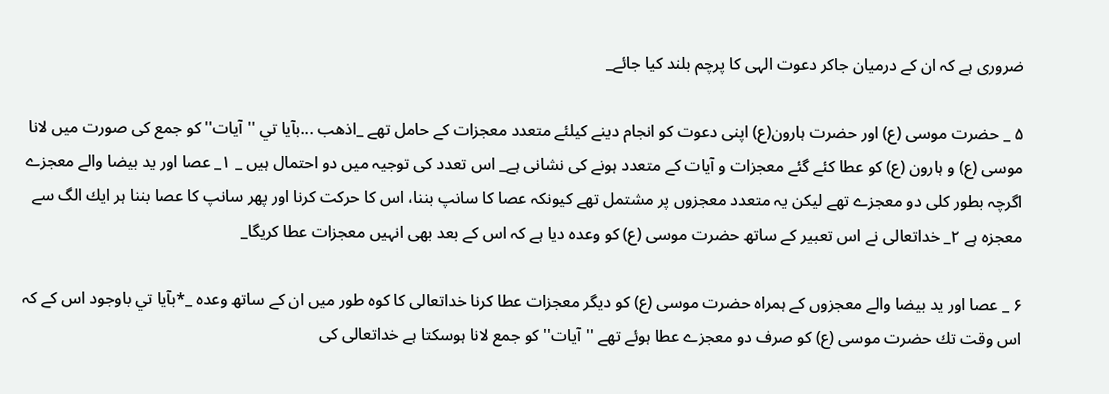ضرورى ہے كہ ان كے درميان جاكر دعوت الہى كا پرچم بلند كيا جائے_

۵ _ حضرت موسى (ع) اور حضرت ہارون(ع) اپنى دعوت كو انجام دينے كيلئے متعدد معجزات كے حامل تھے _اذهب ...بآيا تي ''آيات''كو جمع كى صورت ميں لانا موسى (ع) و ہارون (ع) كو عطا كئے گئے معجزات و آيات كے متعدد ہونے كى نشانى ہے_ اس تعدد كى توجيہ ميں دو احتمال ہيں _ ۱_ عصا اور يد بيضا والے معجزے اگرچہ بطور كلى دو معجزے تھے ليكن يہ متعدد معجزوں پر مشتمل تھے كيونكہ عصا كا سانپ بننا، اس كا حركت كرنا اور پھر سانپ كا عصا بننا ہر ايك الگ سے معجزہ ہے ۲_ خداتعالى نے اس تعبير كے ساتھ حضرت موسى (ع) كو وعدہ ديا ہے كہ اس كے بعد بھى انہيں معجزات عطا كريگا_

۶ _ عصا اور يد بيضا والے معجزوں كے ہمراہ حضرت موسى (ع) كو ديگر معجزات عطا كرنا خداتعالى كا كوہ طور ميں ان كے ساتھ وعدہ _*بآيا تي باوجود اس كے كہ اس وقت تك حضرت موسى (ع) كو صرف دو معجزے عطا ہوئے تھے ''آيات'' كو جمع لانا ہوسكتا ہے خداتعالى كى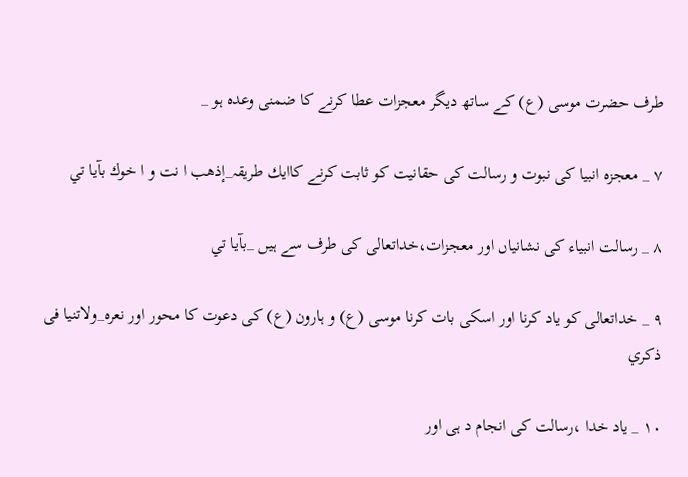طرف حضرت موسى (ع) كے ساتھ ديگر معجزات عطا كرنے كا ضمنى وعدہ ہو _

۷ _ معجزہ انبيا كى نبوت و رسالت كى حقانيت كو ثابت كرنے كاايك طريقہ_إذهب ا نت و ا خوك بآيا تي

۸ _ رسالت انبياء كى نشانياں اور معجزات،خداتعالى كى طرف سے ہيں _بآيا تي

۹ _ خداتعالى كو ياد كرنا اور اسكى بات كرنا موسى (ع) و ہارون (ع) كى دعوت كا محور اور نعرہ_ولاتنيا فى ذكري

۱۰ _ ياد خدا ،رسالت كى انجام د ہى اور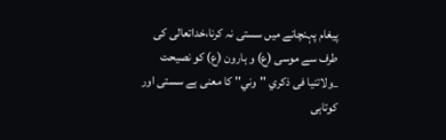پيغام پہنچانے ميں سستى نہ كرنا،خداتعالى كى طرف سے موسى (ع) و ہارون (ع) كو نصيحت _ولاتنيا فى ذكري ''وني'' كا معنى ہے سستى اور كوتاہى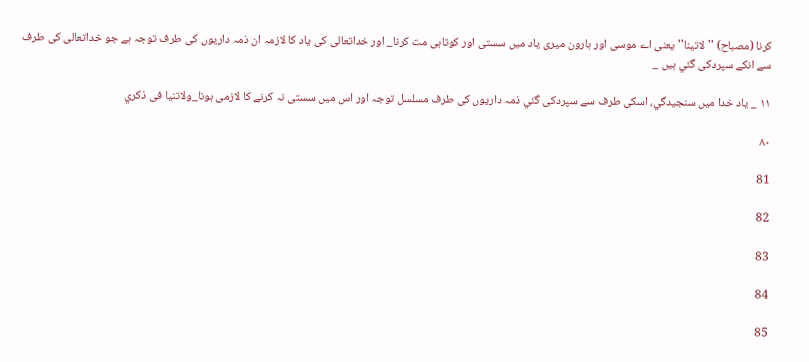كرنا (مصباح) ''لاتينا'' يعنى اے موسى اور ہارون ميرى ياد ميں سستى اور كوتاہى مت كرنا_ اور خداتعالى كى ياد كا لازمہ ان ذمہ داريوں كى طرف توجہ ہے جو خداتعالى كى طرف سے انكے سپردكى گئي ہيں _

۱۱ _ ياد خدا ميں سنجيدگي، اسكى طرف سے سپردكى گئي ذمہ داريوں كى طرف مسلسل توجہ اور اس ميں سستى نہ كرنے كا لازمى ہونا_ولاتنيا فى ذكري

۸۰

81

82

83

84

85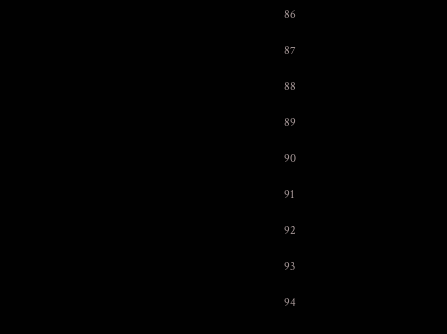86

87

88

89

90

91

92

93

94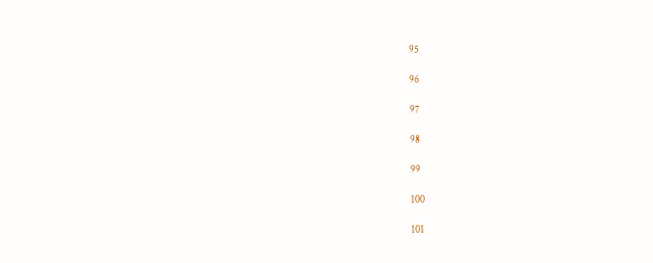95

96

97

98

99

100

101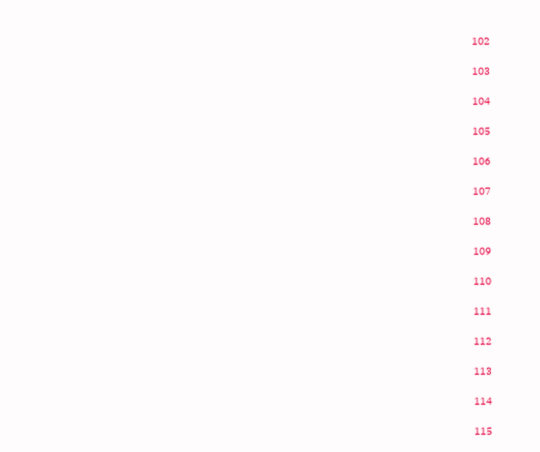102

103

104

105

106

107

108

109

110

111

112

113

114

115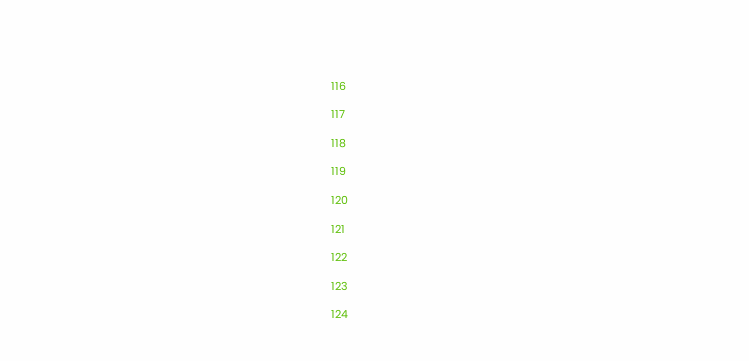116

117

118

119

120

121

122

123

124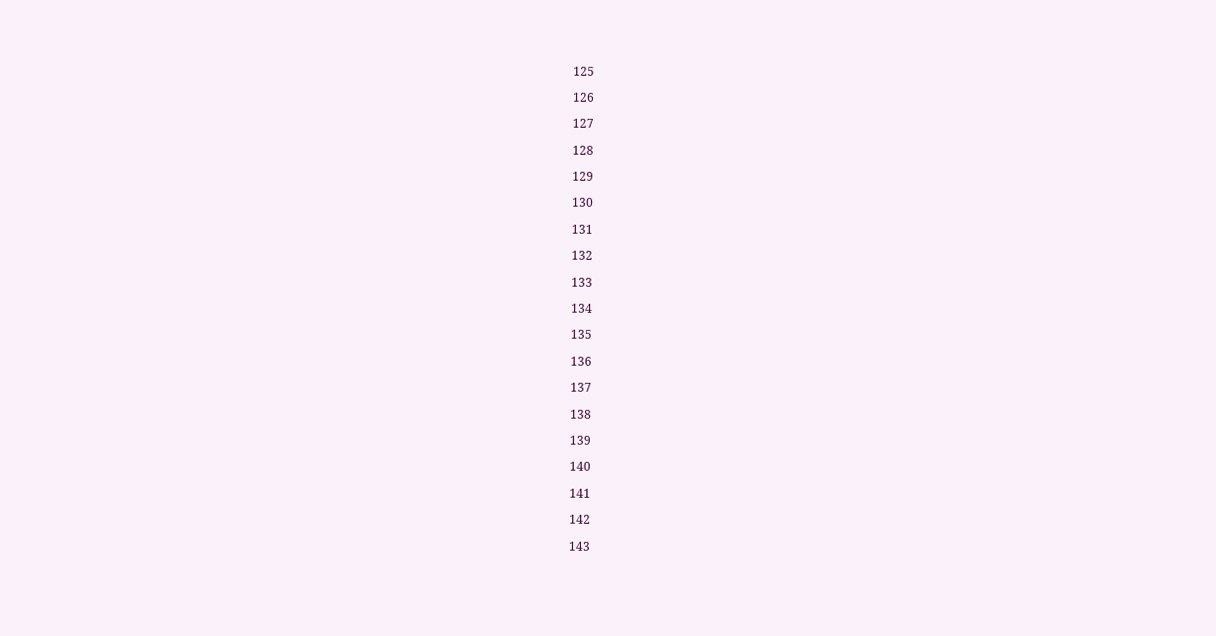125

126

127

128

129

130

131

132

133

134

135

136

137

138

139

140

141

142

143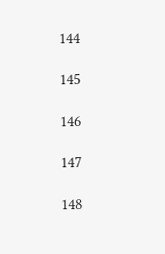144

145

146

147

148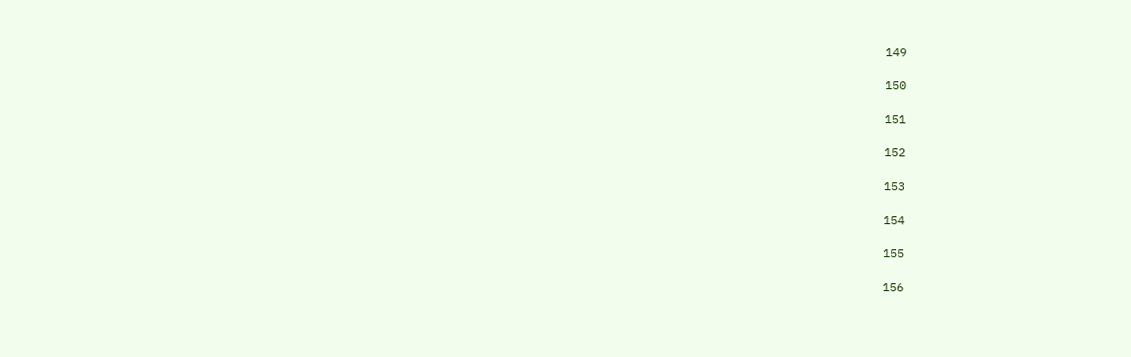149

150

151

152

153

154

155

156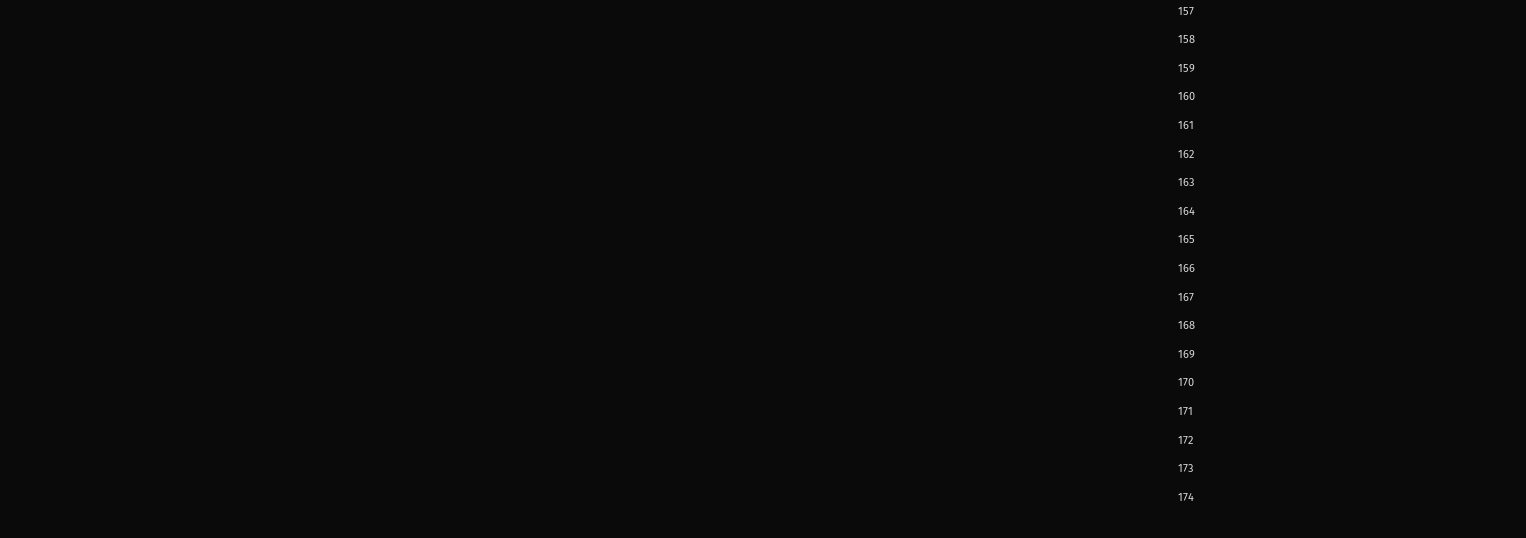157

158

159

160

161

162

163

164

165

166

167

168

169

170

171

172

173

174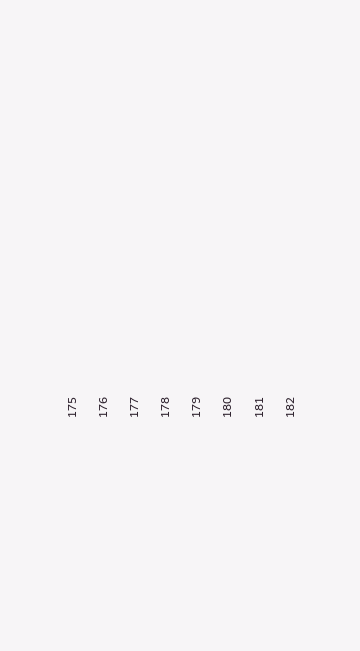175

176

177

178

179

180

181

182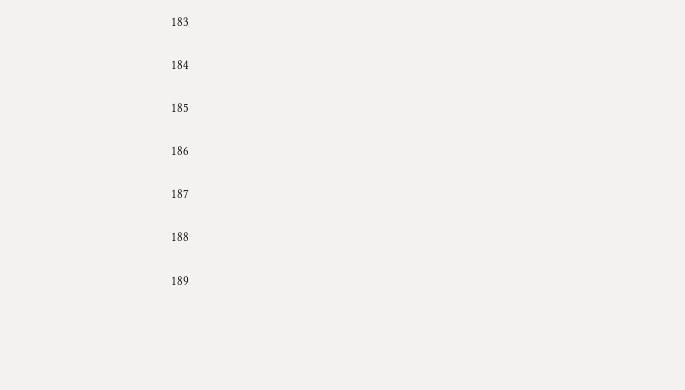183

184

185

186

187

188

189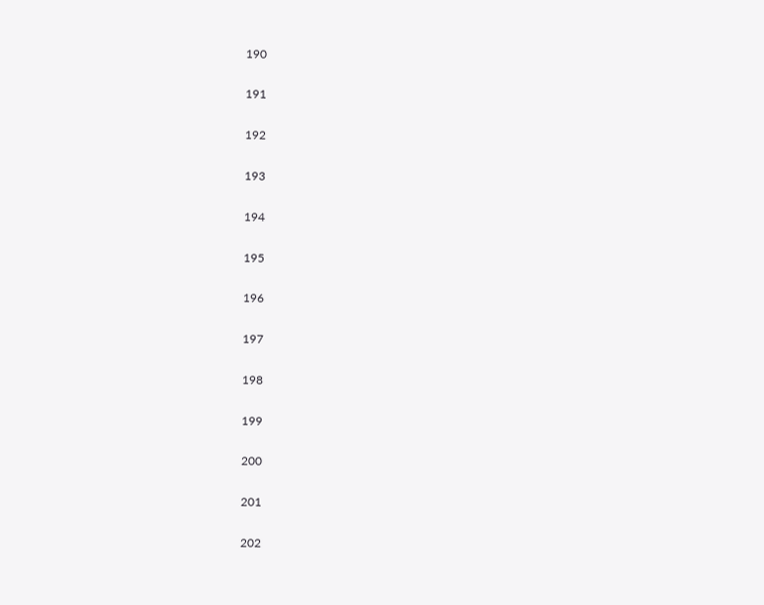190

191

192

193

194

195

196

197

198

199

200

201

202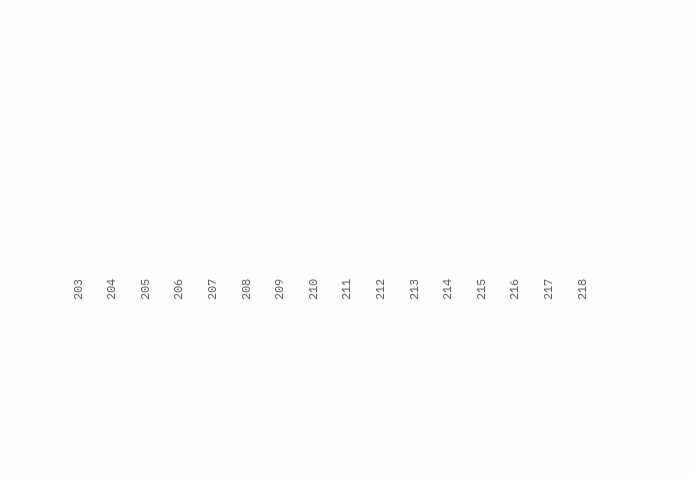203

204

205

206

207

208

209

210

211

212

213

214

215

216

217

218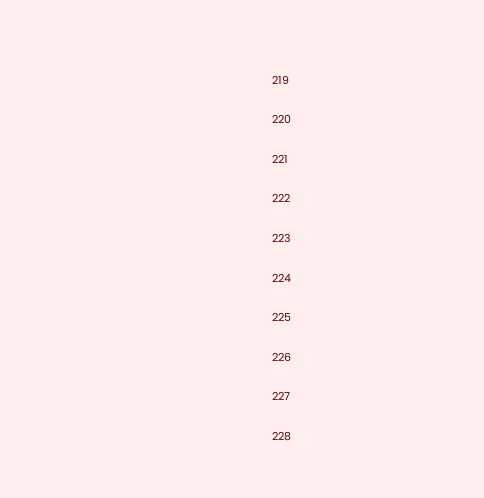219

220

221

222

223

224

225

226

227

228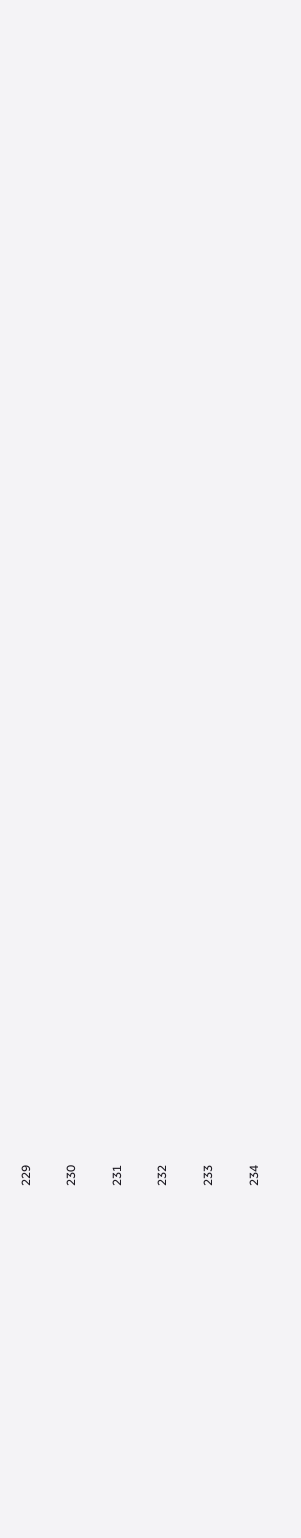229

230

231

232

233

234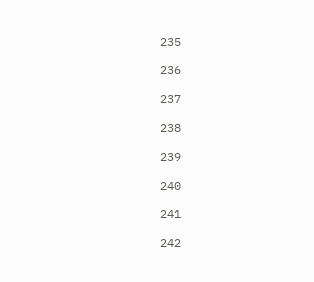235

236

237

238

239

240

241

242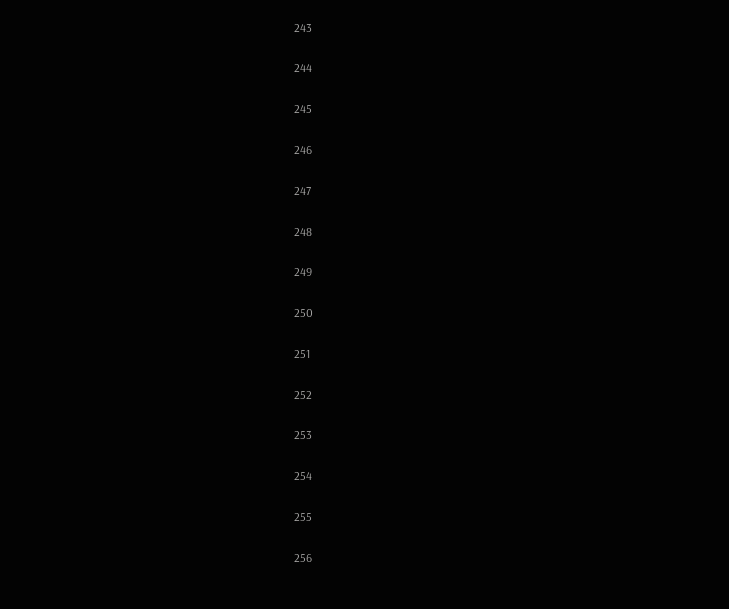243

244

245

246

247

248

249

250

251

252

253

254

255

256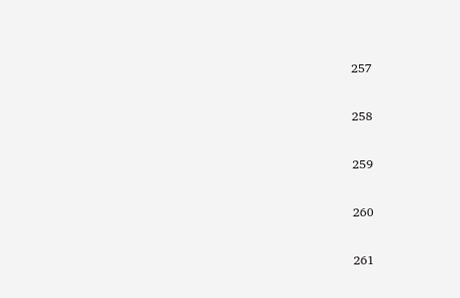257

258

259

260

261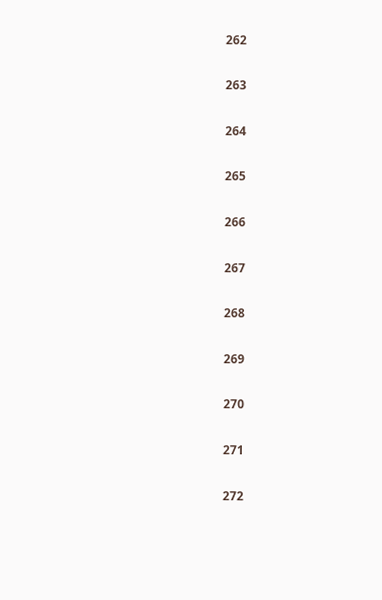262

263

264

265

266

267

268

269

270

271

272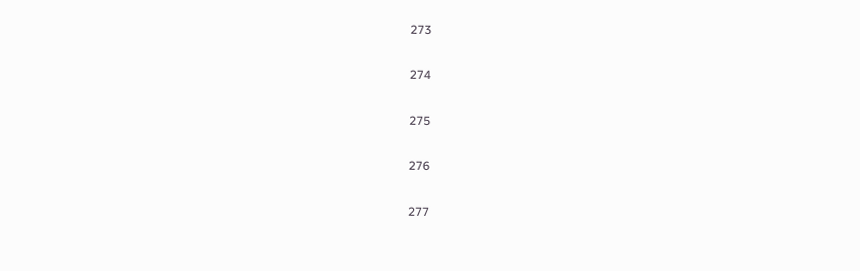273

274

275

276

277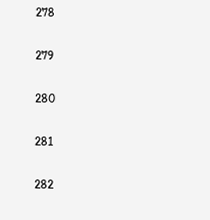278

279

280

281

282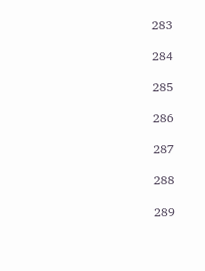283

284

285

286

287

288

289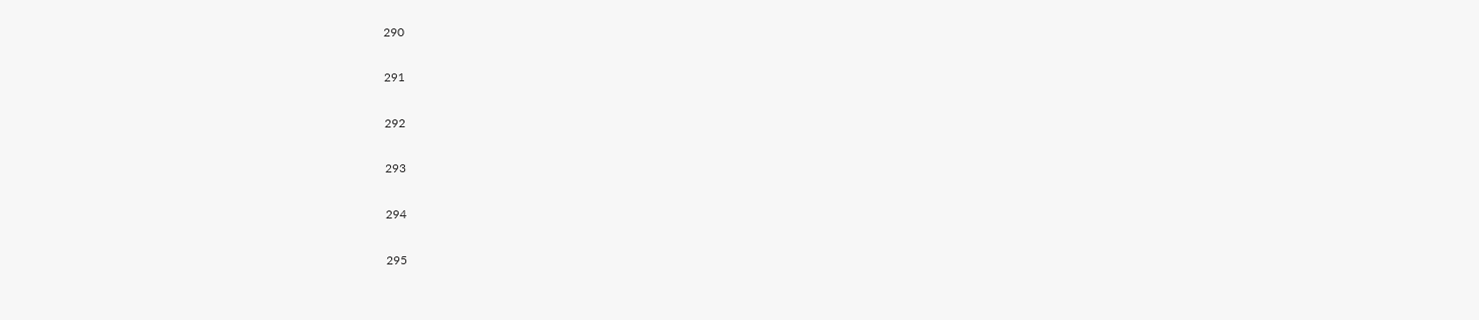290

291

292

293

294

295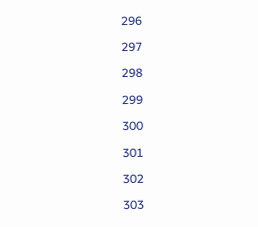296

297

298

299

300

301

302

303